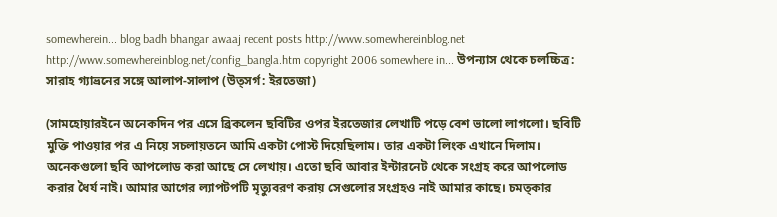somewherein... blog badh bhangar awaaj recent posts http://www.somewhereinblog.net http://www.somewhereinblog.net/config_bangla.htm copyright 2006 somewhere in... উপন্যাস থেকে চলচ্চিত্র: সারাহ গ্যাভ্রনের সঙ্গে আলাপ-সালাপ (উত্সর্গ: ইরতেজা)

(সামহোয়ারইনে অনেকদিন পর এসে ব্রিকলেন ছবিটির ওপর ইরতেজার লেখাটি পড়ে বেশ ভালো লাগলো। ছবিটি মুক্তি পাওয়ার পর এ নিয়ে সচলায়তনে আমি একটা পোস্ট দিয়েছিলাম। তার একটা লিংক এখানে দিলাম। অনেকগুলো ছবি আপলোড করা আছে সে লেখায়। এতো ছবি আবার ইন্টারনেট থেকে সংগ্রহ করে আপলোড করার ধৈর্য নাই। আমার আগের ল্যাপটপটি মৃত্যুবরণ করায় সেগুলোর সংগ্রহও নাই আমার কাছে। চমত্কার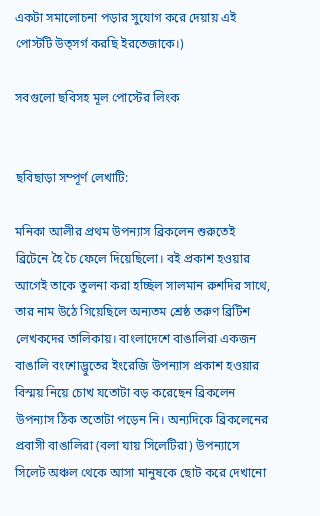একটা সমালোচনা পড়ার সুযোগ করে দেয়ায় এই পোস্টটি উত্সর্গ করছি ইরতেজাকে।)

সবগুলো ছবিসহ মূল পোস্টের লিংক


ছবিছাড়া সম্পূর্ণ লেখাটি:

মনিকা আলীর প্রথম উপন্যাস ব্রিকলেন শুরুতেই ব্রিটেনে হৈ চৈ ফেলে দিয়েছিলো। বই প্রকাশ হওয়ার আগেই তাকে তুলনা করা হচ্ছিল সালমান রুশদির সাথে, তার নাম উঠে গিয়েছিলে অন্যতম শ্রেষ্ঠ তরুণ ব্রিটিশ লেখকদের তালিকায়। বাংলাদেশে বাঙালিরা একজন বাঙালি বংশোদ্ভুতের ইংরেজি উপন্যাস প্রকাশ হওয়ার বিস্ময় নিয়ে চোখ যতোটা বড় করেছেন ব্রিকলেন উপন্যাস ঠিক ততোটা পড়েন নি। অন্যদিকে ব্রিকলেনের প্রবাসী বাঙালিরা (বলা যায় সিলেটিরা) উপন্যাসে সিলেট অঞ্চল থেকে আসা মানুষকে ছোট করে দেখানো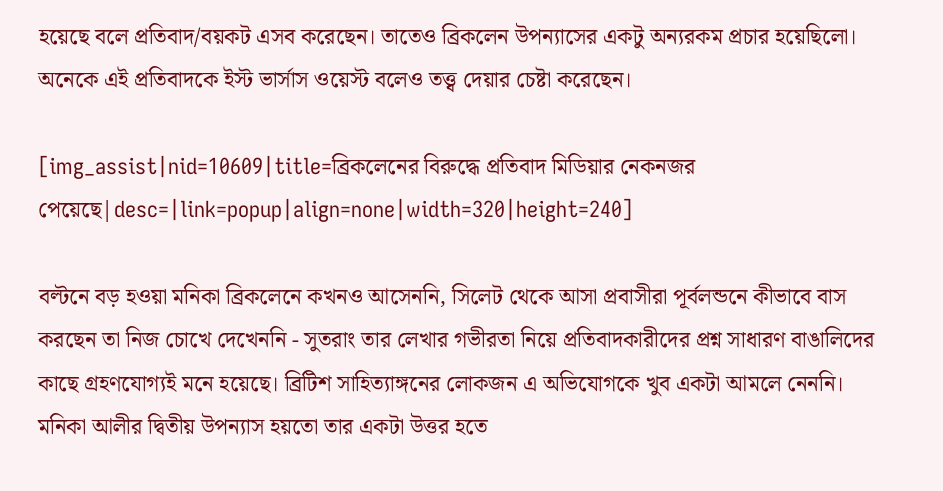হয়েছে বলে প্রতিবাদ/বয়কট এসব করেছেন। তাতেও ব্রিকলেন উপন্যাসের একটু অন্যরকম প্রচার হয়েছিলো। অনেকে এই প্রতিবাদকে ইস্ট ভার্সাস ওয়েস্ট বলেও তত্ত্ব দেয়ার চেষ্টা করেছেন।

[img_assist|nid=10609|title=ব্রিকলেনের বিরুদ্ধে প্রতিবাদ মিডিয়ার নেকনজর পেয়েছে|desc=|link=popup|align=none|width=320|height=240]

বল্টনে বড় হওয়া মনিকা ব্রিকলেনে কখনও আসেননি, সিলেট থেকে আসা প্রবাসীরা পূর্বলন্ডনে কীভাবে বাস করছেন তা নিজ চোখে দেখেননি - সুতরাং তার লেখার গভীরতা নিয়ে প্রতিবাদকারীদের প্রশ্ন সাধারণ বাঙালিদের কাছে গ্রহণযোগ্যই মনে হয়েছে। ব্রিটিশ সাহিত্যাঙ্গনের লোকজন এ অভিযোগকে খুব একটা আমলে নেননি। মনিকা আলীর দ্বিতীয় উপন্যাস হয়তো তার একটা উত্তর হতে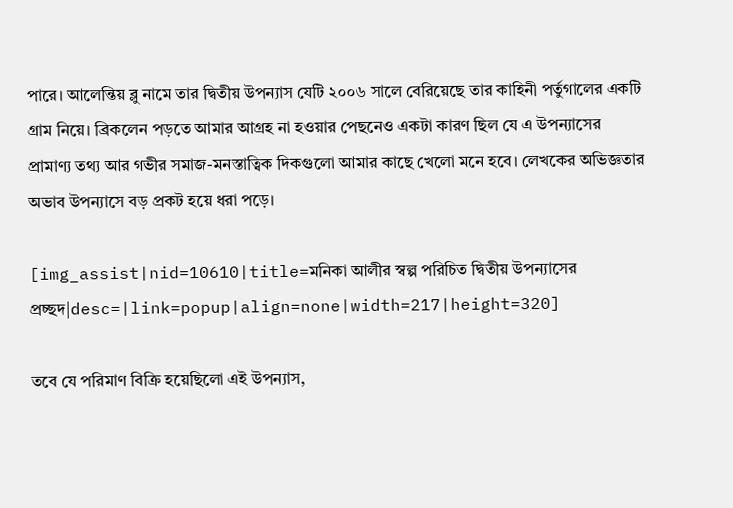পারে। আলেন্তিয় ব্লু নামে তার দ্বিতীয় উপন্যাস যেটি ২০০৬ সালে বেরিয়েছে তার কাহিনী পর্তুগালের একটি গ্রাম নিয়ে। ব্রিকলেন পড়তে আমার আগ্রহ না হওয়ার পেছনেও একটা কারণ ছিল যে এ উপন্যাসের প্রামাণ্য তথ্য আর গভীর সমাজ-মনস্তাত্বিক দিকগুলো আমার কাছে খেলো মনে হবে। লেখকের অভিজ্ঞতার অভাব উপন্যাসে বড় প্রকট হয়ে ধরা পড়ে।

[img_assist|nid=10610|title=মনিকা আলীর স্বল্প পরিচিত দ্বিতীয় উপন্যাসের প্রচ্ছদ|desc=|link=popup|align=none|width=217|height=320]

তবে যে পরিমাণ বিক্রি হয়েছিলো এই উপন্যাস,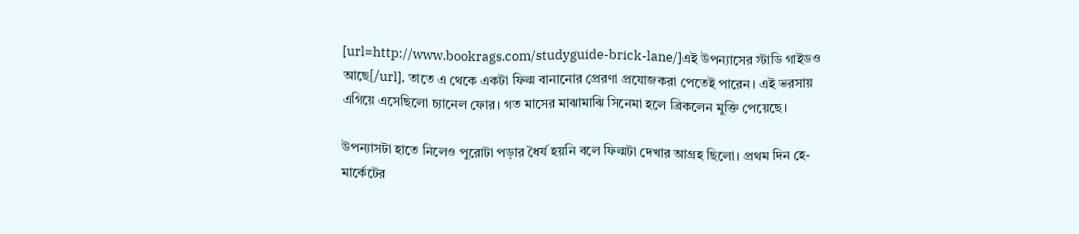[url=http://www.bookrags.com/studyguide-brick-lane/]এই উপন্যাসের স্টাডি গাইডও আছে[/url], তাতে এ থেকে একটা ফিল্ম বানানোর প্রেরণা প্রযোজকরা পেতেই পারেন। এই ভরসায় এগিয়ে এসেছিলো চ্যানেল ফোর। গত মাসের মাঝামাঝি সিনেমা হলে ব্রিকলেন মুক্তি পেয়েছে।

উপন্যাসটা হাতে নিলেও পুরোটা পড়ার ধৈর্য হয়নি বলে ফিল্মটা দেখার আগ্রহ ছিলো। প্রথম দিন হে-মার্কেটের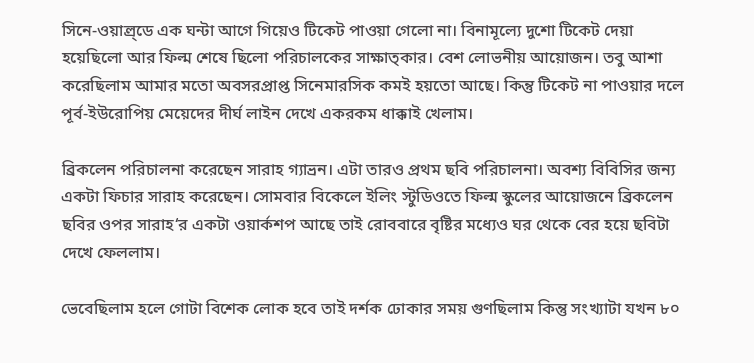সিনে-ওয়াল্র্ডে এক ঘন্টা আগে গিয়েও টিকেট পাওয়া গেলো না। বিনামূল্যে দুশো টিকেট দেয়া হয়েছিলো আর ফিল্ম শেষে ছিলো পরিচালকের সাক্ষাত্কার। বেশ লোভনীয় আয়োজন। তবু আশা করেছিলাম আমার মতো অবসরপ্রাপ্ত সিনেমারসিক কমই হয়তো আছে। কিন্তু টিকেট না পাওয়ার দলে পূর্ব-ইউরোপিয় মেয়েদের দীর্ঘ লাইন দেখে একরকম ধাক্কাই খেলাম।

ব্রিকলেন পরিচালনা করেছেন সারাহ গ্যাভ্রন। এটা তারও প্রথম ছবি পরিচালনা। অবশ্য বিবিসির জন্য একটা ফিচার সারাহ করেছেন। সোমবার বিকেলে ইলিং স্টুডিওতে ফিল্ম স্কুলের আয়োজনে ব্রিকলেন ছবির ওপর সারাহ‘র একটা ওয়ার্কশপ আছে তাই রোববারে বৃষ্টির মধ্যেও ঘর থেকে বের হয়ে ছবিটা দেখে ফেললাম।

ভেবেছিলাম হলে গোটা বিশেক লোক হবে তাই দর্শক ঢোকার সময় গুণছিলাম কিন্তু সংখ্যাটা যখন ৮০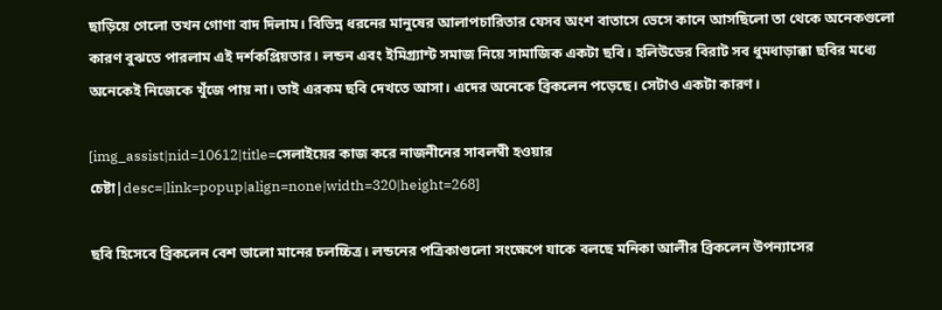ছাড়িয়ে গেলো তখন গোণা বাদ দিলাম। বিভিন্ন ধরনের মানুষের আলাপচারিতার যেসব অংশ বাতাসে ভেসে কানে আসছিলো তা থেকে অনেকগুলো কারণ বুঝতে পারলাম এ‌ই দর্শকপ্রিয়তার। লন্ডন এবং ইমিগ্র্যান্ট সমাজ নিয়ে সামাজিক একটা ছবি। হলিউডের বিরাট সব ধুমধাড়াক্কা ছবির মধ্যে অনেকেই নিজেকে খুঁজে পায় না। তাই এরকম ছবি দেখতে আসা। এদের অনেকে ব্রিকলেন পড়েছে। সেটাও একটা কারণ।

[img_assist|nid=10612|title=সেলাইয়ের কাজ করে নাজনীনের সাবলম্বী হওয়ার চেষ্টা|desc=|link=popup|align=none|width=320|height=268]

ছবি হিসেবে ব্রিকলেন বেশ ভালো মানের চলচ্চিত্র। লন্ডনের পত্রিকাগুলো সংক্ষেপে যাকে বলছে মনিকা আলীর ব্রিকলেন উপন্যাসের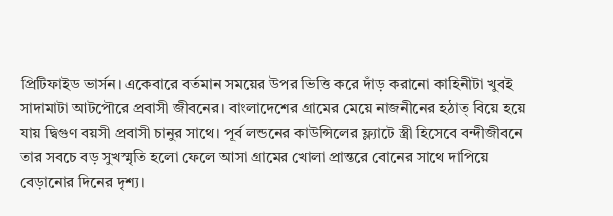প্রিটিফাইড ভার্সন। একেবারে বর্তমান সময়ের উপর ভিত্তি করে দাঁড় করানো কাহিনীটা খুবই সাদামাটা আটপৌরে প্রবাসী জীবনের। বাংলাদেশের গ্রামের মেয়ে নাজনীনের হঠাত্ বিয়ে হয়ে যায় দ্বিগুণ বয়সী প্রবাসী চানুর সাথে। পূর্ব লন্ডনের কাউন্সিলের ফ্ল্যাটে স্ত্রী হিসেবে বন্দীজীবনে তার সবচে বড় সুখস্মৃতি হলো ফেলে আসা গ্রামের খোলা প্রান্তরে বোনের সাথে দাপিয়ে বেড়ানোর দিনের দৃশ্য।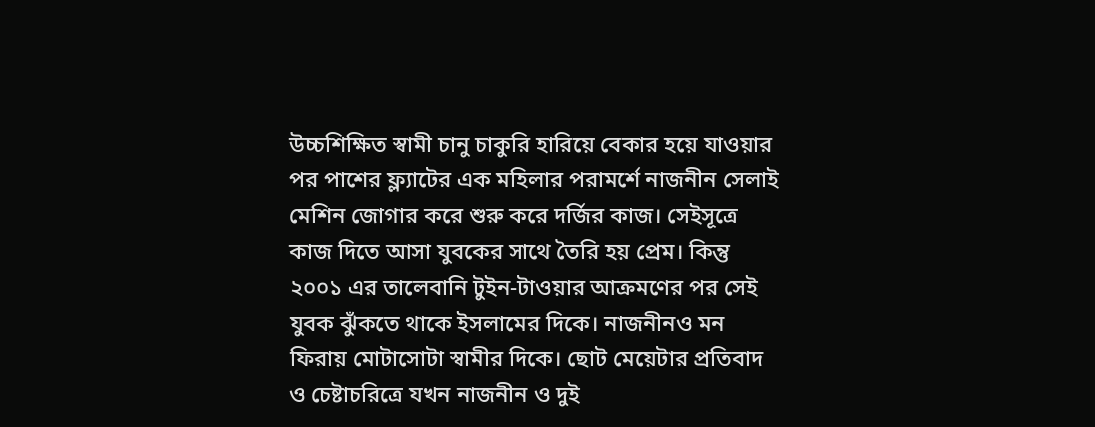উচ্চশিক্ষিত স্বামী চানু চাকুরি হারিয়ে বেকার হয়ে যাওয়ার পর পাশের ফ্ল্যাটের এক মহিলার পরামর্শে নাজনীন সেলাই মেশিন জোগার করে শুরু করে দর্জির কাজ। সেইসূত্রে কাজ দিতে আসা যুবকের সাথে তৈরি হয় প্রেম। কিন্তু ২০০১ এর তালেবানি টুইন-টাওয়ার আক্রমণের পর সেই যুবক ঝুঁকতে থাকে ইসলামের দিকে। নাজনীনও মন ফিরায় মোটাসোটা স্বামীর দিকে। ছোট মেয়েটার প্রতিবাদ ও চেষ্টাচরিত্রে যখন নাজনীন ও দুই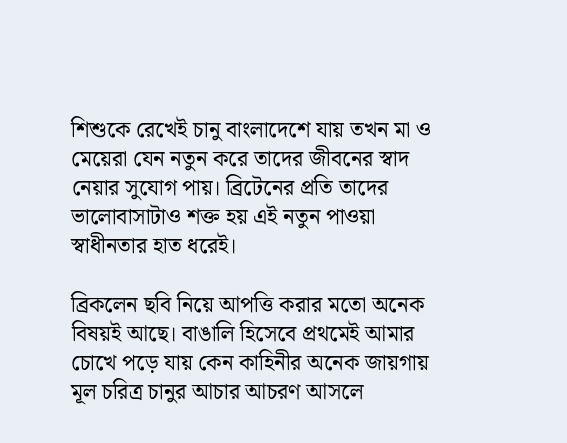শিশুকে রেখেই চানু বাংলাদেশে যায় তখন মা ও মেয়েরা যেন নতুন করে তাদের জীবনের স্বাদ নেয়ার সুযোগ পায়। ব্রিটেনের প্রতি তাদের ভালোবাসাটাও শক্ত হয় এই নতুন পাওয়া স্বাধীনতার হাত ধরেই।

ব্রিকলেন ছবি নিয়ে আপত্তি করার মতো অনেক বিষয়ই আছে। বাঙালি হিসেবে প্রথমেই আমার চোখে পড়ে যায় কেন কাহিনীর অনেক জায়গায় মূল চরিত্র চানুর আচার আচরণ আসলে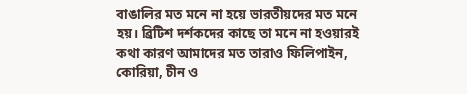বাঙালির মত মনে না হয়ে ভারতীয়দের মত মনে হয়। ব্রিটিশ দর্শকদের কাছে তা মনে না হওয়ারই কথা কারণ আমাদের মত তারাও ফিলিপাইন, কোরিয়া, চীন ও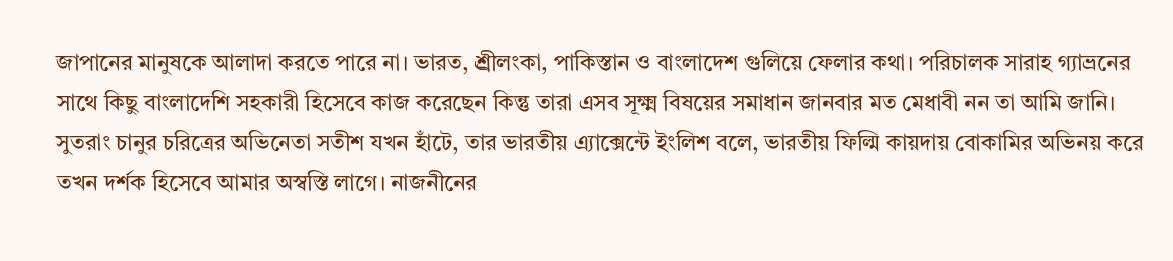জাপানের মানুষকে আলাদা করতে পারে না। ভারত, শ্র্রীলংকা, পাকিস্তান ও বাংলাদেশ গুলিয়ে ফেলার কথা। পরিচালক সারাহ গ্যাভ্রনের সাথে কিছু বাংলাদেশি সহকারী হিসেবে কাজ করেছেন কিন্তু তারা এসব সূক্ষ্ম বিষয়ের সমাধান জানবার মত মেধাবী নন তা আমি জানি। সুতরাং চানুর চরিত্রের অভিনেতা সতীশ যখন হাঁটে, তার ভারতীয় এ্যাক্সেন্টে ইংলিশ বলে, ভারতীয় ফিল্মি কায়দায় বোকামির অভিনয় করে তখন দর্শক হিসেবে আমার অস্বস্তি লাগে। নাজনীনের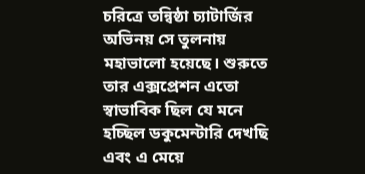চরিত্রে তন্বিষ্ঠা চ্যাটার্জির অভিনয় সে তুলনায় মহাভালো হয়েছে। শুরুতে তার এক্সপ্রেশন এতো স্বাভাবিক ছিল যে মনে হচ্ছিল ডকুমেন্টারি দেখছি এবং এ মেয়ে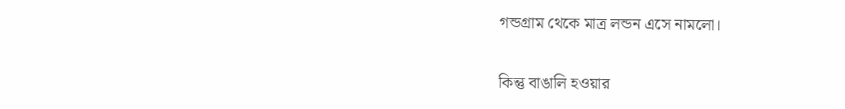গন্ডগ্রাম থেকে মাত্র লন্ডন এসে নামলো।

কিন্তু বাঙালি হওয়ার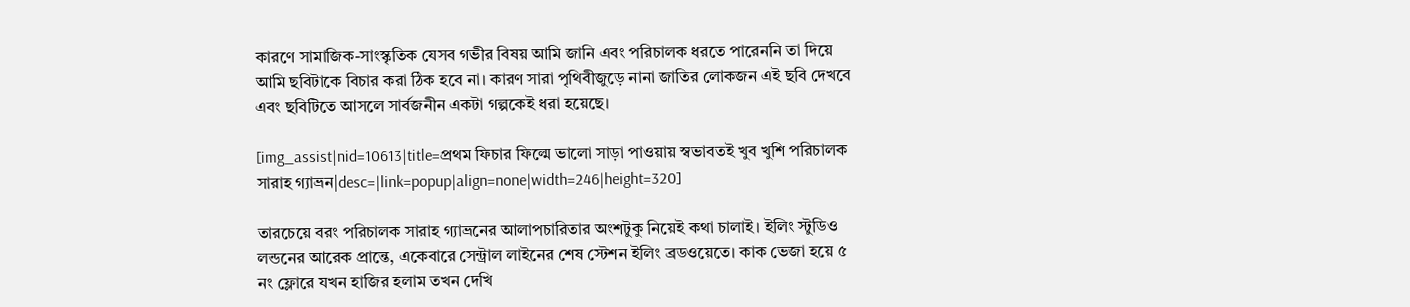কারণে সামাজিক-সাংস্কৃতিক যেসব গভীর বিষয় আমি জানি এবং পরিচালক ধরতে পারেননি তা দিয়ে আমি ছবিটাকে বিচার করা ঠিক হবে না। কারণ সারা পৃথিবীজুড়ে নানা জাতির লোকজন এই ছবি দেখবে এবং ছবিটিতে আসলে সার্বজনীন একটা গল্পকেই ধরা হয়েছে।

[img_assist|nid=10613|title=প্রথম ফিচার ফিল্মে ভালো সাড়া পাওয়ায় স্বভাবতই খুব খুশি পরিচালক সারাহ গ্যাভ্রন|desc=|link=popup|align=none|width=246|height=320]

তারচেয়ে বরং পরিচালক সারাহ গ্যাভ্রনের আলাপচারিতার অংশটুকু নিয়েই কথা চালাই। ইলিং স্টুডিও লন্ডনের আরেক প্রান্তে, একেবারে সেন্ট্রাল লাইনের শেষ স্টেশন ইলিং ব্রডওয়েতে। কাক ভেজা হয়ে ৫ নং ফ্লোরে যখন হাজির হলাম তখন দেখি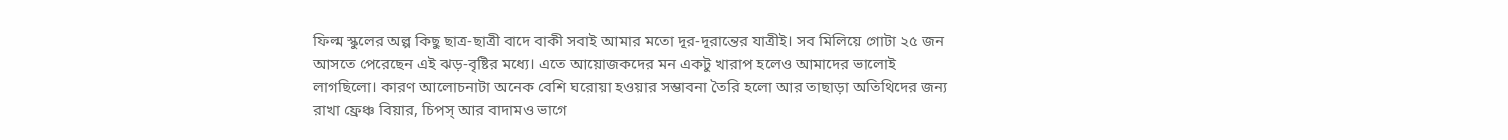ফিল্ম স্কুলের অল্প কিছু ছাত্র-ছাত্রী বাদে বাকী সবাই আমার মতো দূর-দূরান্তের যাত্রীই। সব মিলিয়ে গোটা ২৫ জন আসতে পেরেছেন এই ঝড়-বৃষ্টির মধ্যে। এতে আয়োজকদের মন একটু খারাপ হলেও আমাদের ভালোই লাগছিলো। কারণ আলোচনাটা অনেক বেশি ঘরোয়া হওয়ার সম্ভাবনা তৈরি হলো আর তাছাড়া অতিথিদের জন্য রাখা ফ্রেঞ্চ বিয়ার, চিপস্ আর বাদামও ভাগে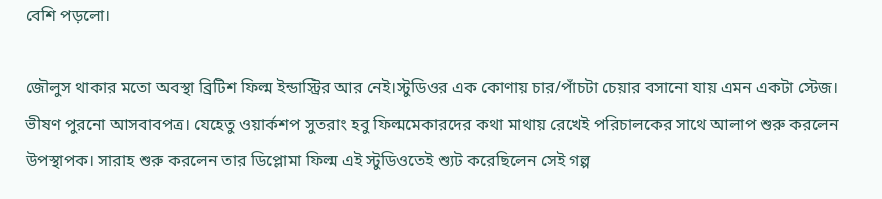বেশি পড়লো।

জৌলুস থাকার মতো অবস্থা ব্রিটিশ ফিল্ম ইন্ডাস্ট্রির আর নেই।স্টুডিওর এক কোণায় চার/পাঁচটা চেয়ার বসানো যায় এমন একটা স্টেজ। ভীষণ পুরনো আসবাবপত্র। যেহেতু ওয়ার্কশপ সুতরাং হবু ফিল্মমেকারদের কথা মাথায় রেখেই পরিচালকের সাথে আলাপ শুরু করলেন উপস্থাপক। সারাহ শুরু করলেন তার ডিপ্লোমা ফিল্ম এই স্টুডিওতেই শ্যুট করেছিলেন সেই গল্প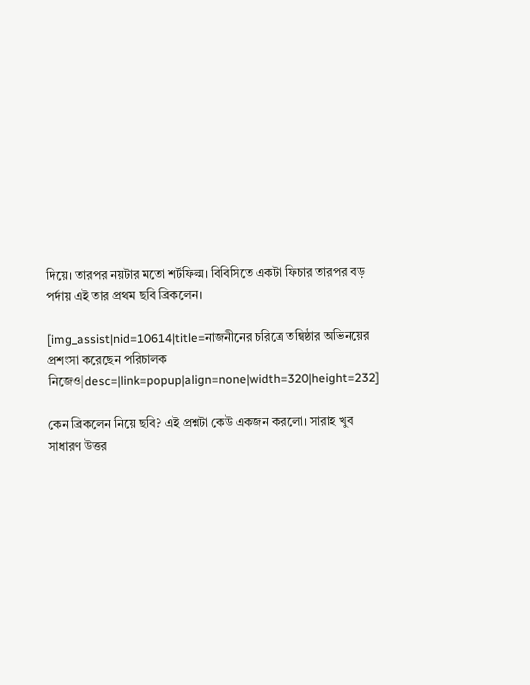দিয়ে। তারপর নয়টার মতো শর্টফিল্ম। বিবিসিতে একটা ফিচার তারপর বড় পর্দায় এই তার প্রথম ছবি ব্রিকলেন।

[img_assist|nid=10614|title=নাজনীনের চরিত্রে তন্বিষ্ঠার অভিনয়ের প্রশংসা করেছেন পরিচালক নিজেও|desc=|link=popup|align=none|width=320|height=232]

কেন ব্রিকলেন নিয়ে ছবি? এই প্রশ্নটা কেউ একজন করলো। সারাহ খুব সাধারণ উত্তর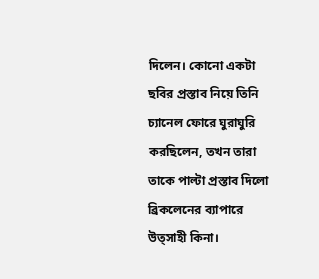দিলেন। কোনো একটা ছবির প্রস্তাব নিয়ে তিনি চ্যানেল ফোরে ঘুরাঘুরি করছিলেন, তখন তারা তাকে পাল্টা প্রস্তাব দিলো ব্রিকলেনের ব্যাপারে উত্সাহী কিনা।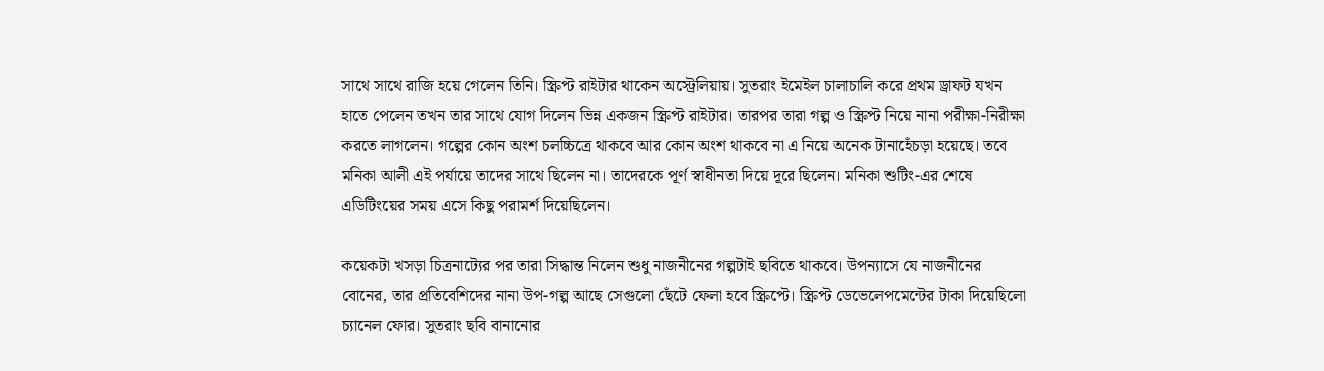সাথে সাথে রাজি হয়ে গেলেন তিনি। স্ক্রিপ্ট রাইটার থাকেন অস্ট্রেলিয়ায়। সুতরাং ইমেইল চালাচালি করে প্রথম ড্রাফট যখন হাতে পেলেন তখন তার সাথে যোগ দিলেন ভিন্ন একজন স্ক্রিপ্ট রাইটার। তারপর তারা গল্প ও স্ক্রিপ্ট নিয়ে নানা পরীক্ষা-নিরীক্ষা করতে লাগলেন। গল্পের কোন অংশ চলচ্চিত্রে থাকবে আর কোন অংশ থাকবে না এ নিয়ে অনেক টানাহেঁচড়া হয়েছে। তবে মনিকা আলী এই পর্যায়ে তাদের সাথে ছিলেন না। তাদেরকে পূর্ণ স্বাধীনতা দিয়ে দূরে ছিলেন। মনিকা শুটিং-এর শেষে এডিটিংয়ের সময় এসে কিছু পরামর্শ দিয়েছিলেন।

কয়েকটা খসড়া চিত্রনাট্যের পর তারা সিদ্ধান্ত নিলেন শুধু নাজনীনের গল্পটাই ছবিতে থাকবে। উপন্যাসে যে নাজনীনের বোনের, তার প্রতিবেশিদের নানা উপ-গল্প আছে সেগুলো ছেঁটে ফেলা হবে স্ক্রিপ্টে। স্ক্রিপ্ট ডেভেলেপমেন্টের টাকা দিয়েছিলো চ্যানেল ফোর। সুতরাং ছবি বানানোর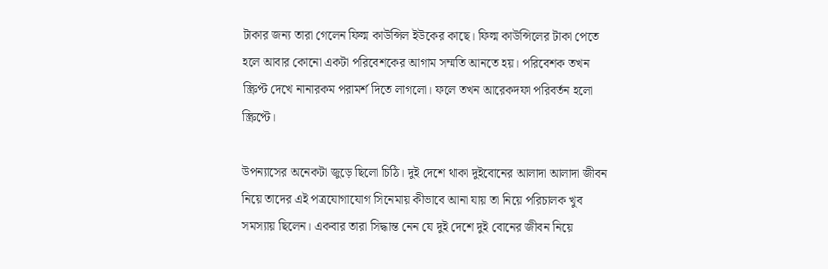টাকার জন্য তারা গেলেন ফিল্ম কাউন্সিল ইউকের কাছে। ফিল্ম কাউন্সিলের টাকা পেতে হলে আবার কোনো একটা পরিবেশকের আগাম সম্মতি আনতে হয়। পরিবেশক তখন স্ক্রিপ্ট দেখে নানারকম পরামর্শ দিতে লাগলো। ফলে তখন আরেকদফা পরিবর্তন হলো স্ক্রিপ্টে।

উপন্যাসের অনেকটা জুড়ে ছিলো চিঠি। দুই দেশে থাকা দুইবোনের আলাদা আলাদা জীবন নিয়ে তাদের এই পত্রযোগাযোগ সিনেমায় কীভাবে আনা যায় তা নিয়ে পরিচালক খুব সমস্যায় ছিলেন। একবার তারা সিদ্ধান্ত নেন যে দুই দেশে দুই বোনের জীবন নিয়ে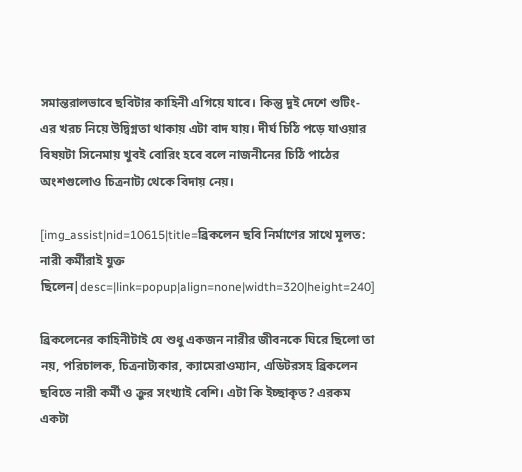সমান্তরালভাবে ছবিটার কাহিনী এগিয়ে যাবে। কিন্তু দুই দেশে শুটিং-এর খরচ নিয়ে উদ্বিগ্নতা থাকায় এটা বাদ যায়। দীর্ঘ চিঠি পড়ে যাওয়ার বিষয়টা সিনেমায় খুবই বোরিং হবে বলে নাজনীনের চিঠি পাঠের অংশগুলোও চিত্রনাট্য থেকে বিদায় নেয়।

[img_assist|nid=10615|title=ব্রিকলেন ছবি নির্মাণের সাথে মূলত: নারী কর্মীরাই যুক্ত ছিলেন|desc=|link=popup|align=none|width=320|height=240]

ব্রিকলেনের কাহিনীটাই যে শুধু একজন নারীর জীবনকে ঘিরে ছিলো তা নয়, পরিচালক, চিত্রনাট্যকার, ক্যামেরাওম্যান, এডিটরসহ ব্রিকলেন ছবিতে নারী কর্মী ও ক্রুর সংখ্যাই বেশি। এটা কি ইচ্ছাকৃত? এরকম একটা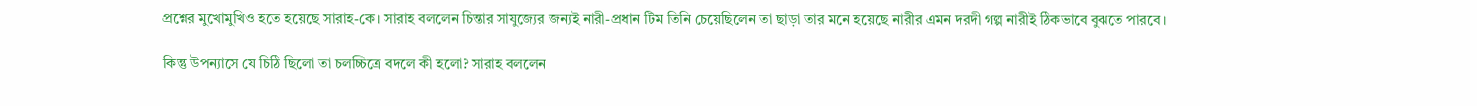প্রশ্নের মুখোমুখিও হতে হয়েছে সারাহ-কে। সারাহ বললেন চিন্তার সাযুজ্যের জন্যই নারী-প্রধান টিম তিনি চেয়েছিলেন তা ছাড়া তার মনে হয়েছে নারীর এমন দরদী গল্প নারীই ঠিকভাবে বুঝতে পারবে।

কিন্তু উপন্যাসে যে চিঠি ছিলো তা চলচ্চিত্রে বদলে কী হলো? সারাহ বললেন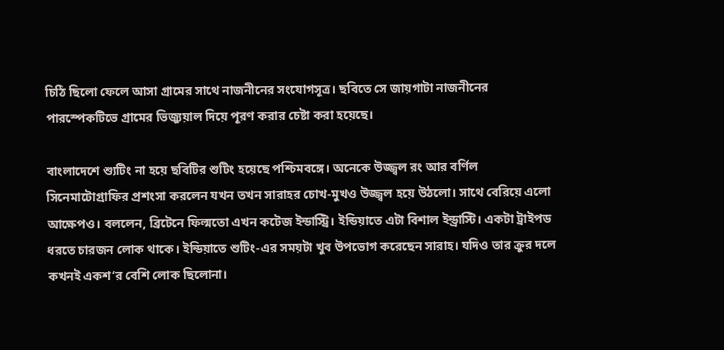চিঠি ছিলো ফেলে আসা গ্রামের সাথে নাজনীনের সংযোগসূত্র। ছবিতে সে জায়গাটা নাজনীনের পারস্পেকটিভে গ্রামের ভিজ্যুয়াল দিয়ে পূরণ করার চেষ্টা করা হয়েছে।

বাংলাদেশে শ্যুটিং না হয়ে ছবিটির শুটিং হয়েছে পশ্চিমবঙ্গে। অনেকে উজ্জ্বল রং আর বর্ণিল সিনেমাটোগ্রাফির প্রশংসা করলেন যখন তখন সারাহর চোখ-মুখও উজ্জ্বল হয়ে উঠলো। সাথে বেরিয়ে এলো আক্ষেপও। বললেন, ব্রিটেনে ফিল্মতো এখন কটেজ ইন্ডাস্ট্রি। ইন্ডিয়াতে এটা বিশাল ইন্ড্রাস্টি। একটা ট্রাইপড ধরতে চারজন লোক থাকে। ইন্ডিয়াতে শুটিং-এর সময়টা খুব উপভোগ করেছেন সারাহ। যদিও তার ক্রুর দলে কখনই একশ‘র বেশি লোক ছিলোনা।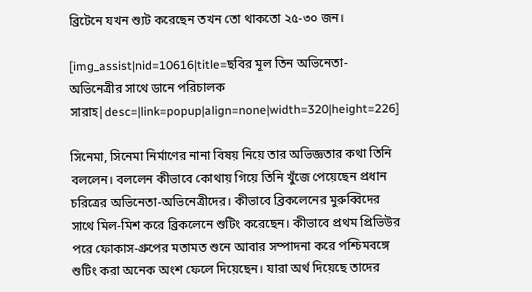ব্রিটেনে যখন শ্যুট করেছেন তখন তো থাকতো ২৫-৩০ জন।

[img_assist|nid=10616|title=ছবির মূল তিন অভিনেতা-অভিনেত্রীর সাথে ডানে পরিচালক সারাহ|desc=|link=popup|align=none|width=320|height=226]

সিনেমা, সিনেমা নির্মাণের নানা বিষয় নিয়ে তার অভিজ্ঞতার কথা তিনি বললেন। বললেন কীভাবে কোথায় গিয়ে তিনি খুঁজে পেয়েছেন প্রধান চরিত্রের অভিনেতা-অভিনেত্রীদের। কীভাবে ব্রিকলেনের মুরুব্বিদের সাথে মিল-মিশ করে ব্রিকলেনে শুটিং করেছেন। কীভাবে প্রথম প্রিভিউর পরে ফোকাস-গ্রুপের মতামত শুনে আবার সম্পাদনা করে পশ্চিমবঙ্গে শুটিং করা অনেক অংশ ফেলে দিয়েছেন। যারা অর্থ দিয়েছে তাদের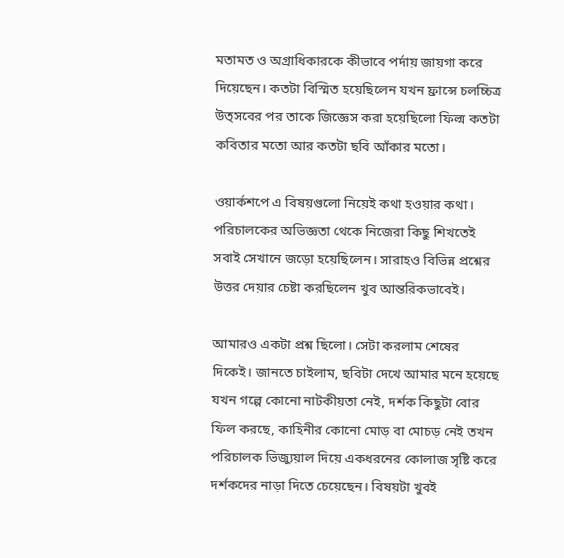মতামত ও অগ্রাধিকারকে কীভাবে পর্দায় জায়গা করে দিয়েছেন। কতটা বিস্মিত হয়েছিলেন যখন ফ্রান্সে চলচ্চিত্র উত্সবের পর তাকে জিজ্ঞেস করা হয়েছিলো ফিল্ম কতটা কবিতার মতো আর কতটা ছবি আঁকার মতো।

ওয়ার্কশপে এ বিষয়গুলো নিয়েই কথা হওয়ার কথা। পরিচালকের অভিজ্ঞতা থেকে নিজেরা কিছু শিখতেই সবাই সেখানে জড়ো হয়েছিলেন। সারাহও বিভিন্ন প্রশ্নের উত্তর দেয়ার চেষ্টা করছিলেন খুব আন্তরিকভাবেই।

আমারও একটা প্রশ্ন ছিলো। সেটা করলাম শেষের দিকেই। জানতে চাইলাম, ছবিটা দেখে আমার মনে হয়েছে যখন গল্পে কোনো নাটকীয়তা নেই, দর্শক কিছুটা বোর ফিল করছে, কাহিনীর কোনো মোড় বা মোচড় নেই তখন পরিচালক ভিজ্যুয়াল দিয়ে একধরনের কোলাজ সৃষ্টি করে দর্শকদের নাড়া দিতে চেয়েছেন। বিষয়টা খুবই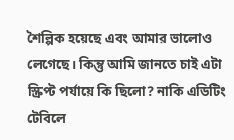শৈল্পিক হয়েছে এবং আমার ভালোও লেগেছে। কিন্তু আমি জানতে চাই এটা স্ক্রিপ্ট পর্যায়ে কি ছিলো? নাকি এডিটিং টেবিলে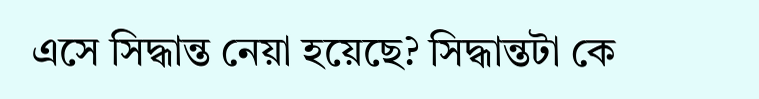এসে সিদ্ধান্ত নেয়া হয়েছে? সিদ্ধান্তটা কে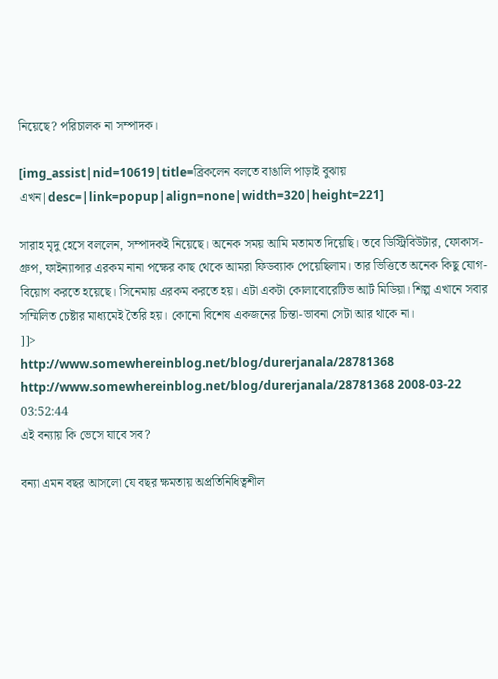নিয়েছে? পরিচালক না সম্পাদক।

[img_assist|nid=10619|title=ব্রিকলেন বলতে বাঙালি পাড়াই বুঝায় এখন|desc=|link=popup|align=none|width=320|height=221]

সারাহ মৃদু হেসে বললেন, সম্পাদকই নিয়েছে। অনেক সময় আমি মতামত দিয়েছি। তবে ডিস্ট্রিবিউটার, ফোকাস-গ্রুপ, ফাইন্যান্সার এরকম নানা পক্ষের কাছ থেকে আমরা ফিডব্যাক পেয়েছিলাম। তার ভিত্তিতে অনেক কিছু যোগ-বিয়োগ করতে হয়েছে। সিনেমায় এরকম করতে হয়। এটা একটা কোলাবোরেটিভ আর্ট মিডিয়া। শিল্প এখানে সবার সম্মিলিত চেষ্টার মাধ্যমেই তৈরি হয়। কোনো বিশেষ একজনের চিন্তা-ভাবনা সেটা আর থাকে না।
]]>
http://www.somewhereinblog.net/blog/durerjanala/28781368 http://www.somewhereinblog.net/blog/durerjanala/28781368 2008-03-22 03:52:44
এই বন্যায় কি ভেসে যাবে সব?

বন্যা এমন বছর আসলো যে বছর ক্ষমতায় অপ্রতিনিধিত্বশীল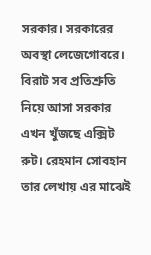সরকার। সরকারের অবস্থা লেজেগোবরে। বিরাট সব প্রতিশ্রুতি নিয়ে আসা সরকার এখন খুঁজছে এক্সিট রুট। রেহমান সোবহান তার লেখায় এর মাঝেই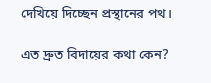দেখিয়ে দিচ্ছেন প্রস্থানের পথ।

এত দ্রুত বিদায়ের কথা কেন?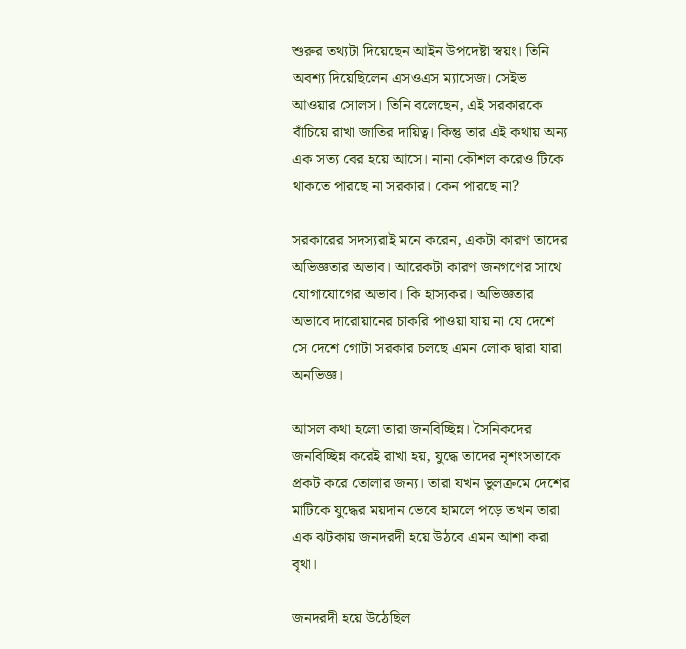শুরুর তথ্যটা দিয়েছেন আইন উপদেষ্টা স্বয়ং। তিনি অবশ্য দিয়েছিলেন এসওএস ম্যাসেজ। সেইভ আওয়ার সোলস। তিনি বলেছেন, এই সরকারকে বাঁচিয়ে রাখা জাতির দায়িত্ব। কিন্তু তার এই কথায় অন্য এক সত্য বের হয়ে আসে। নানা কৌশল করেও টিকে থাকতে পারছে না সরকার। কেন পারছে না?

সরকারের সদস্যরাই মনে করেন, একটা কারণ তাদের অভিজ্ঞতার অভাব। আরেকটা কারণ জনগণের সাথে যোগাযোগের অভাব। কি হাস্যকর। অভিজ্ঞতার অভাবে দারোয়ানের চাকরি পাওয়া যায় না যে দেশে সে দেশে গোটা সরকার চলছে এমন লোক দ্বারা যারা অনভিজ্ঞ।

আসল কথা হলো তারা জনবিচ্ছিন্ন। সৈনিকদের জনবিচ্ছিন্ন করেই রাখা হয়, যুদ্ধে তাদের নৃশংসতাকে প্রকট করে তোলার জন্য। তারা যখন ভুলক্রমে দেশের মাটিকে যুদ্ধের ময়দান ভেবে হামলে পড়ে তখন তারা এক ঝটকায় জনদরদী হয়ে উঠবে এমন আশা করা বৃথা।

জনদরদী হয়ে উঠেছিল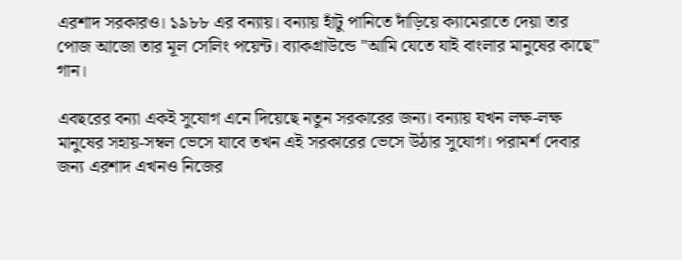এরশাদ সরকারও। ১৯৮৮ এর বন্যায়। বন্যায় হাঁটু পানিতে দাঁড়িয়ে ক্যামেরাতে দেয়া তার পোজ আজো তার মূল সেলিং পয়েন্ট। ব্যাকগ্রাউন্ডে "আমি যেতে যাই বাংলার মানুষের কাছে" গান।

এবছরের বন্যা একই সুযোগ এনে দিয়েছে নতুন সরকারের জন্য। বন্যায় যখন লক্ষ-লক্ষ মানুষের সহায়-সম্বল ভেসে যাবে তখন‌‌ এই সরকারের ভেসে উঠার সুযোগ। পরামর্শ দেবার জন্য এরশাদ এখনও নিজের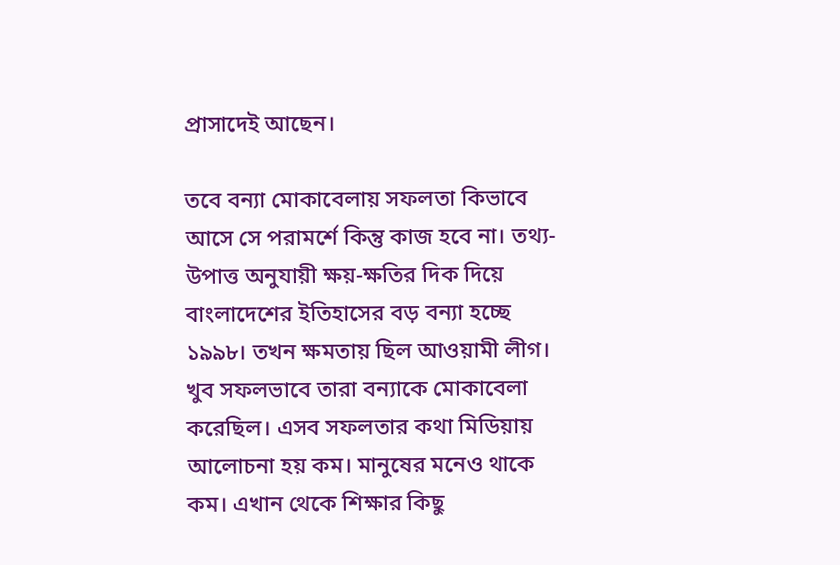প্রাসাদেই আছেন।

তবে বন্যা মোকাবেলায় সফলতা কিভাবে আসে সে পরামর্শে কিন্তু কাজ হবে না। তথ্য-উপাত্ত অনুযায়ী ক্ষয়-ক্ষতির দিক দিয়ে বাংলাদেশের ইতিহাসের বড় বন্যা হচ্ছে ১৯৯৮। তখন ক্ষমতায় ছিল আওয়ামী লীগ। খুব সফলভাবে তারা বন্যাকে মোকাবেলা করেছিল। এসব সফলতার কথা মিডিয়ায় আলোচনা হয় কম। মানুষের মনেও থাকে কম। এখান থেকে শিক্ষার কিছু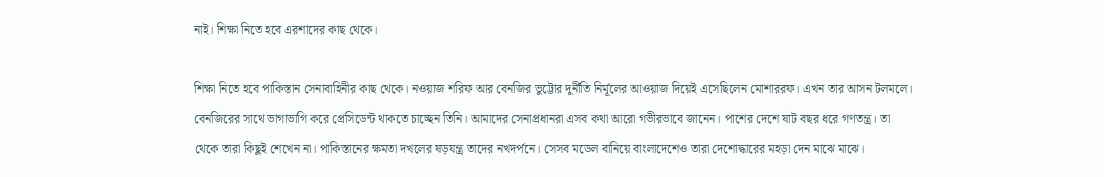নাই। শিক্ষা নিতে হবে এরশাদের কাছ থেকে।

শিক্ষা নিতে হবে পাকিস্তান সেনাবাহিনীর কাছ থেকে। নওয়াজ শরিফ আর বেনজির ভুট্টোর দুর্নীতি নির্মূলের আওয়াজ দিয়েই এসেছিলেন মোশাররফ। এখন তার আসন টলমলে। বেনজিরের সাথে ভাগাভাগি করে প্রেসিডেন্ট থাকতে চাচ্ছেন তিনি। আমাদের সেনাপ্রধানরা এসব কথা আরো গভীরভাবে জানেন। পাশের দেশে ষাট বছর ধরে গণতন্ত্র। তা থেকে তারা কিছুই শেখেন না। পাকিস্তানের ক্ষমতা দখলের ষড়যন্ত্র তাদের নখদর্পনে। সেসব মডেল বানিয়ে বাংলাদেশেও তারা দেশোদ্ধারের মহড়া দেন মাঝে মাঝে।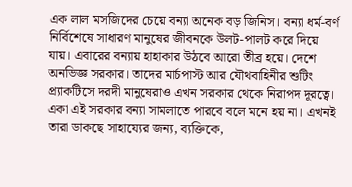এক লাল মসজিদের চেয়ে বন্যা অনেক বড় জিনিস। বন্যা ধর্ম-বর্ণ নির্বিশেষে সাধারণ মানুষের জীবনকে উলট-পালট করে দিয়ে যায়। এবারের বন্যায় হাহাকার উঠবে আরো তীব্র হয়ে। দেশে অনভিজ্ঞ সরকার। তাদের মার্চপাস্ট আর যৌথবাহিনীর শুটিং প্র্যাকটিসে দরদী মানুষেরাও এখন সরকার থেকে নিরাপদ দূরত্বে। একা এই সরকার বন্যা সামলাতে পারবে বলে মনে হয় না। এখনই তারা ডাকছে সাহায্যের জন্য, ব্যক্তিকে,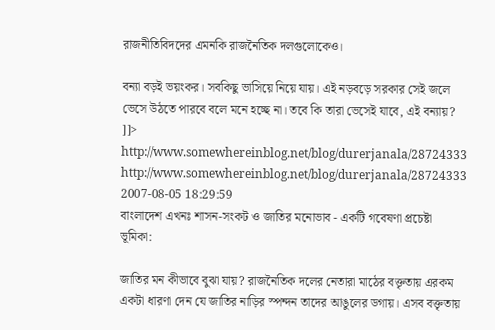রাজনীতিবিদদের এমনকি রাজনৈতিক দলগুলোকেও।

বন্যা বড়ই ভয়ংকর। সবকিছু ভাসিয়ে নিয়ে যায়। এই নড়বড়ে সরকার সেই জলে ভেসে উঠতে পারবে বলে মনে হচ্ছে না। তবে কি তারা ভেসেই যাবে, এই বন্যায়? ]]>
http://www.somewhereinblog.net/blog/durerjanala/28724333 http://www.somewhereinblog.net/blog/durerjanala/28724333 2007-08-05 18:29:59
বাংলাদেশ এখনঃ শাসন-সংকট ও জাতির মনোভাব - একটি গবেষণা প্রচেষ্টা
ভূমিকা:

জাতির মন কীভাবে বুঝা যায়? রাজনৈতিক দলের নেতারা মাঠের বক্তৃতায় এরকম একটা ধারণা দেন যে জাতির নাড়ির স্পন্দন তাদের আঙুলের ডগায়। এসব বক্তৃতায়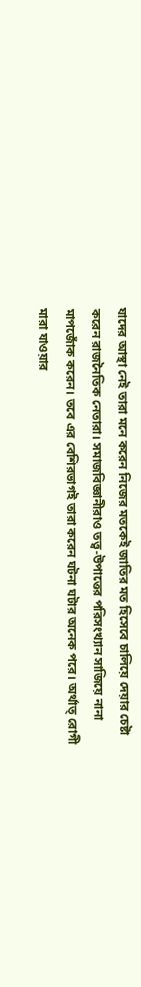যাদের আস্থা নেই তারা মনে করেন নিজের মতকেই জাতির মত হিসেবে চালিয়ে দেয়ার চেষ্টা করেন রাজনৈতিক নেতারা। সমাজবিজ্ঞানীরাও তত্ত্ব-উপাত্তের পরিসংখ্যান সাজিয়ে নানা মাপজোঁক করেন। তবে এর বেশিরভাগই তারা করেন ঘটনা ঘটার অনেক পরে। অর্থাত্ রোগী মারা যাওয়ার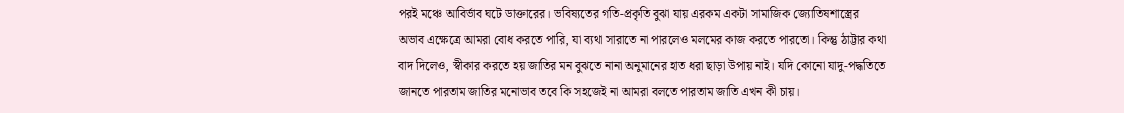পরই মঞ্চে আবির্ভাব ঘটে ডাক্তারের। ভবিষ্যতের গতি-প্রকৃতি বুঝা যায় এরকম একটা সামাজিক জ্যোতিষশাস্ত্রের অভাব এক্ষেত্রে আমরা বোধ করতে পারি, যা ব্যথা সারাতে না পারলেও মলমের কাজ করতে পারতো। কিন্তু ঠাট্টার কথা বাদ দিলেও, স্বীকার করতে হয় জাতির মন বুঝতে নানা অনুমানের হাত ধরা ছাড়া উপায় নাই। যদি কোনো যাদু-পদ্ধতিতে জানতে পারতাম জাতির মনোভাব তবে কি সহজেই না আমরা বলতে পারতাম জাতি এখন কী চায়।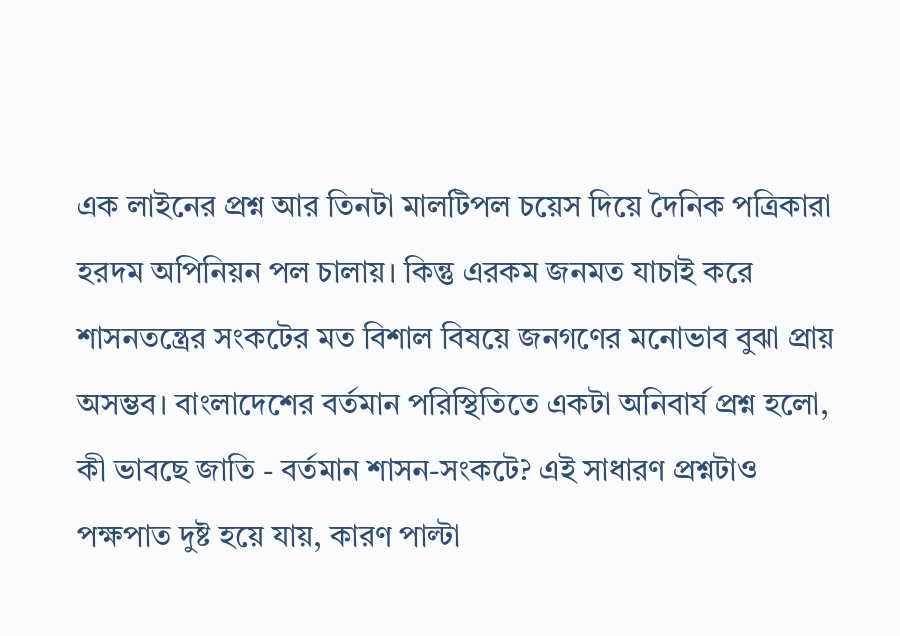এক লাইনের প্রশ্ন আর তিনটা মালটিপল চয়েস দিয়ে দৈনিক পত্রিকারা হরদম অপিনিয়ন পল চালায়। কিন্তু এরকম জনমত যাচাই করে শাসনতন্ত্রের সংকটের মত বিশাল বিষয়ে জনগণের মনোভাব বুঝা প্রায় অসম্ভব। বাংলাদেশের বর্তমান পরিস্থিতিতে একটা অনিবার্য প্রশ্ন হলো, কী ভাবছে জাতি - বর্তমান শাসন-সংকটে? এই সাধারণ প্রশ্নটাও পক্ষপাত দুষ্ট হয়ে যায়, কারণ পাল্টা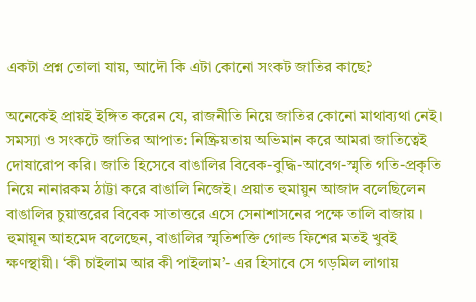একটা প্রশ্ন তোলা যায়, আদৌ কি এটা কোনো সংকট জাতির কাছে?

অনেকেই প্রায়ই ইঙ্গিত করেন যে, রাজনীতি নিয়ে জাতির কোনো মাথাব্যথা নেই। সমস্যা ও সংকটে জাতির আপাত: নিষ্ক্রিয়তায় অভিমান করে আমরা জাতিত্বেই দোষারোপ করি। জাতি হিসেবে বাঙালির বিবেক-বুদ্ধি-আবেগ-স্মৃতি গতি-প্রকৃতি নিয়ে নানারকম ঠাট্টা করে বাঙালি নিজেই। প্রয়াত হুমায়ুন আজাদ বলেছিলেন বাঙালির চুয়াত্তরের বিবেক সাতাত্তরে এসে সেনাশাসনের পক্ষে তালি বাজায় । হুমায়ূন আহমেদ বলেছেন, বাঙালির স্মৃতিশক্তি গোল্ড ফিশের মতই খুবই ক্ষণস্থায়ী। ‘কী চাইলাম আর কী পাইলাম’- এর হিসাবে সে গড়মিল লাগায়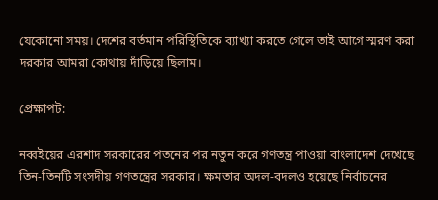যেকোনো সময়। দেশের বর্তমান পরিস্থিতিকে ব্যাখ্যা করতে গেলে তাই আগে স্মরণ করা দরকার আমরা কোথায় দাঁড়িয়ে ছিলাম।

প্রেক্ষাপট:

নব্বইয়ের এরশাদ সরকারের পতনের পর নতুন করে গণতন্ত্র পাওয়া বাংলাদেশ দেখেছে তিন-তিনটি সংসদীয় গণতন্ত্রের সরকার। ক্ষমতার অদল-বদলও হয়েছে নির্বাচনের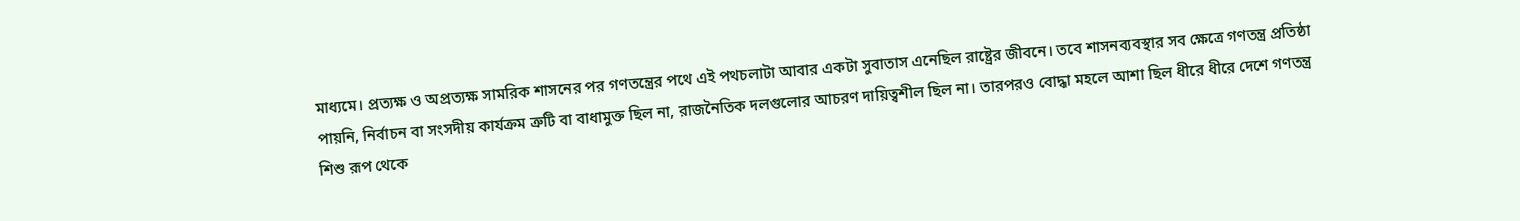মাধ্যমে। প্রত্যক্ষ ও অপ্রত্যক্ষ সামরিক শাসনের পর গণতন্ত্রের পথে এই পথচলাটা আবার একটা সুবাতাস এনেছিল রাষ্ট্রের জীবনে। তবে শাসনব্যবস্থার সব ক্ষেত্রে গণতন্ত্র প্রতিষ্ঠা পায়নি, নির্বাচন বা সংসদীয় কার্যক্রম ত্রুটি বা বাধামুক্ত ছিল না, রাজনৈতিক দলগুলোর আচরণ দায়িত্বশীল ছিল না। তারপরও বোদ্ধা মহলে আশা ছিল ধীরে ধীরে দেশে গণতন্ত্র শিশু রূপ থেকে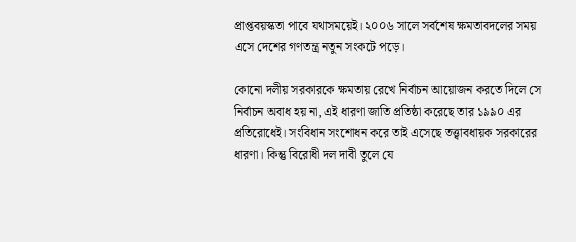প্রাপ্তবয়স্কতা পাবে যথাসময়েই। ২০০৬ সালে সর্বশেষ ক্ষমতাবদলের সময় এসে দেশের গণতন্ত্র নতুন সংকটে পড়ে।

কোনো দলীয় সরকারকে ক্ষমতায় রেখে নির্বাচন আয়োজন করতে দিলে সে নির্বাচন অবাধ হয় না, এই ধারণা জাতি প্রতিষ্ঠা করেছে তার ১৯৯০ এর প্রতিরোধেই। সংবিধান সংশোধন করে তাই এসেছে তত্ত্বাবধায়ক সরকারের ধারণা। কিন্তু বিরোধী দল দাবী তুলে যে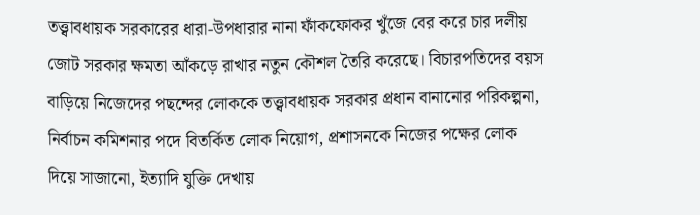তত্ত্বাবধায়ক সরকারের ধারা-উপধারার নানা ফাঁকফোকর খুঁজে বের করে চার দলীয় জোট সরকার ক্ষমতা আঁকড়ে রাখার নতুন কৌশল তৈরি করেছে। বিচারপতিদের বয়স বাড়িয়ে নিজেদের পছন্দের লোককে তত্ত্বাবধায়ক সরকার প্রধান বানানোর পরিকল্পনা, নির্বাচন কমিশনার পদে বিতর্কিত লোক নিয়োগ, প্রশাসনকে নিজের পক্ষের লোক দিয়ে সাজানো, ইত্যাদি যুক্তি দেখায়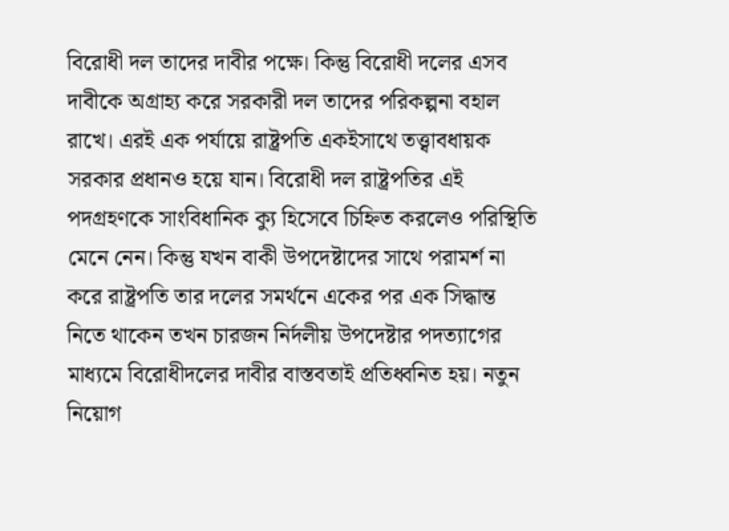বিরোধী দল তাদের দাবীর পক্ষে। কিন্তু বিরোধী দলের এসব দাবীকে অগ্রাহ্য করে সরকারী দল তাদের পরিকল্পনা বহাল রাখে। এরই এক পর্যায়ে রাষ্ট্রপতি একইসাথে তত্ত্বাবধায়ক সরকার প্রধানও হয়ে যান। বিরোধী দল রাষ্ট্রপতির এই পদগ্রহণকে সাংবিধানিক ক্যু হিসেবে চিহ্নিত করলেও পরিস্থিতি মেনে নেন। কিন্তু যখন বাকী উপদেষ্টাদের সাথে পরামর্শ না করে রাষ্ট্রপতি তার দলের সমর্থনে একের পর এক সিদ্ধান্ত নিতে থাকেন তখন চারজন নির্দলীয় উপদেষ্টার পদত্যাগের মাধ্যমে বিরোধীদলের দাবীর বাস্তবতাই প্রতিধ্বনিত হয়। নতুন নিয়োগ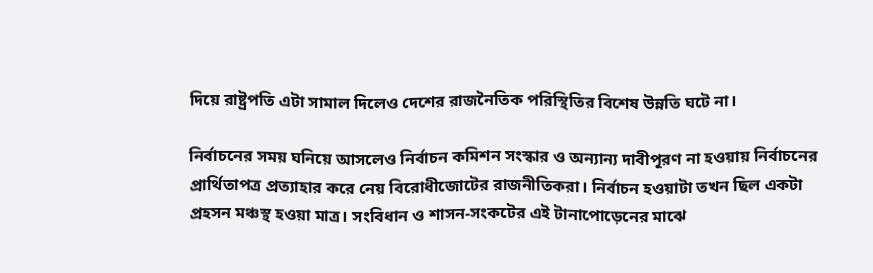দিয়ে রাষ্ট্রপতি এটা সামাল দিলেও দেশের রাজনৈতিক পরিস্থিতির বিশেষ উন্নতি ঘটে না।

নির্বাচনের সময় ঘনিয়ে আসলেও নির্বাচন কমিশন সংস্কার ও অন্যান্য দাবীপূরণ না হওয়ায় নির্বাচনের প্রার্থিতাপত্র প্রত্যাহার করে নেয় বিরোধীজোটের রাজনীতিকরা। নির্বাচন হওয়াটা তখন ছিল একটা প্রহসন মঞ্চস্থ হওয়া মাত্র। সংবিধান ও শাসন-সংকটের এই টানাপোড়েনের মাঝে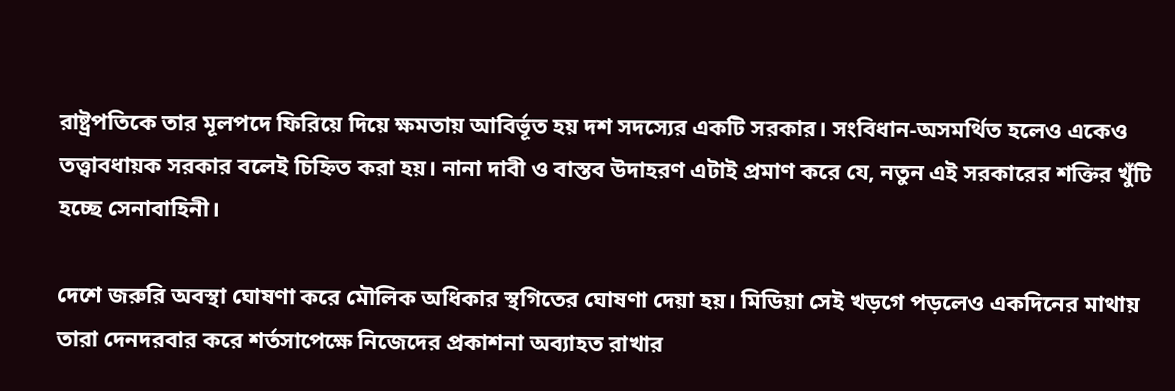রাষ্ট্রপতিকে তার মূলপদে ফিরিয়ে দিয়ে ক্ষমতায় আবির্ভূত হয় দশ সদস্যের একটি সরকার। সংবিধান-অসমর্থিত হলেও একেও তত্ত্বাবধায়ক সরকার বলেই চিহ্নিত করা হয়। নানা দাবী ও বাস্তব উদাহরণ এটাই প্রমাণ করে যে, নতুন এই সরকারের শক্তির খুঁটি হচ্ছে সেনাবাহিনী।

দেশে জরুরি অবস্থা ঘোষণা করে মৌলিক অধিকার স্থগিতের ঘোষণা দেয়া হয়। মিডিয়া সেই খড়গে পড়লেও একদিনের মাথায় তারা দেনদরবার করে শর্তসাপেক্ষে নিজেদের প্রকাশনা অব্যাহত রাখার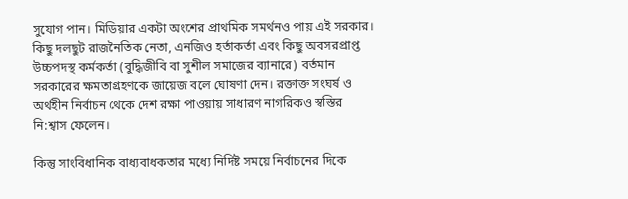সুযোগ পান। মিডিয়ার একটা অংশের প্রাথমিক সমর্থনও পায় এই সরকার। কিছু দলছুট রাজনৈতিক নেতা, এনজিও হর্তাকর্তা এবং কিছু অবসরপ্রাপ্ত উচ্চপদস্থ কর্মকর্তা (বুদ্ধিজীবি বা সুশীল সমাজের ব্যানারে) বর্তমান সরকারের ক্ষমতাগ্রহণকে জায়েজ বলে ঘোষণা দেন। রক্তাক্ত সংঘর্ষ ও অর্থহীন নির্বাচন থেকে দেশ রক্ষা পাওয়ায় সাধারণ নাগরিকও স্বস্তির নি:শ্বাস ফেলেন।

কিন্তু সাংবিধানিক বাধ্যবাধকতার মধ্যে নির্দিষ্ট সময়ে নির্বাচনের দিকে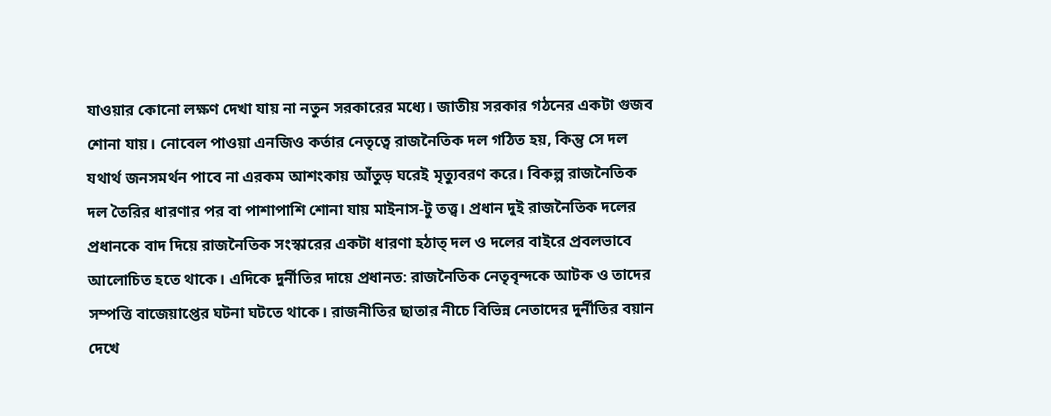যাওয়ার কোনো লক্ষণ দেখা যায় না নতুন সরকারের মধ্যে। জাতীয় সরকার গঠনের একটা গুজব শোনা যায়। নোবেল পাওয়া এনজিও কর্তার নেতৃত্বে রাজনৈতিক দল গঠিত হয়, কিন্তু সে দল যথার্থ জনসমর্থন পাবে না এরকম আশংকায় আঁতুড় ঘরেই মৃত্যুবরণ করে। বিকল্প রাজনৈতিক দল তৈরির ধারণার পর বা পাশাপাশি শোনা যায় মাইনাস-টু তত্ত্ব। প্রধান দুই রাজনৈতিক দলের প্রধানকে বাদ দিয়ে রাজনৈতিক সংস্কারের একটা ধারণা হঠাত্ দল ও দলের বাইরে প্রবলভাবে আলোচিত হতে থাকে। এদিকে দুর্নীতির দায়ে প্রধানত: রাজনৈতিক নেতৃবৃন্দকে আটক ও তাদের সম্পত্তি বাজেয়াপ্তের ঘটনা ঘটতে থাকে। রাজনীতির ছাতার নীচে বিভিন্ন নেতাদের দুর্নীতির বয়ান দেখে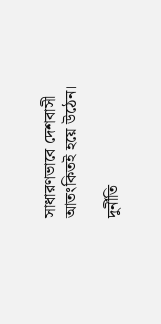সাধারণভাবে দেশবাসী আতংকিতই হয়ে উঠেন।

দুর্নীতি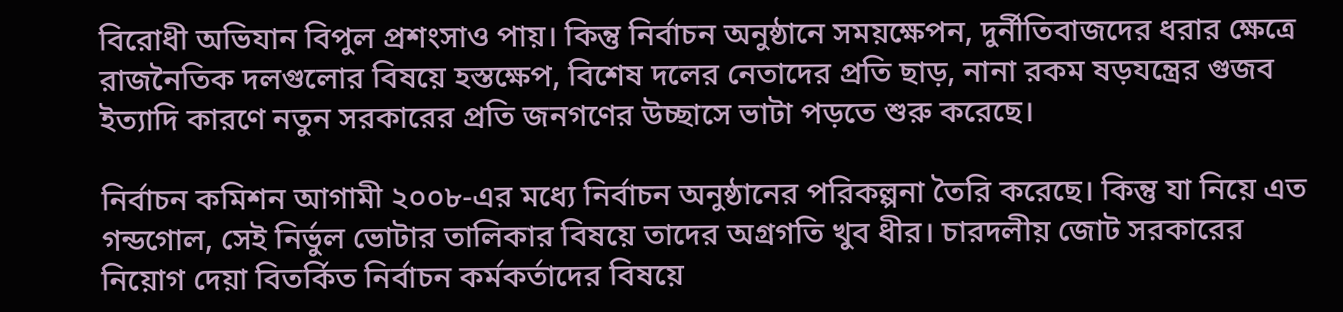বিরোধী অভিযান বিপুল প্রশংসাও পায়। কিন্তু নির্বাচন অনুষ্ঠানে সময়ক্ষেপন, দুর্নীতিবাজদের ধরার ক্ষেত্রে রাজনৈতিক দলগুলোর বিষয়ে হস্তক্ষেপ, বিশেষ দলের নেতাদের প্রতি ছাড়, নানা রকম ষড়যন্ত্রের গুজব ইত্যাদি কারণে নতুন সরকারের প্রতি জনগণের উচ্ছাসে ভাটা পড়তে শুরু করেছে।

নির্বাচন কমিশন আগামী ২০০৮-এর মধ্যে নির্বাচন অনুষ্ঠানের পরিকল্পনা তৈরি করেছে। কিন্তু যা নিয়ে এত গন্ডগোল, সেই নির্ভুল ভোটার তালিকার বিষয়ে তাদের অগ্রগতি খুব ধীর। চারদলীয় জোট সরকারের নিয়োগ দেয়া বিতর্কিত নির্বাচন কর্মকর্তাদের বিষয়ে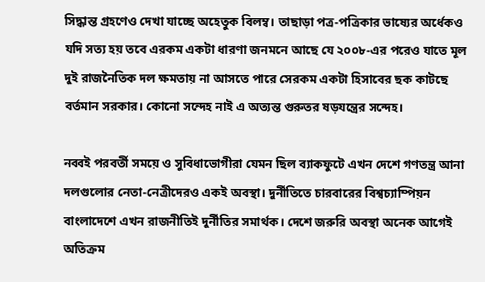সিদ্ধান্ত গ্রহণেও দেখা যাচ্ছে অহেতুক বিলম্ব। তাছাড়া পত্র-পত্রিকার ভাষ্যের অর্ধেকও যদি সত্য হয় তবে এরকম একটা ধারণা জনমনে আছে যে ২০০৮-এর পরেও যাতে মূল দুই রাজনৈতিক দল ক্ষমতায় না আসতে পারে সেরকম একটা হিসাবের ছক কাটছে বর্তমান সরকার। কোনো সন্দেহ নাই এ অত্যন্ত গুরুতর ষড়যন্ত্রের সন্দেহ।

নব্বই পরবর্তী সময়ে ও সুবিধাভোগীরা যেমন ছিল ব্যাকফুটে এখন দেশে গণতন্ত্র আনা দলগুলোর নেতা-নেত্রীদেরও একই অবস্থা। দুর্নীতিতে চারবারের বিশ্বচ্যাম্পিয়ন বাংলাদেশে এখন রাজনীতিই দুর্নীতির সমার্থক। দেশে জরুরি অবস্থা অনেক আগেই অতিক্রম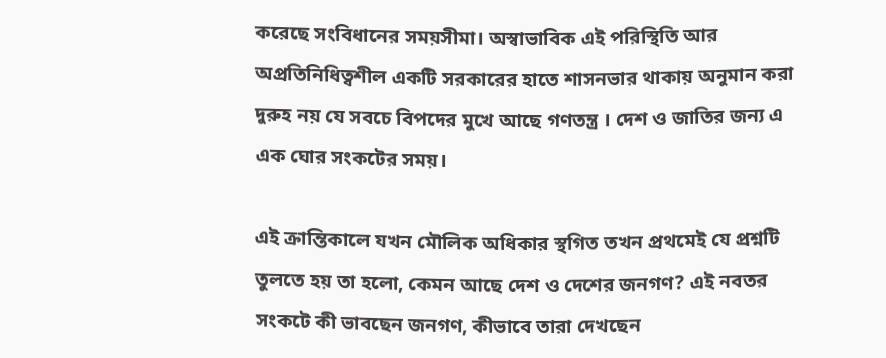করেছে সংবিধানের সময়সীমা। অস্বাভাবিক এই পরিস্থিতি আর অপ্রতিনিধিত্বশীল একটি সরকারের হাতে শাসনভার থাকায় অনুমান করা দুরুহ নয় যে সবচে বিপদের মুখে আছে গণতন্ত্র । দেশ ও জাতির জন্য এ এক ঘোর সংকটের সময়।

এই ক্রান্তিকালে যখন মৌলিক অধিকার স্থগিত তখন প্রথমেই যে প্রশ্নটি তুলতে হয় তা হলো, কেমন আছে দেশ ও দেশের জনগণ? এই নবতর সংকটে কী ভাবছেন জনগণ, কীভাবে তারা দেখছেন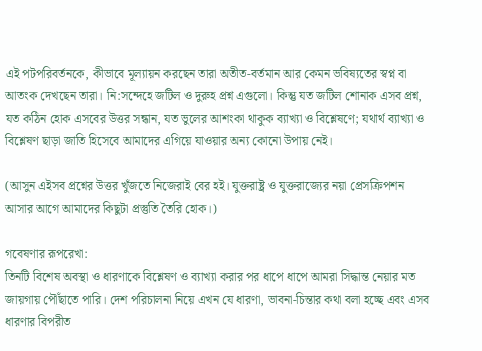এই পটপরিবর্তনকে, কীভাবে মূল্যায়ন করছেন তারা অতীত-বর্তমান আর কেমন ভবিষ্যতের স্বপ্ন বা আতংক দেখছেন তারা। নি:সন্দেহে জটিল ও দুরুহ প্রশ্ন এগুলো। কিন্তু যত জটিল শোনাক এসব প্রশ্ন, যত কঠিন হোক এসবের উত্তর সন্ধান, যত ভুলের আশংকা থাকুক ব্যাখ্যা ও বিশ্লেষণে; যথার্থ ব্যাখ্যা ও বিশ্লেষণ ছাড়া জাতি হিসেবে আমাদের এগিয়ে যাওয়ার অন্য কোনো উপায় নেই।

(আসুন এইসব প্রশ্নের উত্তর খুঁজতে নিজেরাই বের হই। যুক্তরাষ্ট্র ও যুক্তরাজ্যের নয়া প্রেসক্রিপশন আসার আগে আমাদের কিছুটা প্রস্তুতি তৈরি হোক।)

গবেষণার রূপরেখা:
তিনটি বিশেষ অবস্থা ও ধারণাকে বিশ্লেষণ ও ব্যাখ্যা করার পর ধাপে ধাপে আমরা সিদ্ধান্ত নেয়ার মত জায়গায় পৌঁছাতে পারি। দেশ পরিচালনা নিয়ে এখন যে ধারণা, ভাবনা-চিন্তার কথা বলা হচ্ছে এবং এসব ধারণার বিপরীত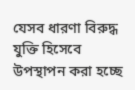যেসব ধারণা বিরুদ্ধ যুক্তি হিসেবে উপস্থাপন করা হচ্ছে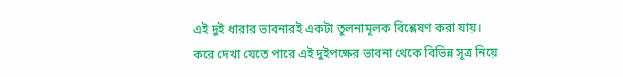এই দুই ধারার ভাবনারই একটা তুলনামূলক বিশ্লেষণ করা যায়। করে দেখা যেতে পারে এই দুইপক্ষের ভাবনা থেকে বিভিন্ন সূত্র নিয়ে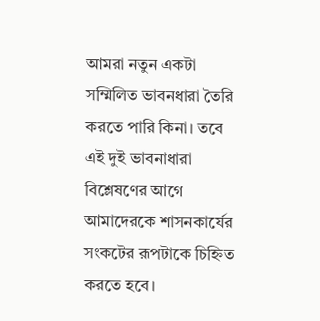আমরা নতুন একটা সম্মিলিত ভাবনধারা তৈরি করতে পারি কিনা। তবে এই দুই ভাবনাধারা বিশ্লেষণের আগে আমাদেরকে শাসনকার্যের সংকটের রূপটাকে চিহ্নিত করতে হবে।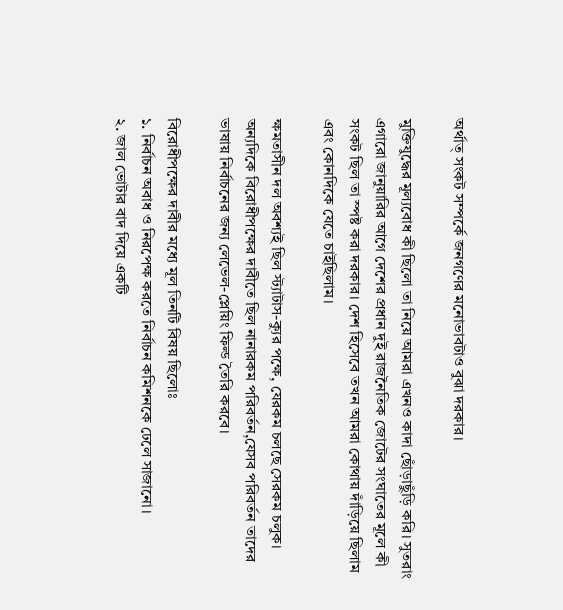অর্থাত্ সংকট সম্পর্কে জনগণের মনোভাবটাও বুঝা দরকার।

মুক্তিযুদ্ধের মূল্যবোধ কী ছিলো তা নিয়ে আমরা এখনও কাদা ছোঁড়াছুঁড়ি করি। সুতরাং এগারো জানুয়ারির আগে দেশের প্রধান দুই রাজনৈতিক জোটের সংঘাতের মূলে কী সংকট ছিল তা স্পষ্ট করা দরকার। দেশ হিসেবে তখন আমরা কোথায় দাঁড়িয়ে ছিলাম এবং কোনদিকে যেতে চাইছিলাম।

ক্ষমতাসীন দল অবশ্যই ছিল স্ট্যাটাস-ক্যুর পক্ষে, যেরকম চলছে সেরকম চলুক। অন্যদিকে বিরোধীপক্ষের দাবীতে ছিল নানারকম পরিবর্তন,যেসব পরিবর্তন তাদের ভাষায় নির্বাচনের জন্য লেভেল-প্লেয়িং ফিল্ড তৈরি করবে।

বিরোধীপক্ষের দাবীর মধ্যে মূল তিনটি বিষয় ছিলোঃ
১. নির্বাচন অবাধ ও নিরপেক্ষ করতে নির্বাচন কমিশনকে ঢেলে সাজানো।
২. জাল ভোটার বাদ দিয়ে একটি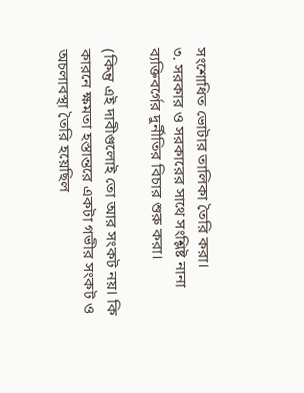সংশোধিত ভোটার তালিকা তৈরি করা।
৩. সরকার ও সরকারের সাথে সংশ্লিষ্ট নানা ব্যক্তিবর্গের দুর্নীতির বিচার শুরু করা।

(কিন্তু এই দাবীগুলোই তো আর সংকট নয়। কি কারনে ক্ষমতা হস্তান্তরে একটা গভীর সংকট ও অচলাবস্থা তৈরি হয়েছিল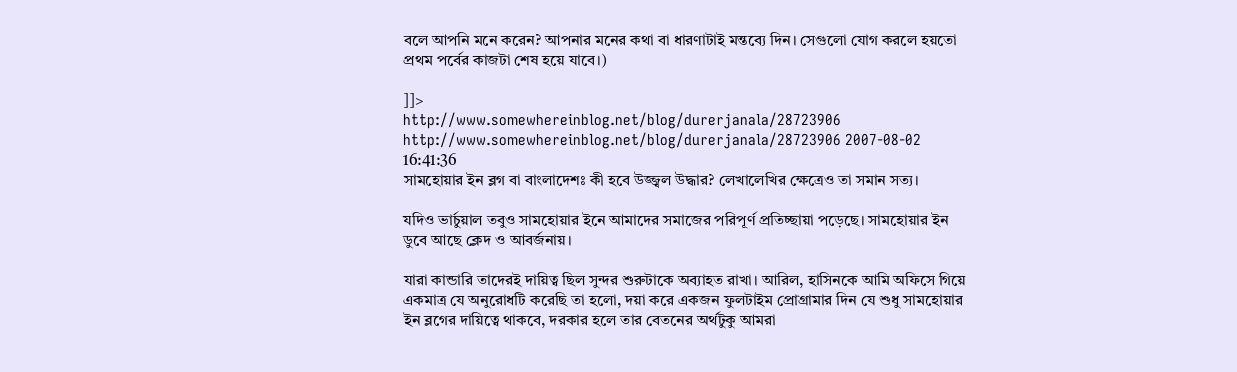বলে আপনি মনে করেন? আপনার মনের কথা বা ধারণাটাই মন্তব্যে দিন। সেগুলো যোগ করলে হয়তো প্রথম পর্বের কাজটা শেষ হয়ে যাবে।)

]]>
http://www.somewhereinblog.net/blog/durerjanala/28723906 http://www.somewhereinblog.net/blog/durerjanala/28723906 2007-08-02 16:41:36
সামহোয়ার ইন ব্লগ বা বাংলাদেশঃ কী হবে উজ্জ্বল উদ্ধার? লেখালেখির ক্ষেত্রেও তা সমান সত্য।

যদিও ভার্চুয়াল তবুও সামহোয়ার ইনে আমাদের সমাজের পরিপূর্ণ প্রতিচ্ছায়া পড়েছে। সামহোয়ার ইন ডুবে আছে ক্লেদ ও আবর্জনায়।

যারা কান্ডারি তাদেরই দায়িত্ব ছিল সুন্দর শুরুটাকে অব্যাহত রাখা। আরিল, হাসিনকে আমি অফিসে গিয়ে একমাত্র যে অনুরোধটি করেছি তা হলো, দয়া করে একজন ফুলটাইম প্রোগ্রামার দিন যে শুধু সামহোয়ার ইন ব্লগের দায়িত্বে থাকবে, দরকার হলে তার বেতনের অর্থটুকু আমরা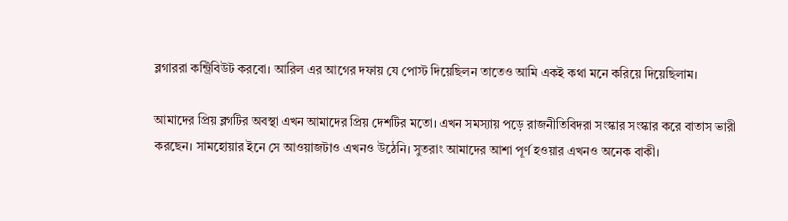ব্লগাররা কন্ট্রিবিউট করবো। আরিল এর আগের দফায় যে পোস্ট দিয়েছিলন তাতেও আমি একই কথা মনে করিয়ে দিয়েছিলাম।

আমাদের প্রিয় ব্লগটির অবস্থা এখন আমাদের প্রিয় দেশটির মতো। এখন সমস্যায় পড়ে রাজনীতিবিদরা সংস্কার সংস্কার করে বাতাস ভারী করছেন। সামহোয়ার ইনে সে আওয়াজটাও এখনও উঠেনি। সুতরাং আমাদের আশা পূর্ণ হওয়ার এখনও অনেক বাকী।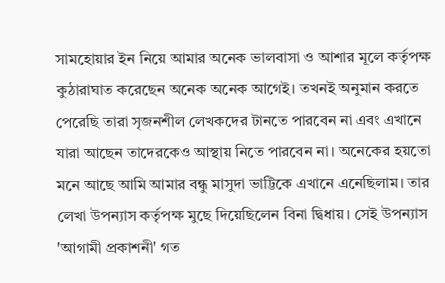সামহোয়ার ইন নিয়ে আমার অনেক ভালবাসা ও আশার মূলে কর্তৃপক্ষ কুঠারাঘাত করেছেন অনেক অনেক আগেই। তখনই অনুমান করতে পেরেছি তারা সৃজনশীল লেখকদের টানতে পারবেন না এবং এখানে যারা আছেন তাদেরকেও আস্থায় নিতে পারবেন না। অনেকের হয়তো মনে আছে আমি আমার বন্ধু মাসুদা ভাট্টিকে এখানে এনেছিলাম। তার লেখা উপন্যাস কর্তৃপক্ষ মুছে দিয়েছিলেন বিনা দ্বিধায়। সেই উপন্যাস 'আগামী প্রকাশনী' গত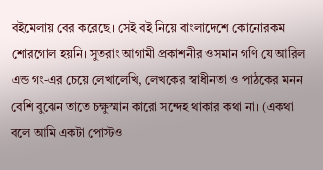বইমেলায় বের করেছে। সেই বই নিয়ে বাংলাদেশে কোনোরকম শোরগোল হয়নি। সুতরাং আগামী প্রকাশনীর ওসমান গণি যে আরিল এন্ড গং-এর চেয়ে লেখালেখি, লেখকের স্বাধীনতা ও পাঠকের মনন বেশি বুঝেন তাতে চক্ষুস্মান কারো সন্দেহ থাকার কথা না। (একথা বলে আমি একটা পোস্টও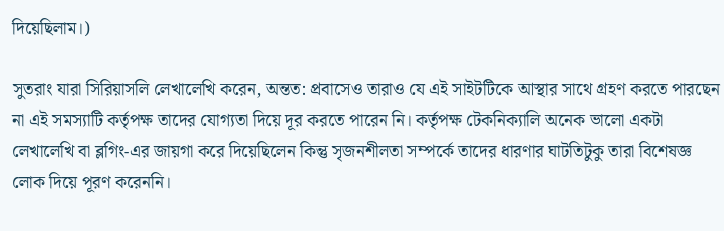দিয়েছিলাম।)

সুতরাং যারা সিরিয়াসলি লেখালেখি করেন, অন্তত: প্রবাসেও তারাও যে এই সাইটটিকে আস্থার সাথে গ্রহণ করতে পারছেন না এই সমস্যাটি কর্তৃপক্ষ তাদের যোগ্যতা দিয়ে দূর করতে পারেন নি। কর্তৃপক্ষ টেকনিক্যালি অনেক ভালো একটা লেখালেখি বা ব্লগিং-এর জায়গা করে দিয়েছিলেন কিন্তু সৃজনশীলতা সম্পর্কে তাদের ধারণার ঘাটতিটুকু তারা বিশেষজ্ঞ লোক দিয়ে পূরণ করেননি।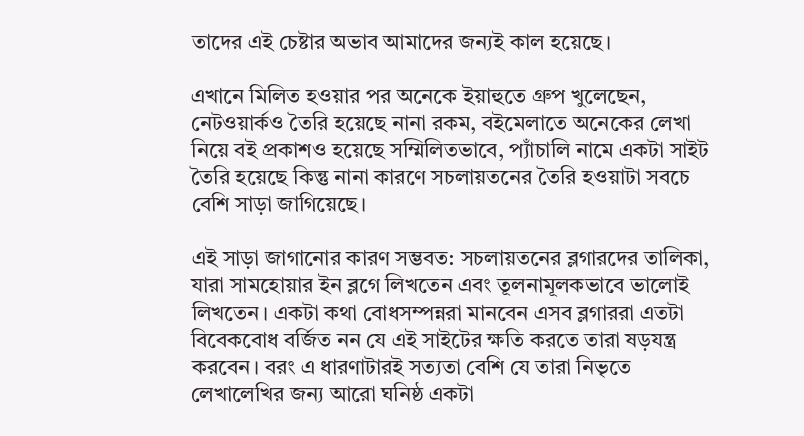তাদের এই চেষ্টার অভাব আমাদের জন্যই কাল হয়েছে।

এখানে মিলিত হওয়ার পর অনেকে ইয়াহুতে গ্রুপ খুলেছেন, নেটওয়ার্কও তৈরি হয়েছে নানা রকম, বইমেলাতে অনেকের লেখা নিয়ে বই প্রকাশও হয়েছে সম্মিলিতভাবে, প্যাঁচালি নামে একটা সাইট তৈরি হয়েছে কিন্তু নানা কারণে সচলায়তনের তৈরি হওয়াটা সবচে বেশি সাড়া জাগিয়েছে।

এই সাড়া জাগানোর কারণ সম্ভবত: সচলায়তনের ব্লগারদের তালিকা, যারা সামহোয়ার ইন ব্লগে লিখতেন এবং তূলনামূলকভাবে ভালোই লিখতেন। একটা কথা বোধসম্পন্নরা মানবেন এসব ব্লগাররা এতটা বিবেকবোধ বর্জিত নন যে এই সাইটের ক্ষতি করতে তারা ষড়যন্ত্র করবেন। বরং এ ধারণাটারই সত্যতা বেশি যে তারা নিভৃতে লেখালেখির জন্য আরো ঘনিষ্ঠ একটা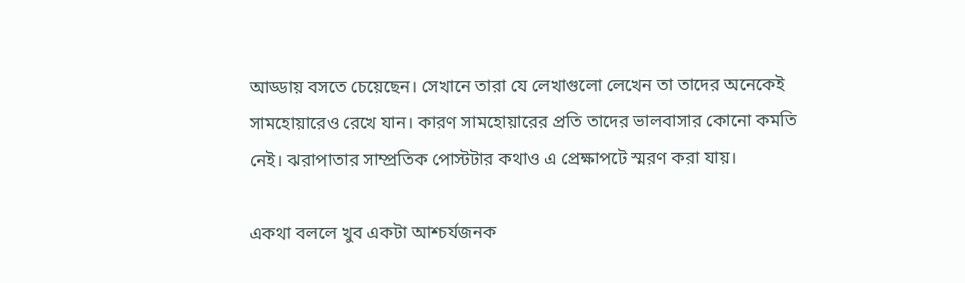আড্ডায় বসতে চেয়েছেন। সেখানে তারা যে লেখাগুলো লেখেন তা তাদের অনেকেই সামহোয়ারেও রেখে যান। কারণ সামহোয়ারের প্রতি তাদের ভালবাসার কোনো কমতি নেই। ঝরাপাতার সাম্প্রতিক পোস্টটার কথাও এ প্রেক্ষাপটে স্মরণ করা যায়।

একথা বললে খুব একটা আশ্চর্যজনক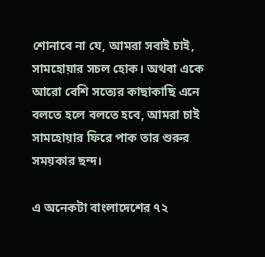শোনাবে না যে, আমরা সবাই চাই, সামহোয়ার সচল হোক। অথবা একে আরো বেশি সত্যের কাছাকাছি এনে বলতে হলে বলতে হবে, আমরা চাই সামহোয়ার ফিরে পাক তার শুরুর সময়কার ছন্দ।

এ অনেকটা বাংলাদেশের ৭২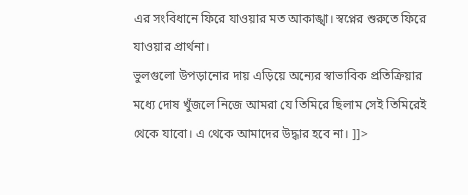এর সংবিধানে ফিরে যাওয়ার মত আকাঙ্খা। স্বপ্নের শুরুতে ফিরে যাওয়ার প্রার্থনা।
ভুলগুলো উপড়ানোর দায় এড়িয়ে অন্যের স্বাভাবিক প্রতিক্রিয়ার মধ্যে দোষ খুঁজলে নিজে আমরা যে তিমিরে ছিলাম সেই তিমিরেই থেকে যাবো। এ থেকে আমাদের উদ্ধার হবে না। ]]>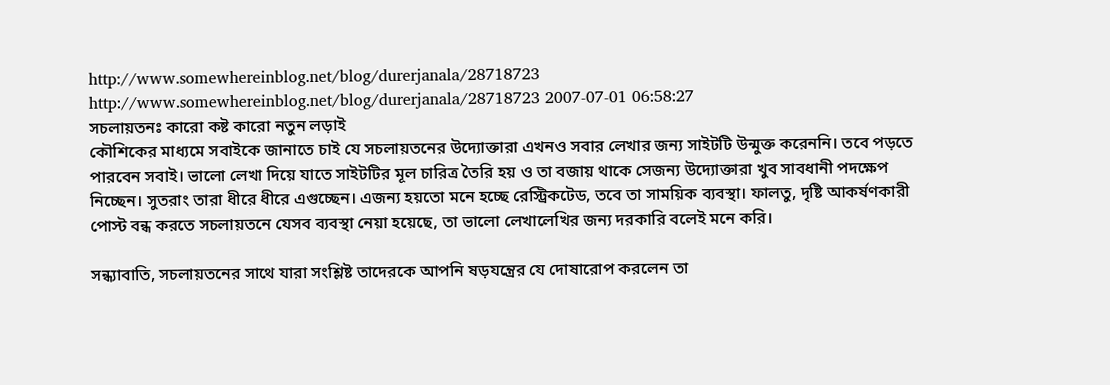http://www.somewhereinblog.net/blog/durerjanala/28718723 http://www.somewhereinblog.net/blog/durerjanala/28718723 2007-07-01 06:58:27
সচলায়তনঃ কারো কষ্ট কারো নতুন লড়াই
কৌশিকের মাধ্যমে সবাইকে জানাতে চাই যে সচলায়তনের উদ্যোক্তারা এখনও সবার লেখার জন্য সাইটটি উন্মুক্ত করেননি। তবে পড়তে পারবেন সবাই। ভালো লেখা দিয়ে যাতে সাইটটির মূল চারিত্র তৈরি হয় ও তা বজায় থাকে সেজন্য উদ্যোক্তারা খুব সাবধানী পদক্ষেপ নিচ্ছেন। সুতরাং তারা ধীরে ধীরে এগুচ্ছেন। এজন্য হয়তো মনে হচ্ছে রেস্ট্রিকটেড, তবে তা সাময়িক ব্যবস্থা। ফালতু, দৃষ্টি আকর্ষণকারী পোস্ট বন্ধ করতে সচলায়তনে যেসব ব্যবস্থা নেয়া হয়েছে, তা ভালো লেখালেখির জন্য দরকারি বলেই মনে করি।

সন্ধ্যাবাতি, সচলায়তনের সাথে যারা সংশ্লিষ্ট তাদেরকে আপনি ষড়যন্ত্রের যে দোষারোপ করলেন তা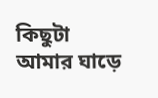কিছুটা আমার ঘাড়ে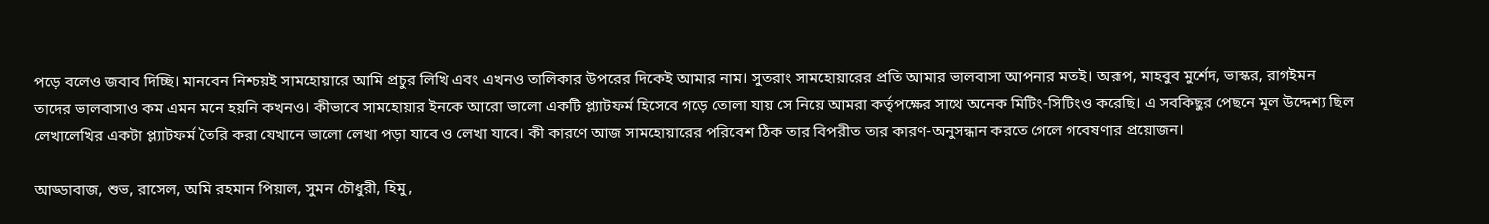পড়ে বলেও জবাব দিচ্ছি। মানবেন নিশ্চয়ই সামহোয়ারে আমি প্রচুর লিখি এবং এখনও তালিকার উপরের দিকেই আমার নাম। সুতরাং সামহোয়ারের প্রতি আমার ভালবাসা আপনার মতই। অরূপ, মাহবুব মুর্শেদ, ভাস্কর, রাগইমন তাদের ভালবাসাও কম এমন মনে হয়নি কখনও। কীভাবে সামহোয়ার ইনকে আরো ভালো একটি প্ল্যাটফর্ম হিসেবে গড়ে তোলা যায় সে নিয়ে আমরা কর্তৃপক্ষের সাথে অনেক মিটিং-সিটিংও করেছি। এ সবকিছুর পেছনে মূল উদ্দেশ্য ছিল লেখালেখির একটা প্ল্যাটফর্ম তৈরি করা যেখানে ভালো লেখা পড়া যাবে ও লেখা যাবে। কী কারণে আজ সামহোয়ারের পরিবেশ ঠিক তার বিপরীত তার কারণ-অনুসন্ধান করতে গেলে গবেষণার প্রয়োজন।

আড্ডাবাজ, শুভ, রাসেল, অমি রহমান পিয়াল, সুমন চৌধুরী, হিমু,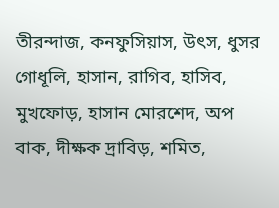তীরন্দাজ, কনফুসিয়াস, উৎস, ধুসর গোধূলি, হাসান, রাগিব, হাসিব, মুখফোড়, হাসান মোরশেদ, অপ বাক, দীক্ষক দ্রাবিড়, শমিত,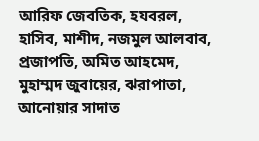আরিফ জেবতিক, হযবরল, হাসিব, মাশীদ, নজমুল আলবাব, প্রজাপতি, অমিত আহমেদ, মুহাম্মদ জুবায়ের, ঝরাপাতা, আনোয়ার সাদাত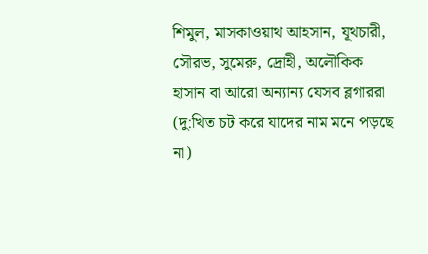শিমুল, মাসকাওয়াথ আহসান, যূথচারী, সৌরভ, সুমেরু, দ্রোহী, অলৌকিক হাসান বা আরো অন্যান্য যেসব ব্লগাররা (দু:খিত চট করে যাদের নাম মনে পড়ছে না)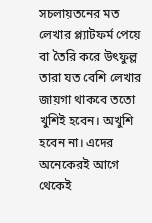সচলায়তনের মত লেখার প্ল্যাটফর্ম পেয়ে বা তৈরি করে উৎফুল্ল তারা যত বেশি লেখার জায়গা থাকবে ততো খুশিই হবেন। অখুশি হবেন না। এদের অনেকেরই আগে থেকেই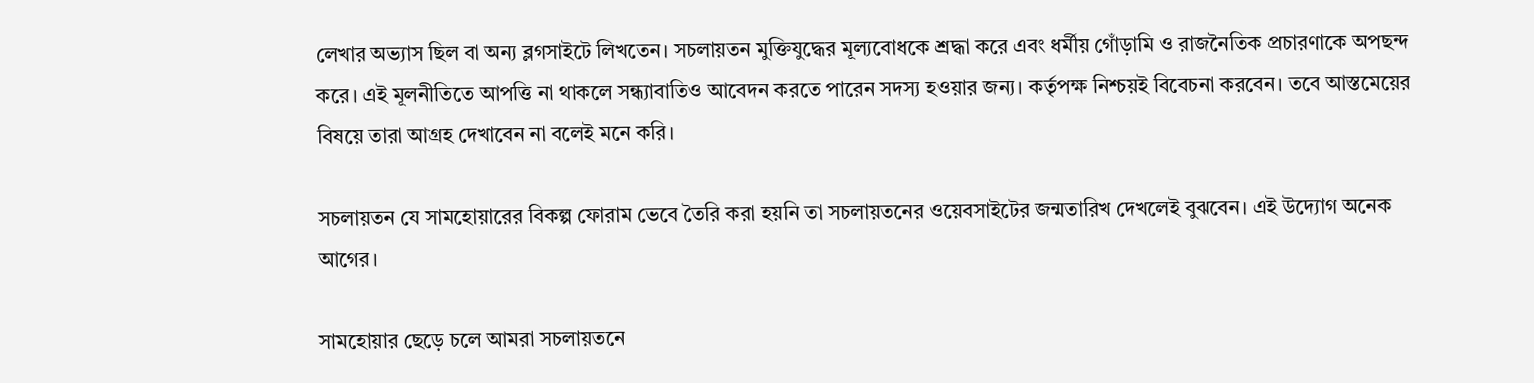লেখার অভ্যাস ছিল বা অন্য ব্লগসাইটে লিখতেন। সচলায়তন মুক্তিযুদ্ধের মূল্যবোধকে শ্রদ্ধা করে এবং ধর্মীয় গোঁড়ামি ও রাজনৈতিক প্রচারণাকে অপছন্দ করে। এই মূলনীতিতে আপত্তি না থাকলে সন্ধ্যাবাতিও আবেদন করতে পারেন সদস্য হওয়ার জন্য। কর্তৃপক্ষ নিশ্চয়ই বিবেচনা করবেন। তবে আস্তমেয়ের বিষয়ে তারা আগ্রহ দেখাবেন না বলেই মনে করি।

সচলায়তন যে সামহোয়ারের বিকল্প ফোরাম ভেবে তৈরি করা হয়নি তা সচলায়তনের ওয়েবসাইটের জন্মতারিখ দেখলেই বুঝবেন। এই উদ্যোগ অনেক আগের।

সামহোয়ার ছেড়ে চলে আমরা সচলায়তনে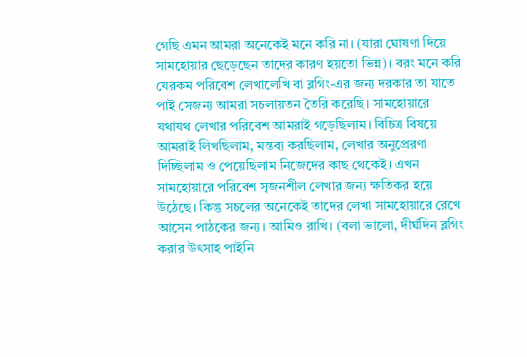গেছি এমন আমরা অনেকেই মনে করি না। (যারা ঘোষণা দিয়ে সামহোয়ার ছেড়েছেন তাদের কারণ হয়তো ভিন্ন)। বরং মনে করি যেরকম পরিবেশ লেখালেখি বা ব্লগিং-এর জন্য দরকার তা যাতে পাই সেজন্য আমরা সচলায়তন তৈরি করেছি। সামহোয়ারে যথাযথ লেখার পরিবেশ আমরাই গড়েছিলাম। বিচিত্র বিষয়ে আমরাই লিখছিলাম, মন্তব্য করছিলাম, লেখার অনুপ্রেরণা দিচ্ছিলাম ও পেয়েছিলাম নিজেদের কাছ থেকেই। এখন সামহোয়ারে পরিবেশ সৃজনশীল লেখার জন্য ক্ষতিকর হয়ে উঠেছে। কিন্তু সচলের অনেকেই তাদের লেখা সামহোয়ারে রেখে আসেন পাঠকের জন্য। আমিও রাখি। (বলা ভালো, দীর্ঘদিন ব্লগিং করার উৎসাহ পাইনি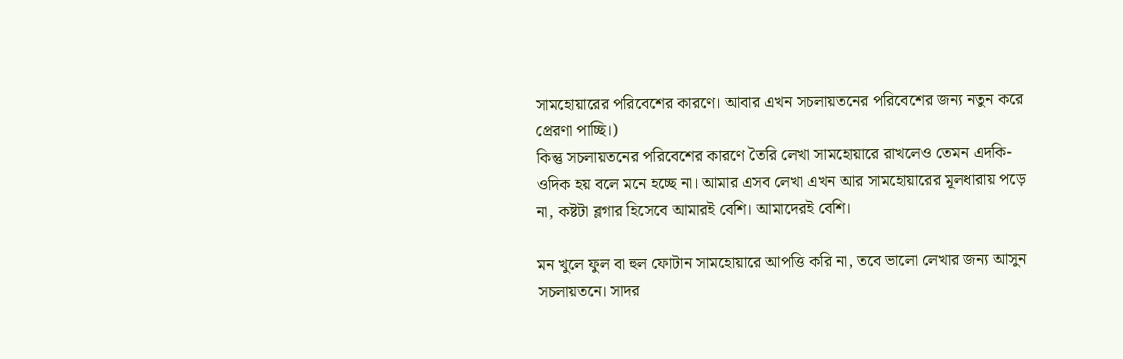সামহোয়ারের পরিবেশের কারণে। আবার এখন সচলায়তনের পরিবেশের জন্য নতুন করে প্রেরণা পাচ্ছি।)
কিন্তু সচলায়তনের পরিবেশের কারণে তৈরি লেখা সামহোয়ারে রাখলেও তেমন এদকি-ওদিক হয় বলে মনে হচ্ছে না। আমার এসব লেখা এখন আর সামহোয়ারের মূলধারায় পড়ে না, কষ্টটা ব্লগার হিসেবে আমারই বেশি। আমাদেরই বেশি।

মন খুলে ফুল বা হুল ফোটান সামহোয়ারে আপত্তি করি না, তবে ভালো লেখার জন্য আসুন সচলায়তনে। সাদর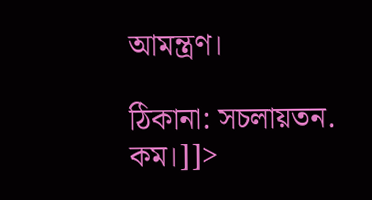আমন্ত্রণ।

ঠিকানা: সচলায়তন. কম।]]>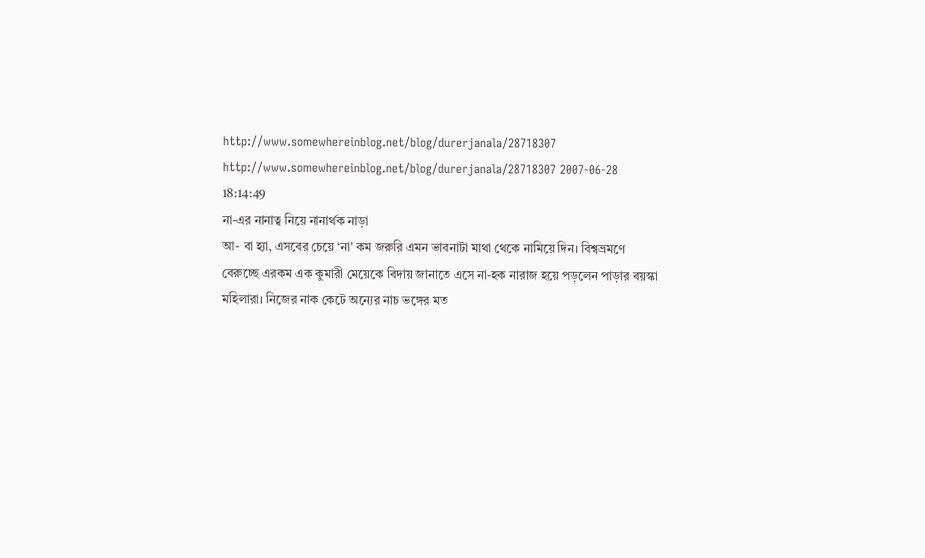http://www.somewhereinblog.net/blog/durerjanala/28718307 http://www.somewhereinblog.net/blog/durerjanala/28718307 2007-06-28 18:14:49
না-এর নানাত্ব নিয়ে নানার্থক নাড়া
আ- বা হ্যা, এসবের চেয়ে ‘না’ কম জরুরি এমন ভাবনাটা মাথা থেকে নামিয়ে দিন। বিশ্বভ্রমণে বেরুচ্ছে এরকম এক কুমারী মেয়েকে বিদায় জানাতে এসে না-হক নারাজ হয়ে পড়লেন পাড়ার বয়স্কা মহিলারা। নিজের নাক কেটে অন্যের নাচ ভঙ্গের মত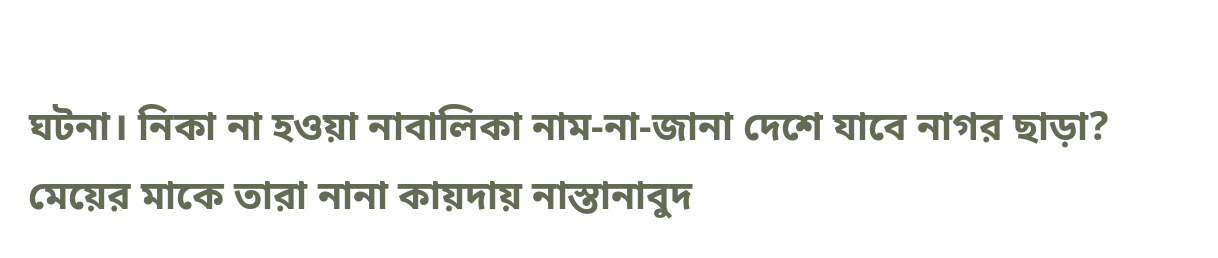ঘটনা। নিকা না হওয়া নাবালিকা নাম-না-জানা দেশে যাবে নাগর ছাড়া? মেয়ের মাকে তারা নানা কায়দায় নাস্তানাবুদ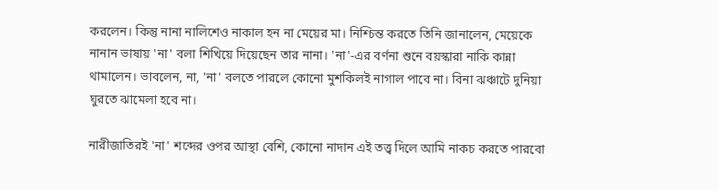করলেন। কিন্তু নানা নালিশেও নাকাল হন না মেয়ের মা। নিশ্চিন্ত করতে তিনি জানালেন, মেয়েকে নানান ভাষায় 'না' বলা শিখিয়ে দিয়েছেন তার নানা। 'না'-এর বর্ণনা শুনে বয়স্কারা নাকি কান্না থামালেন। ভাবলেন, না, 'না' বলতে পারলে কোনো মুশকিলই নাগাল পাবে না। বিনা ঝঞ্চাটে দুনিয়া ঘুরতে ঝামেলা হবে না।

নারীজাতিরই 'না' শব্দের ওপর আস্থা বেশি, কোনো নাদান এই তত্ত্ব দিলে আমি নাকচ করতে পারবো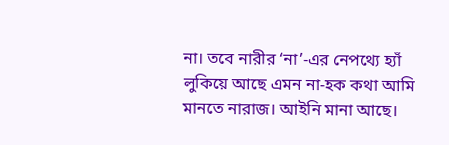না। তবে নারীর ‘না’-এর নেপথ্যে হ্যাঁ লুকিয়ে আছে এমন না-হক কথা আমি মানতে নারাজ। আইনি মানা আছে।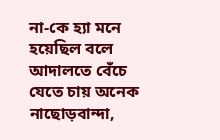না-কে হ্যা মনে হয়েছিল বলে আদালতে বেঁচে যেতে চায় অনেক নাছোড়বান্দা,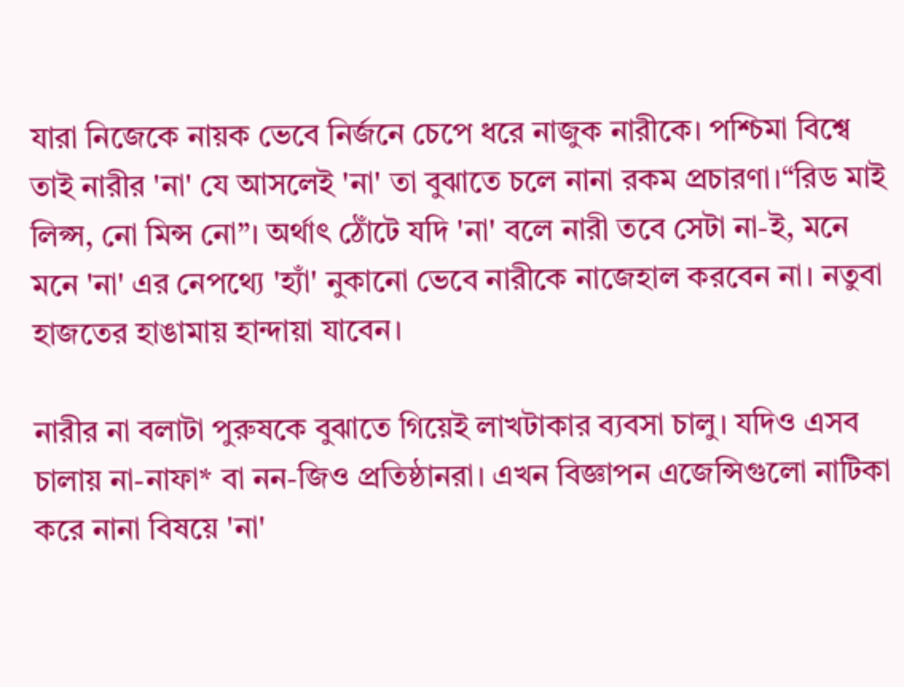যারা নিজেকে নায়ক ভেবে নির্জনে চেপে ধরে নাজুক নারীকে। পশ্চিমা বিশ্বে তাই নারীর 'না' যে আসলেই 'না' তা বুঝাতে চলে নানা রকম প্রচারণা।“রিড মাই লিপ্স, নো মিন্স নো”। অর্থাৎ ঠোঁটে যদি 'না' বলে নারী তবে সেটা না-ই, মনে মনে 'না' এর নেপথ্যে 'হ্যাঁ' নুকানো ভেবে নারীকে নাজেহাল করবেন না। নতুবা হাজতের হাঙামায় হান্দায়া যাবেন।

নারীর না বলাটা পুরুষকে বুঝাতে গিয়েই লাখটাকার ব্যবসা চালু। যদিও এসব চালায় না-নাফা* বা নন-জিও প্রতিষ্ঠানরা। এখন বিজ্ঞাপন এজেন্সিগুলো নাটিকা করে নানা বিষয়ে 'না'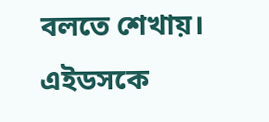বলতে শেখায়। এইডসকে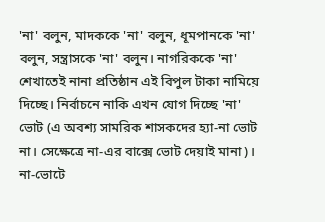'না' বলুন, মাদককে 'না' বলুন, ধূমপানকে 'না' বলুন, সন্ত্রাসকে 'না' বলুন। নাগরিককে 'না' শেখাতেই নানা প্রতিষ্ঠান এই বিপুল টাকা নামিয়ে দিচ্ছে। নির্বাচনে নাকি এখন যোগ দিচ্ছে 'না' ভোট (এ অবশ্য সামরিক শাসকদের হ্যা-না ভোট না। সেক্ষেত্রে না-এর বাক্সে ভোট দেয়াই মানা)। না-ভোটে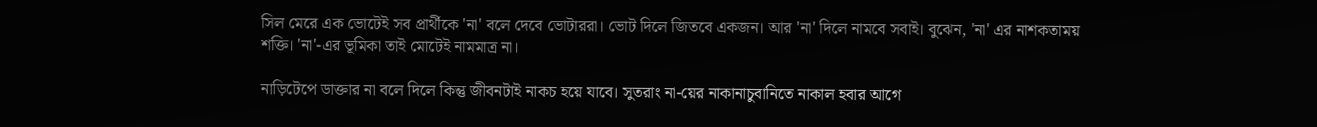সিল মেরে এক ভোটেই সব প্রার্থীকে 'না' বলে দেবে ভোটাররা। ভোট দিলে জিতবে একজন। আর 'না' দিলে নামবে সবাই। বুঝেন, 'না' এর নাশকতাময় শক্তি। 'না'-এর ভূমিকা তাই মোটেই নামমাত্র না।

নাড়িটেপে ডাক্তার না বলে দিলে কিন্তু জীবনটাই নাকচ হয়ে যাবে। সুতরাং না-য়ের নাকানাচুবানিতে নাকাল হবার আগে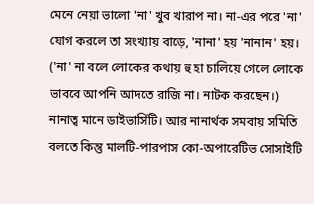মেনে নেয়া ভালো 'না' খুব খারাপ না। না-এর পরে 'না' যোগ করলে তা সংখ্যায় বাড়ে, 'নানা' হয় 'নানান' হয়। ('না' না বলে লোকের কথায় হু হা চালিয়ে গেলে লোকে ভাববে আপনি আদতে রাজি না। নাটক করছেন।) নানাত্ব মানে ডাইভার্সিটি। আর নানার্থক সমবায় সমিতি বলতে কিন্তু মালটি-পারপাস কো-অপারেটিভ সোসাইটি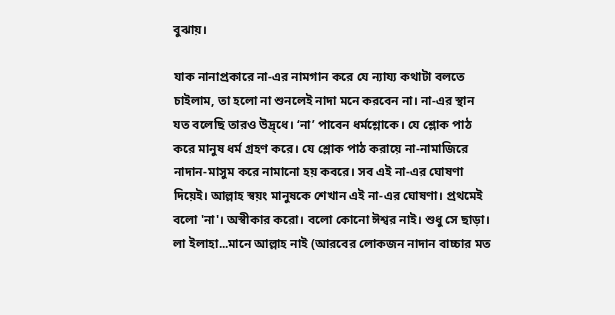বুঝায়।

যাক নানাপ্রকারে না-এর নামগান করে যে ন্যায্য কথাটা বলতে চাইলাম, তা হলো না শুনলেই নাদা মনে করবেন না। না-এর স্থান যত বলেছি তারও উদ্র্ধে। ‘না’ পাবেন ধর্মশ্লোকে। যে শ্লোক পাঠ করে মানুষ ধর্ম গ্রহণ করে। যে শ্লোক পাঠ করায়ে না-নামাজিরে নাদান-মাসুম করে নামানো হয় কবরে। সব এই না-এর ঘোষণা দিয়েই। আল্লাহ স্বয়ং মানুষকে শেখান এই না-এর ঘোষণা। প্রথমেই বলো 'না'। অস্বীকার করো। বলো কোনো ঈশ্বর নাই। শুধু সে ছাড়া। লা ইলাহা...মানে আল্লাহ নাই (আরবের লোকজন নাদান বাচ্চার মত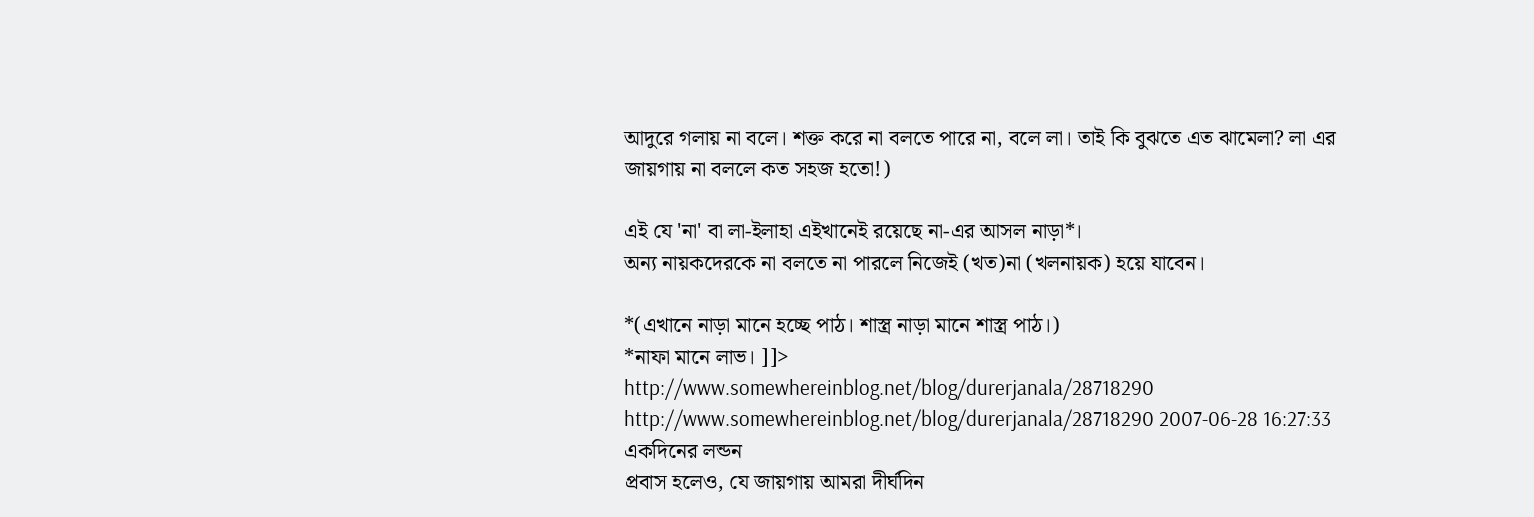আদুরে গলায় না বলে। শক্ত করে না বলতে পারে না, বলে লা। তাই কি বুঝতে এত ঝামেলা? লা এর জায়গায় না বললে কত সহজ হতো!)

এই যে 'না' বা লা-ইলাহা এইখানেই রয়েছে না-এর আসল নাড়া*।
অন্য নায়কদেরকে না বলতে না পারলে নিজেই (খত)না (খলনায়ক) হয়ে যাবেন।

*(এখানে নাড়া মানে হচ্ছে পাঠ। শাস্ত্র নাড়া মানে শাস্ত্র পাঠ।)
*নাফা মানে লাভ। ]]>
http://www.somewhereinblog.net/blog/durerjanala/28718290 http://www.somewhereinblog.net/blog/durerjanala/28718290 2007-06-28 16:27:33
একদিনের লন্ডন
প্রবাস হলেও, যে জায়গায় আমরা দীর্ঘদিন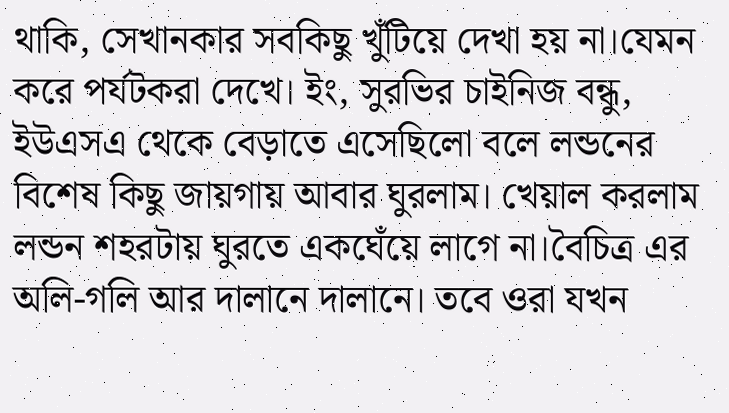থাকি, সেখানকার সবকিছু খুঁটিয়ে দেখা হয় না।যেমন করে পর্যটকরা দেখে। ইং, সুরভির চাইনিজ বন্ধু, ইউএসএ থেকে বেড়াতে এসেছিলো বলে লন্ডনের বিশেষ কিছু জায়গায় আবার ঘুরলাম। খেয়াল করলাম লন্ডন শহরটায় ঘুরতে একঘেঁয়ে লাগে না।বৈচিত্র এর অলি-গলি আর দালানে দালানে। তবে ওরা যখন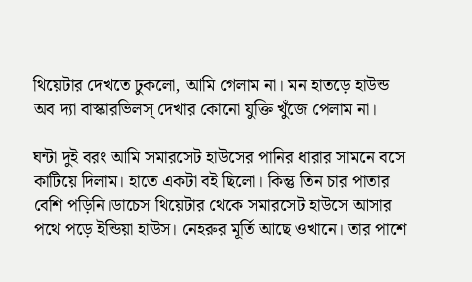থিয়েটার দেখতে ঢুকলো, আমি গেলাম না। মন হাতড়ে হাউন্ড অব দ্যা বাস্কারভিলস্ দেখার কোনো যুক্তি খুঁজে পেলাম না।

ঘন্টা দুই বরং আমি সমারসেট হাউসের পানির ধারার সামনে বসে কাটিয়ে দিলাম। হাতে একটা বই ছিলো। কিন্তু তিন চার পাতার বেশি পড়িনি।ডাচেস থিয়েটার থেকে সমারসেট হাউসে আসার পথে পড়ে ইন্ডিয়া হাউস। নেহরুর মূর্তি আছে ওখানে। তার পাশে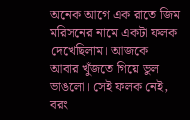অনেক আগে এক রাতে জিম মরিসনের নামে একটা ফলক দেখেছিলাম। আজকে আবার খুঁজতে গিয়ে ভুল ভাঙলো। সেই ফলক নেই, বরং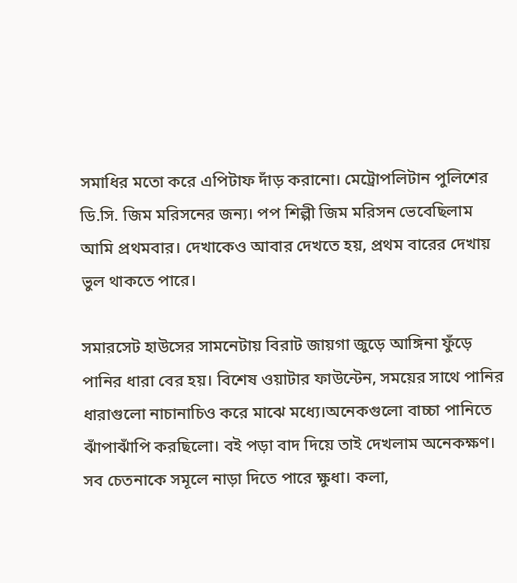সমাধির মতো করে এপিটাফ দাঁড় করানো। মেট্রোপলিটান পুলিশের ডি.সি. জিম মরিসনের জন্য। পপ শিল্পী জিম মরিসন ভেবেছিলাম আমি প্রথমবার। দেখাকেও আবার দেখতে হয়, প্রথম বারের দেখায় ভুল থাকতে পারে।

সমারসেট হাউসের সামনেটায় বিরাট জায়গা জুড়ে আঙ্গিনা ফুঁড়ে পানির ধারা বের হয়। বিশেষ ওয়াটার ফাউন্টেন, সময়ের সাথে পানির ধারাগুলো নাচানাচিও করে মাঝে মধ্যে।অনেকগুলো বাচ্চা পানিতে ঝাঁপাঝাঁপি করছিলো। বই পড়া বাদ দিয়ে তাই দেখলাম অনেকক্ষণ। সব চেতনাকে সমূলে নাড়া দিতে পারে ক্ষুধা। কলা,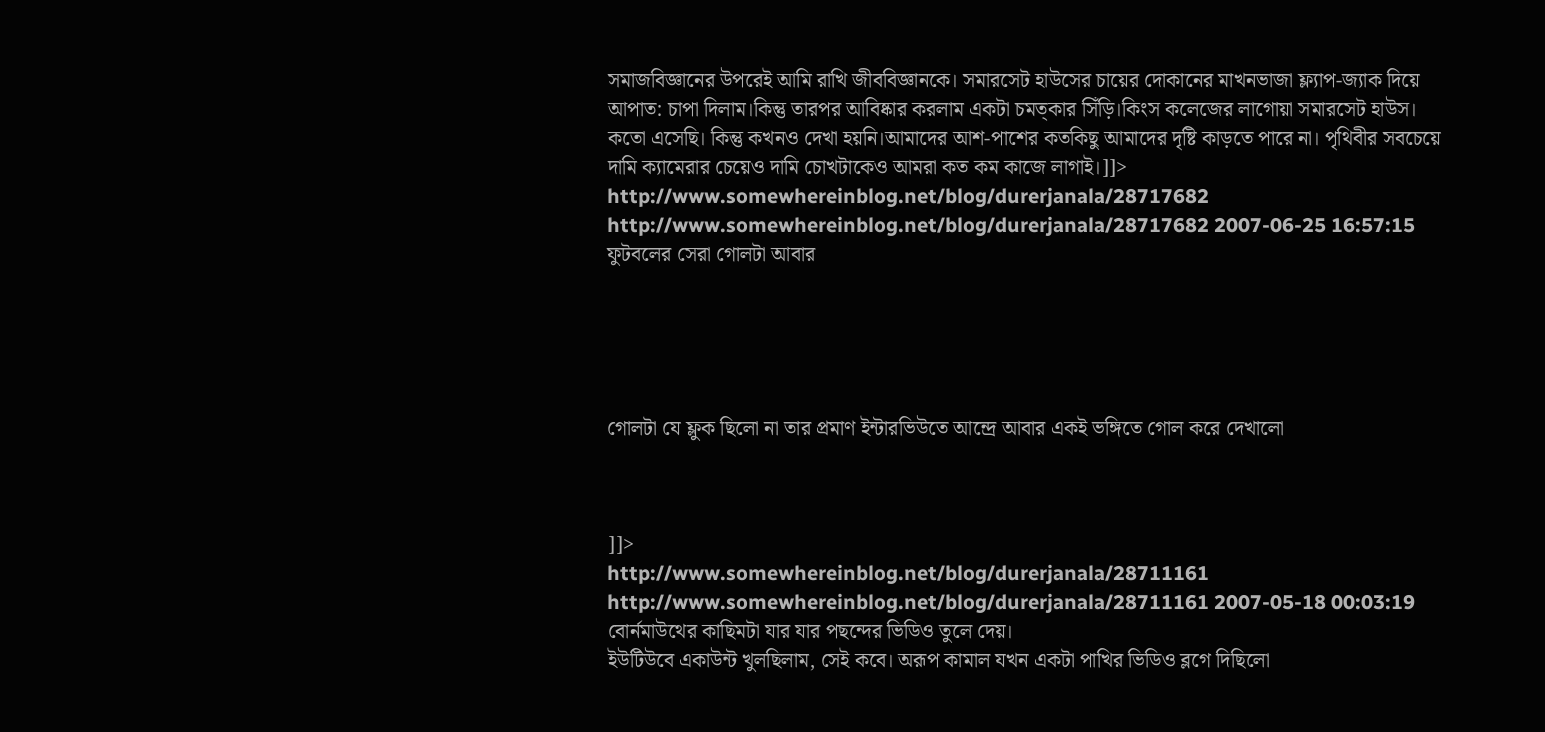সমাজবিজ্ঞানের উপরেই আমি রাখি জীববিজ্ঞানকে। সমারসেট হাউসের চায়ের দোকানের মাখনভাজা ফ্ল্যাপ-জ্যাক দিয়ে আপাত: চাপা দিলাম।কিন্তু তারপর আবিষ্কার করলাম একটা চমত্কার সিঁড়ি।কিংস কলেজের লাগোয়া সমারসেট হাউস। কতো এসেছি। কিন্তু কখনও দেখা হয়নি।আমাদের আশ-পাশের কতকিছু আমাদের দৃষ্টি কাড়তে পারে না। পৃথিবীর সবচেয়ে দামি ক্যামেরার চেয়েও দামি চোখটাকেও আমরা কত কম কাজে লাগাই।]]>
http://www.somewhereinblog.net/blog/durerjanala/28717682 http://www.somewhereinblog.net/blog/durerjanala/28717682 2007-06-25 16:57:15
ফুটবলের সেরা গোলটা আবার





গোলটা যে ফ্লুক ছিলো না তার প্রমাণ ইন্টারভিউতে আন্দ্রে আবার একই ভঙ্গিতে গোল করে দেখালো



]]>
http://www.somewhereinblog.net/blog/durerjanala/28711161 http://www.somewhereinblog.net/blog/durerjanala/28711161 2007-05-18 00:03:19
বোর্নমাউথের কাছিমটা যার যার পছন্দের ভিডিও তুলে দেয়।
ইউটিউবে একাউন্ট খুলছিলাম, সেই কবে। অরূপ কামাল যখন একটা পাখির ভিডিও ব্লগে দিছিলো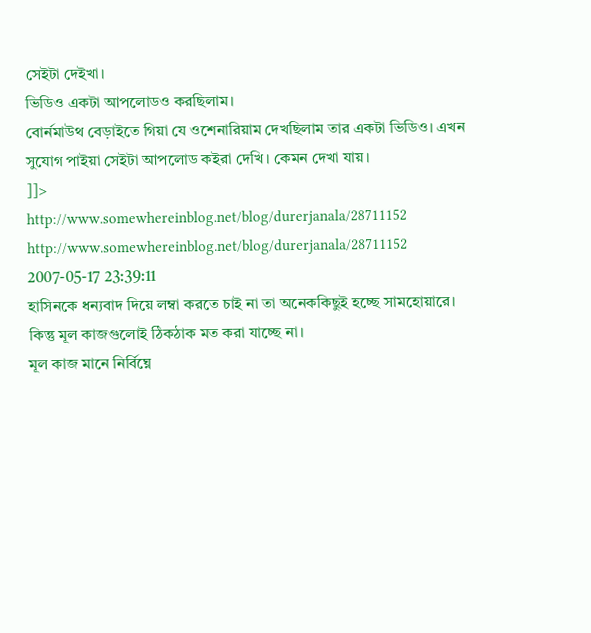সেইটা দেইখা।
ভিডিও একটা আপলোডও করছিলাম।
বোর্নমাউথ বেড়াইতে গিয়া যে ওশেনারিয়াম দেখছিলাম তার একটা ভিডিও। এখন সুযোগ পাইয়া সেইটা আপলোড কইরা দেখি। কেমন দেখা যায়।
]]>
http://www.somewhereinblog.net/blog/durerjanala/28711152 http://www.somewhereinblog.net/blog/durerjanala/28711152 2007-05-17 23:39:11
হাসিনকে ধন্যবাদ দিয়ে লম্বা করতে চাই না তা অনেককিছুই হচ্ছে সামহোয়ারে। কিন্তু মূল কাজগুলোই ঠিকঠাক মত করা যাচ্ছে না।
মূল কাজ মানে নির্বিঘ্নে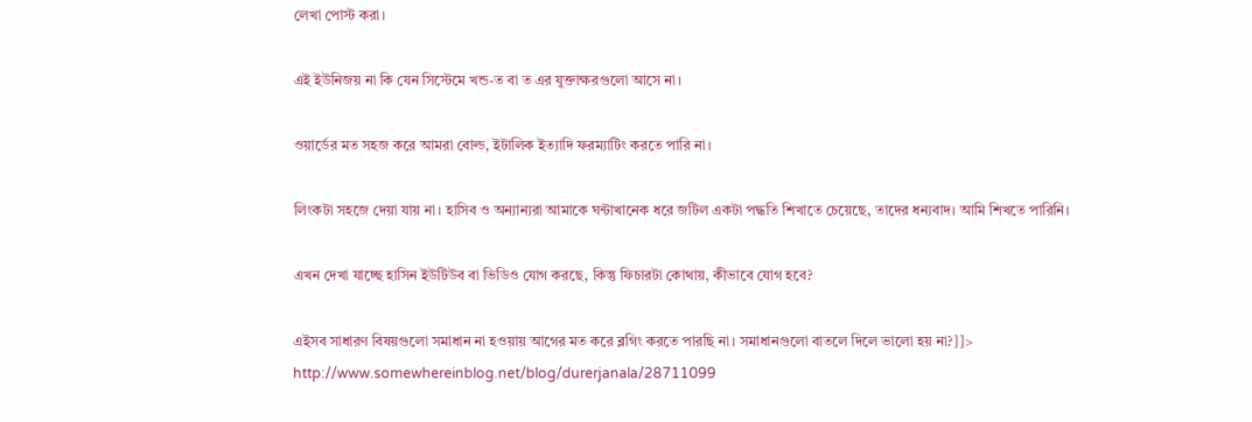লেখা পোস্ট করা।

এই ইউনিজয় না কি যেন সিস্টেমে খন্ড-ত বা ত এর যুক্তাক্ষরগুলো আসে না।

ওয়ার্ডের মত সহজ করে আমরা বোল্ড, ইটালিক ইত্যাদি ফরম্যাটিং করতে পারি না।

লিংকটা সহজে দেয়া যায় না। হাসিব ও অন্যান্যরা আমাকে ঘন্টাখানেক ধরে জটিল একটা পদ্ধতি শিখাতে চেয়েছে, তাদের ধন্যবাদ। আমি শিখতে পারিনি।

এখন দেখা যাচ্ছে হাসিন ইউটিউব বা ভিডিও যোগ করছে, কিন্তু ফিচারটা কোথায়, কীভাবে যোগ হবে?

এইসব সাধারণ বিষয়গুলো সমাধান না হওয়ায় আগের মত করে ব্লগিং করতে পারছি না। সমাধানগুলো বাতলে দিলে ভালো হয় না?]]>
http://www.somewhereinblog.net/blog/durerjanala/28711099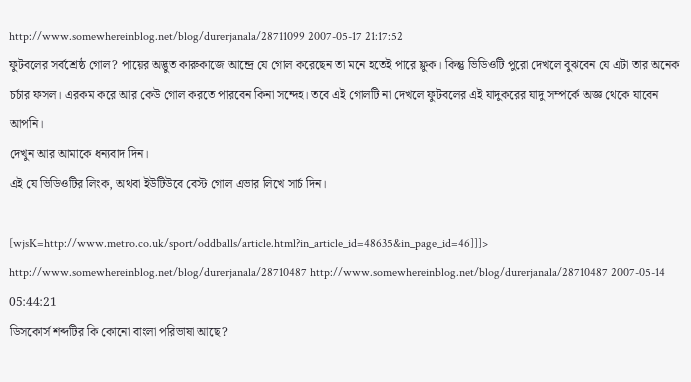http://www.somewhereinblog.net/blog/durerjanala/28711099 2007-05-17 21:17:52
ফুটবলের সর্বশ্রেষ্ঠ গোল? পায়ের অদ্ভুত কারুকাজে আন্দ্রে যে গোল করেছেন তা মনে হতেই পারে ফ্লুক। কিন্তু ভিডিওটি পুরো দেখলে বুঝবেন যে এটা তার অনেক চর্চার ফসল। এরকম করে আর কেউ গোল করতে পারবেন কিনা সন্দেহ। তবে এই গোলটি না দেখলে ফুটবলের এই যাদুকরের যাদু সম্পর্কে অজ্ঞ থেকে যাবেন আপনি।
দেখুন আর আমাকে ধন্যবাদ দিন।
এই যে ভিডিওটির লিংক, অথবা ইউটিউবে বেস্ট গোল এভার লিখে সার্চ দিন।

[wjsK=http://www.metro.co.uk/sport/oddballs/article.html?in_article_id=48635&in_page_id=46]]]>
http://www.somewhereinblog.net/blog/durerjanala/28710487 http://www.somewhereinblog.net/blog/durerjanala/28710487 2007-05-14 05:44:21
ডিসকোর্স শব্দটির কি কোনো বাংলা পরিভাষা আছে?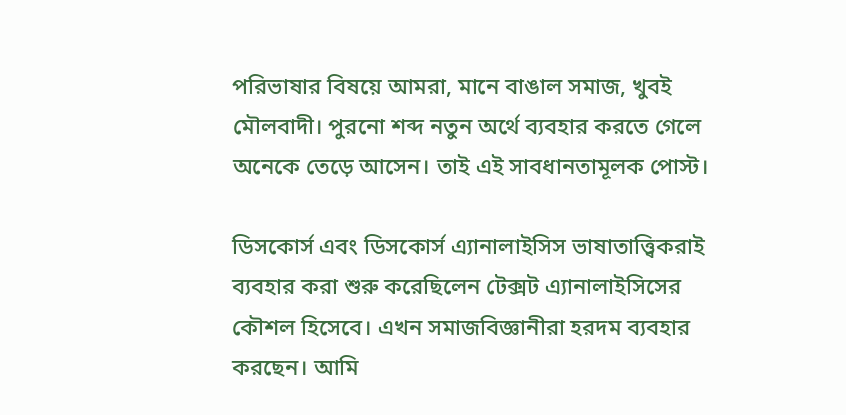পরিভাষার বিষয়ে আমরা, মানে বাঙাল সমাজ, খুবই মৌলবাদী। পুরনো শব্দ নতুন অর্থে ব্যবহার করতে গেলে অনেকে তেড়ে আসেন। তাই এই সাবধানতামূলক পোস্ট।

ডিসকোর্স এবং ডিসকোর্স এ্যানালাইসিস ভাষাতাত্ত্বিকরাই ব্যবহার করা শুরু করেছিলেন টেক্সট এ্যানালাইসিসের কৌশল হিসেবে। এখন সমাজবিজ্ঞানীরা হরদম ব্যবহার করছেন। আমি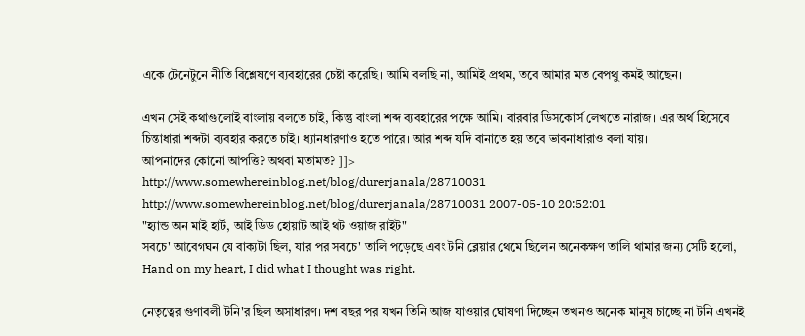একে টেনেটুনে নীতি বিশ্লেষণে ব্যবহারের চেষ্টা করেছি। আমি বলছি না, আমিই প্রথম, তবে আমার মত বেপথু কমই আছেন।

এখন সেই কথাগুলোই বাংলায় বলতে চাই, কিন্তু বাংলা শব্দ ব্যবহারের পক্ষে আমি। বারবার ডিসকোর্স লেখতে নারাজ। এর অর্থ হিসেবে চিন্তাধারা শব্দটা ব্যবহার করতে চাই। ধ্যানধারণাও হতে পারে। আর শব্দ যদি বানাতে হয় তবে ভাবনাধারাও বলা যায়।
আপনাদের কোনো আপত্তি? অথবা মতামত? ]]>
http://www.somewhereinblog.net/blog/durerjanala/28710031 http://www.somewhereinblog.net/blog/durerjanala/28710031 2007-05-10 20:52:01
"হ্যান্ড অন মাই হার্ট, আই ডিড হোয়াট আই থট ওয়াজ রাইট"
সবচে' আবেগঘন যে বাক্যটা ছিল, যার পর সবচে' তালি পড়েছে এবং টনি ব্লেয়ার থেমে ছিলেন অনেকক্ষণ তালি থামার জন্য সেটি হলো, Hand on my heart, I did what I thought was right.

নেতৃত্বের গুণাবলী টনি'র ছিল অসাধারণ। দশ বছর পর যখন তিনি আজ যাওয়ার ঘোষণা দিচ্ছেন তখনও অনেক মানুষ চাচ্ছে না টনি এখনই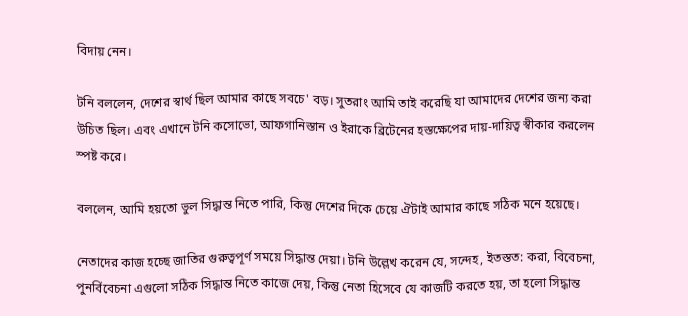বিদায় নেন।

টনি বললেন, দেশের স্বার্থ ছিল আমার কাছে সবচে' বড়। সুতরাং আমি তাই করেছি যা আমাদের দেশের জন্য করা উচিত ছিল। এবং এখানে টনি কসোভো, আফগানিস্তান ও ইরাকে ব্রিটেনের হস্তক্ষেপের দায়-দায়িত্ব স্বীকার করলেন স্পষ্ট করে।

বললেন, আমি হয়তো ভুল সিদ্ধান্ত নিতে পারি, কিন্তু দেশের দিকে চেয়ে ঐটাই আমার কাছে সঠিক মনে হয়েছে।

নেতাদের কাজ হচ্ছে জাতির গুরুত্বপূর্ণ সময়ে সিদ্ধান্ত দেয়া। টনি উল্লেখ করেন যে, সন্দেহ, ইতস্তত: করা, বিবেচনা, পুনর্বিবেচনা এগুলো সঠিক সিদ্ধান্ত নিতে কাজে দেয়, কিন্তু নেতা হিসেবে যে কাজটি করতে হয়, তা হলো সিদ্ধান্ত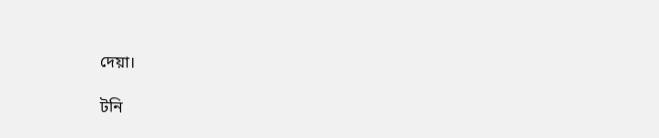দেয়া।

টনি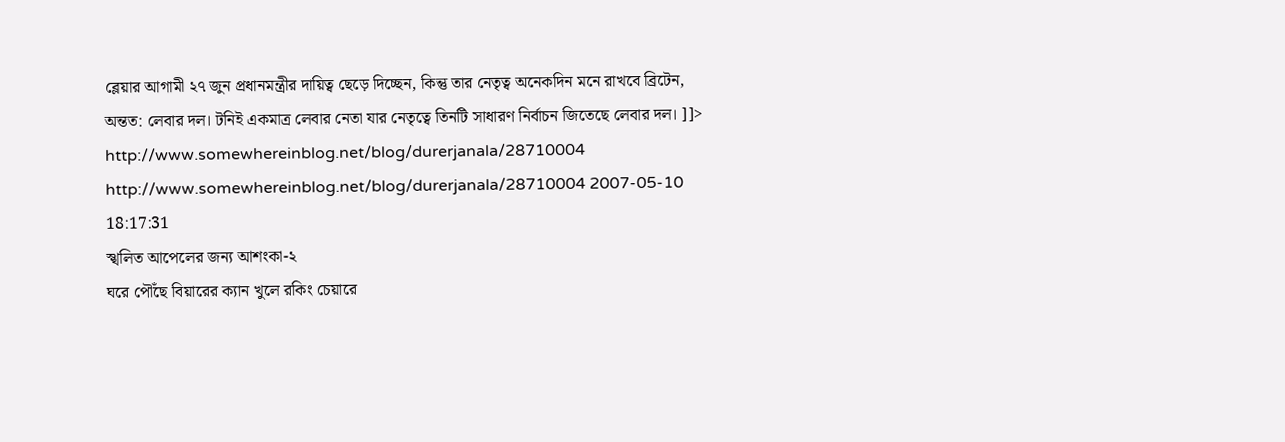ব্লেয়ার আগামী ২৭ জুন প্রধানমন্ত্রীর দায়িত্ব ছেড়ে দিচ্ছেন, কিন্তু তার নেতৃত্ব অনেকদিন মনে রাখবে ব্রিটেন, অন্তত: লেবার দল। টনিই একমাত্র লেবার নেতা যার নেতৃত্বে তিনটি সাধারণ নির্বাচন জিতেছে লেবার দল। ]]>
http://www.somewhereinblog.net/blog/durerjanala/28710004 http://www.somewhereinblog.net/blog/durerjanala/28710004 2007-05-10 18:17:31
স্খলিত আপেলের জন্য আশংকা-২
ঘরে পৌঁছে বিয়ারের ক্যান খুলে রকিং চেয়ারে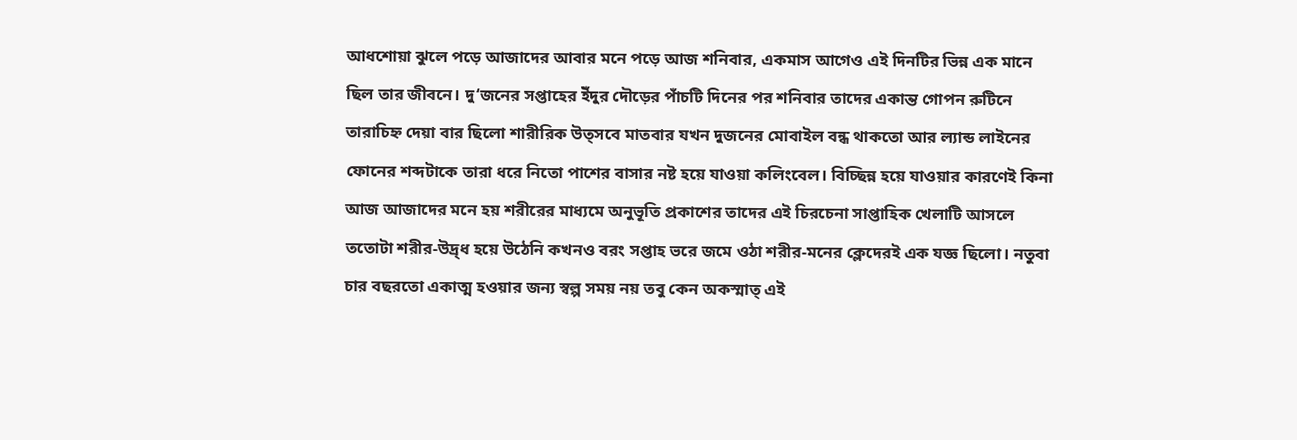আধশোয়া ঝুলে পড়ে আজাদের আবার মনে পড়ে আজ শনিবার, একমাস আগেও এই দিনটির ভিন্ন এক মানে ছিল তার জীবনে। দু‘জনের সপ্তাহের ইঁদুর দৌড়ের পাঁচটি দিনের পর শনিবার তাদের একান্ত গোপন রুটিনে তারাচিহ্ন দেয়া বার ছিলো শারীরিক উত্সবে মাতবার যখন দুজনের মোবাইল বন্ধ থাকতো আর ল্যান্ড লাইনের ফোনের শব্দটাকে তারা ধরে নিতো পাশের বাসার নষ্ট হয়ে যাওয়া কলিংবেল। বিচ্ছিন্ন হয়ে যাওয়ার কারণেই কিনা আজ আজাদের মনে হয় শরীরের মাধ্যমে অনুভূতি প্রকাশের তাদের এই চিরচেনা সাপ্তাহিক খেলাটি আসলে ততোটা শরীর-উদ্র্ধ হয়ে উঠেনি কখনও বরং সপ্তাহ ভরে জমে ওঠা শরীর-মনের ক্লেদেরই এক যজ্ঞ ছিলো। নতুবা চার বছরতো একাত্ম হওয়ার জন্য স্বল্প সময় নয় তবু কেন অকস্মাত্ এই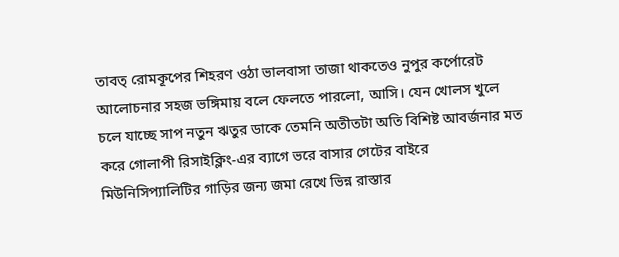তাবত্ রোমকূপের শিহরণ ওঠা ভালবাসা তাজা থাকতেও নুপুর কর্পোরেট আলোচনার সহজ ভঙ্গিমায় বলে ফেলতে পারলো, আসি। যেন খোলস খুলে চলে যাচ্ছে সাপ নতুন ঋতুর ডাকে তেমনি অতীতটা অতি বিশিষ্ট আবর্জনার মত করে গোলাপী রিসাইক্লিং-এর ব্যাগে ভরে বাসার গেটের বাইরে মিউনিসিপ্যালিটির গাড়ির জন্য জমা রেখে ভিন্ন রাস্তার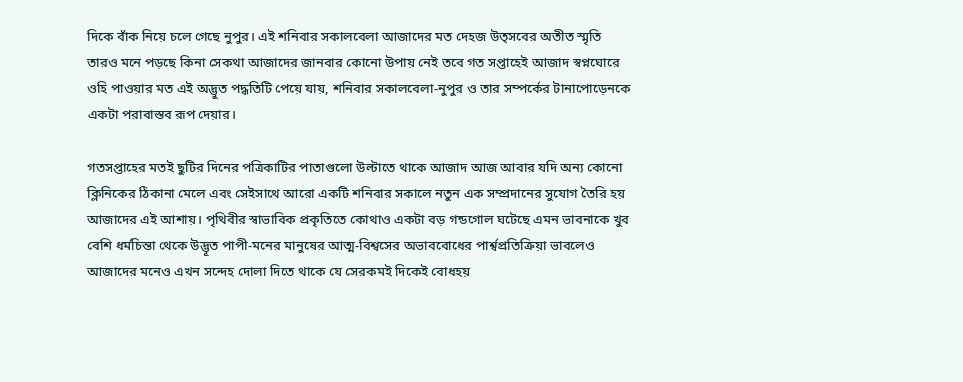দিকে বাঁক নিয়ে চলে গেছে নুপুর। এই শনিবার সকালবেলা আজাদের মত দেহজ উত্সবের অতীত স্মৃতি তারও মনে পড়ছে কিনা সেকথা আজাদের জানবার কোনো উপায় নেই তবে গত সপ্তাহেই আজাদ স্বপ্নঘোরে ওহি পাওয়ার মত এই অদ্ভুত পদ্ধতিটি পেয়ে যায়, শনিবার সকালবেলা-নুপুর ও তার সম্পর্কের টানাপোড়েনকে একটা পরাবাস্তব রূপ দেয়ার।

গতসপ্তাহের মতই ছুটির দিনের পত্রিকাটির পাতাগুলো উল্টাতে থাকে আজাদ আজ আবার যদি অন্য কোনো ক্লিনিকের ঠিকানা মেলে এবং সেইসাথে আরো একটি শনিবার সকালে নতুন এক সম্প্রদানের সুযোগ তৈরি হয় আজাদের এই আশায়। পৃথিবীর স্বাভাবিক প্রকৃতিতে কোথাও একটা বড় গন্ডগোল ঘটেছে এমন ভাবনাকে খুব বেশি ধর্মচিন্তা থেকে উদ্ভূত পাপী-মনের মানুষের আত্ম-বিশ্বসের অভাববোধের পার্শ্বপ্রতিক্রিয়া ভাবলেও আজাদের মনেও এখন সন্দেহ দোলা দিতে থাকে যে সেরকমই দিকেই বোধহয়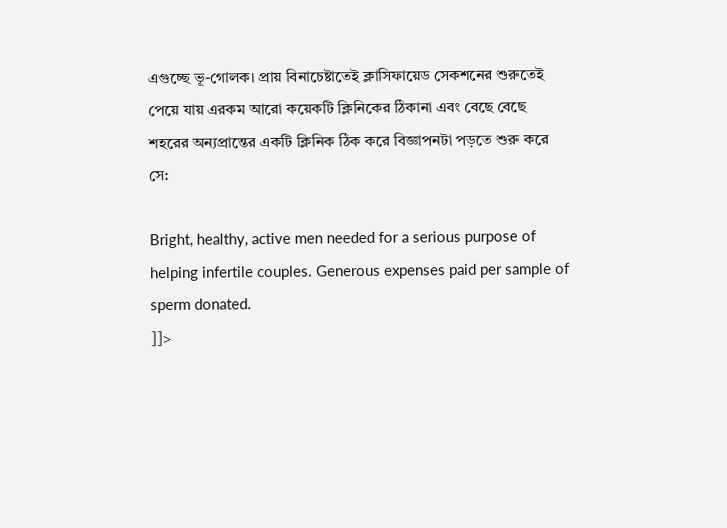এগুচ্ছে ভূ-গোলক। প্রায় বিনাচেষ্টাতেই ক্লাসিফায়েড সেকশনের শুরুতেই পেয়ে যায় এরকম আরো কয়েকটি ক্লিনিকের ঠিকানা এবং বেছে বেছে শহরের অন্যপ্রান্তের একটি ক্লিনিক ঠিক করে বিজ্ঞাপনটা পড়তে শুরু করে সে:

Bright, healthy, active men needed for a serious purpose of helping infertile couples. Generous expenses paid per sample of sperm donated.
]]>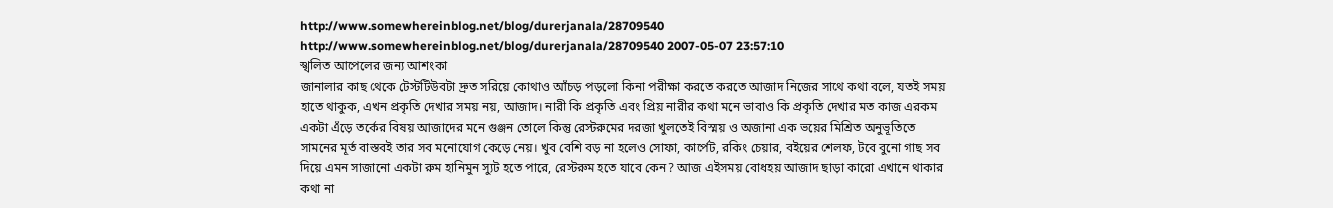http://www.somewhereinblog.net/blog/durerjanala/28709540 http://www.somewhereinblog.net/blog/durerjanala/28709540 2007-05-07 23:57:10
স্খলিত আপেলের জন্য আশংকা
জানালার কাছ থেকে টেস্টটিউবটা দ্রুত সরিয়ে কোথাও আঁচড় পড়লো কিনা পরীক্ষা করতে করতে আজাদ নিজের সাথে কথা বলে, যতই সময় হাতে থাকুক, এখন প্রকৃতি দেখার সময় নয়, আজাদ। নারী কি প্রকৃতি এবং প্রিয় নারীর কথা মনে ভাবাও কি প্রকৃতি দেখার মত কাজ এরকম একটা এঁড়ে তর্কের বিষয় আজাদের মনে গুঞ্জন তোলে কিন্তু রেস্টরুমের দরজা খুলতেই বিস্ময় ও অজানা এক ভয়ের মিশ্রিত অনুভূতিতে সামনের মূর্ত বাস্তবই তার সব মনোযোগ কেড়ে নেয়। খুব বেশি বড় না হলেও সোফা, কার্পেট, রকিং চেয়ার, বইয়ের শেলফ, টবে বুনো গাছ সব দিয়ে এমন সাজানো একটা রুম হানিমুন স্যুট হতে পারে, রেস্টরুম হতে যাবে কেন? আজ এইসময় বোধহয় আজাদ ছাড়া কারো এখানে থাকার কথা না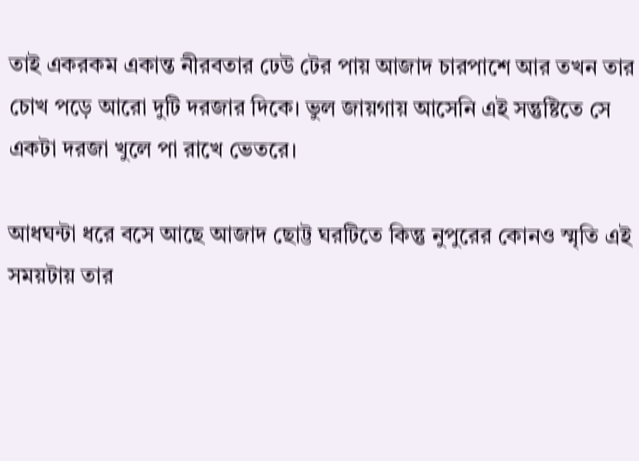তাই একরকম একান্ত নীরবতার ঢেউ টের পায় আজাদ চারপাশে আর তখন তার চোখ পড়ে আরো দুটি দরজার দিকে। ভুল জায়গায় আসেনি এই সন্তুষ্টিতে সে একটা দরজা খুলে পা রাখে ভেতরে।

আধঘন্টা ধরে বসে আছে আজাদ ছোট্ট ঘরটিতে কিন্তু নুপুরের কোনও স্মৃতি এই সময়টায় তার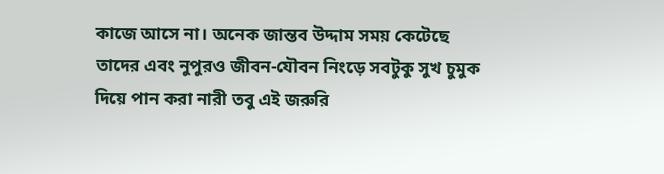কাজে আসে না। অনেক জান্তব উদ্দাম সময় কেটেছে তাদের এবং নুপুরও জীবন-যৌবন নিংড়ে সবটুকু সুখ চুমুক দিয়ে পান করা নারী তবু এই জরুরি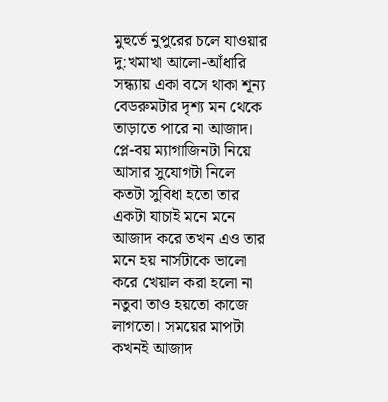মুহুর্তে নুপুরের চলে যাওয়ার দু:খমাখা আলো-আঁধারি সন্ধ্যায় একা বসে থাকা শূন্য বেডরুমটার দৃশ্য মন থেকে তাড়াতে পারে না আজাদ। প্লে-বয় ম্যাগাজিনটা নিয়ে আসার সুযোগটা নিলে কতটা সুবিধা হতো তার একটা যাচাই মনে মনে আজাদ করে তখন এও তার মনে হয় নার্সটাকে ভালো করে খেয়াল করা হলো না নতুবা তাও হয়তো কাজে লাগতো। সময়ের মাপটা কখনই আজাদ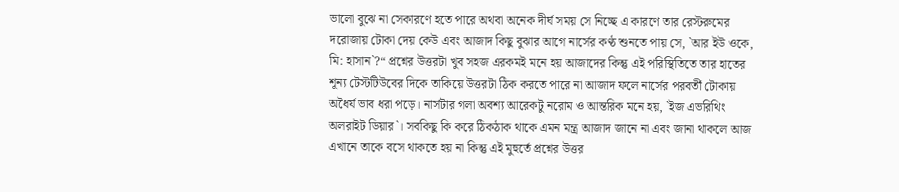ভালো বুঝে না সেকারণে হতে পারে অথবা অনেক দীর্ঘ সময় সে নিচ্ছে এ কারণে তার রেস্টরুমের দরোজায় টোকা দেয় কেউ এবং আজাদ কিছু বুঝার আগে নার্সের কণ্ঠ শুনতে পায় সে, `আর ইউ ওকে, মি: হাসান`?“ প্রশ্নের উত্তরটা খুব সহজ এরকমই মনে হয় আজাদের কিন্তু এই পরিস্থিতিতে তার হাতের শূন্য টেস্টটিউবের দিকে তাকিয়ে উত্তরটা ঠিক করতে পারে না আজাদ ফলে নার্সের পরবর্তী টোকায় অধৈর্য ভাব ধরা পড়ে। নার্সটার গলা অবশ্য আরেকটু নরোম ও আন্তরিক মনে হয়, `ইজ এভরিথিং অলরাইট ডিয়ার`। সবকিছু কি করে ঠিকঠাক থাকে এমন মন্ত্র আজাদ জানে না এবং জানা থাকলে আজ এখানে তাকে বসে থাকতে হয় না কিন্তু এই মুহুর্তে প্রশ্নের উত্তর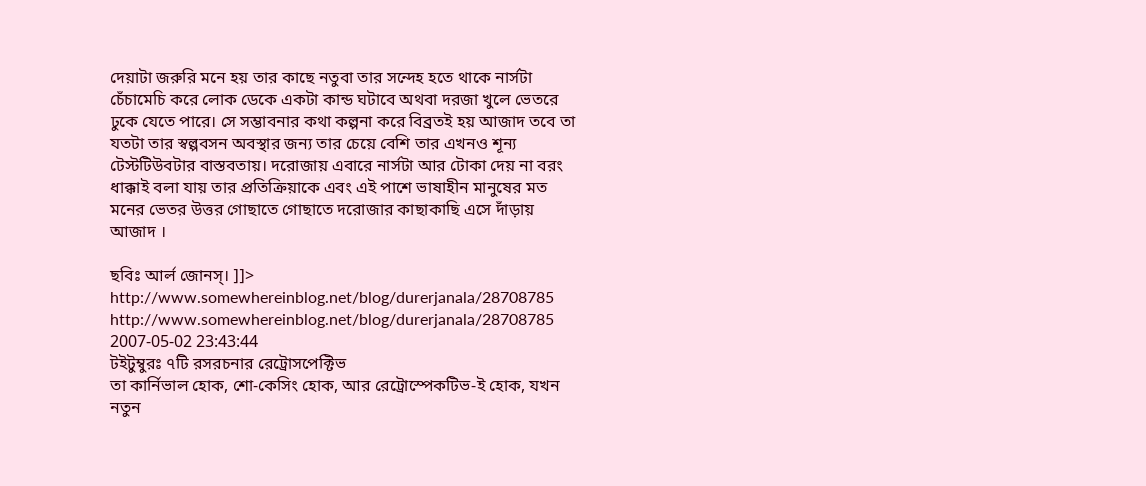দেয়াটা জরুরি মনে হয় তার কাছে নতুবা তার সন্দেহ হতে থাকে নার্সটা চেঁচামেচি করে লোক ডেকে একটা কান্ড ঘটাবে অথবা দরজা খুলে ভেতরে ঢুকে যেতে পারে। সে সম্ভাবনার কথা কল্পনা করে বিব্রতই হয় আজাদ তবে তা যতটা তার স্বল্পবসন অবস্থার জন্য তার চেয়ে বেশি তার এখনও শূন্য টেস্টটিউবটার বাস্তবতায়। দরোজায় এবারে নার্সটা আর টোকা দেয় না বরং ধাক্কাই বলা যায় তার প্রতিক্রিয়াকে এবং এই পাশে ভাষাহীন মানুষের মত মনের ভেতর উত্তর গোছাতে গোছাতে দরোজার কাছাকাছি এসে দাঁড়ায় আজাদ ।

ছবিঃ আর্ল জোনস্। ]]>
http://www.somewhereinblog.net/blog/durerjanala/28708785 http://www.somewhereinblog.net/blog/durerjanala/28708785 2007-05-02 23:43:44
টইটুম্বুরঃ ৭টি রসরচনার রেট্রোসপেক্টিভ
তা কার্নিভাল হোক, শো-কেসিং হোক, আর রেট্রোস্পেকটিভ-ই হোক, যখন নতুন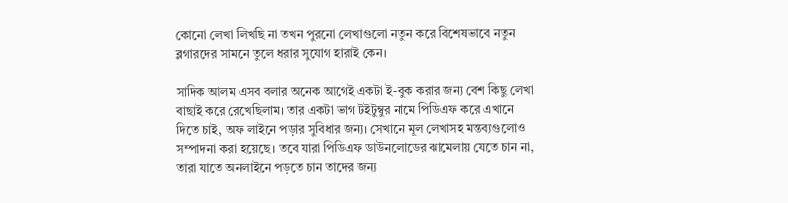কোনো লেখা লিখছি না তখন পুরনো লেখাগুলো নতুন করে বিশেষভাবে নতুন ব্লগারদের সামনে তুলে ধরার সুযোগ হারাই কেন।

সাদিক আলম এসব বলার অনেক আগেই একটা ই-বুক করার জন্য বেশ কিছু লেখা বাছাই করে রেখেছিলাম। তার একটা ভাগ টইটুম্বুর নামে পিডিএফ করে এখানে দিতে চাই, অফ লাইনে পড়ার সুবিধার জন্য। সেখানে মূল লেখাসহ মন্তব্যগুলোও সম্পাদনা করা হয়েছে। তবে যারা পিডিএফ ডাউনলোডের ঝামেলায় যেতে চান না, তারা যাতে অনলাইনে পড়তে চান তাদের জন্য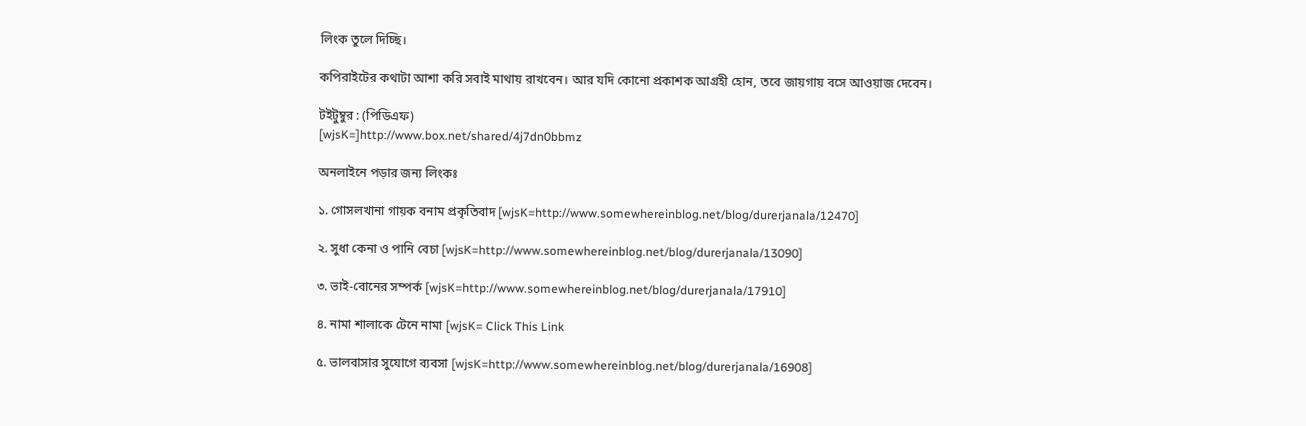লিংক তুলে দিচ্ছি।

কপিরাইটের কথাটা আশা করি সবাই মাথায় রাখবেন। আর যদি কোনো প্রকাশক আগ্রহী হোন, তবে জায়গায় বসে আওয়াজ দেবেন।

টইটুম্বুর : (পিডিএফ)
[wjsK=]http://www.box.net/shared/4j7dn0bbmz

অনলাইনে পড়ার জন্য লিংকঃ

১. গোসলখানা গায়ক বনাম প্রকৃতিবাদ [wjsK=http://www.somewhereinblog.net/blog/durerjanala/12470]

২. সুধা কেনা ও পানি বেচা [wjsK=http://www.somewhereinblog.net/blog/durerjanala/13090]

৩. ভাই-বোনের সম্পর্ক [wjsK=http://www.somewhereinblog.net/blog/durerjanala/17910]

৪. নামা শালাকে টেনে নামা [wjsK= Click This Link

৫. ভালবাসার সুযোগে ব্যবসা [wjsK=http://www.somewhereinblog.net/blog/durerjanala/16908]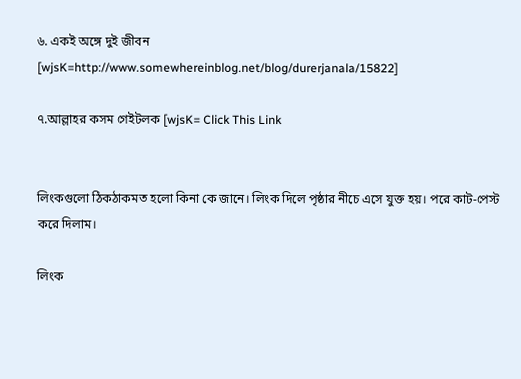৬. একই অঙ্গে দুই জীবন
[wjsK=http://www.somewhereinblog.net/blog/durerjanala/15822]

৭.আল্লাহর কসম গেইটলক [wjsK= Click This Link


লিংকগুলো ঠিকঠাকমত হলো কিনা কে জানে। লিংক দিলে পৃষ্ঠার নীচে এসে যুক্ত হয়। পরে কাট-পেস্ট করে দিলাম।

লিংক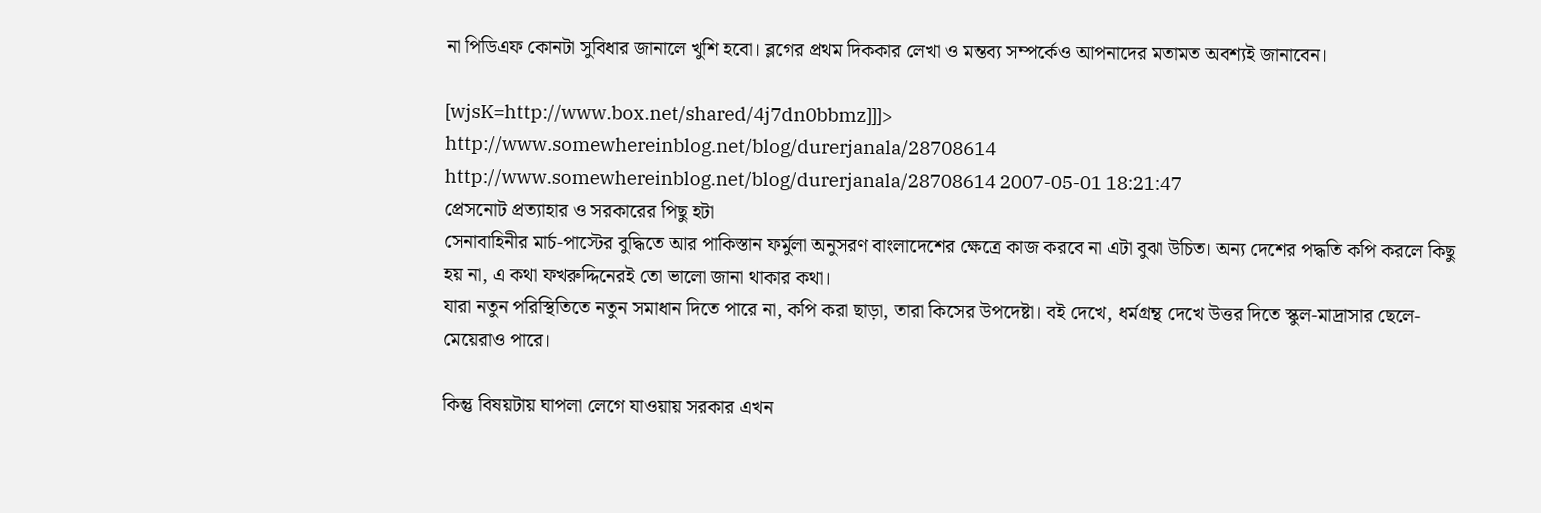না পিডিএফ কোনটা সুবিধার জানালে খুশি হবো। ব্লগের প্রথম দিককার লেখা ও মন্তব্য সম্পর্কেও আপনাদের মতামত অবশ্যই জানাবেন।

[wjsK=http://www.box.net/shared/4j7dn0bbmz]]]>
http://www.somewhereinblog.net/blog/durerjanala/28708614 http://www.somewhereinblog.net/blog/durerjanala/28708614 2007-05-01 18:21:47
প্রেসনোট প্রত্যাহার ও সরকারের পিছু হটা
সেনাবাহিনীর মার্চ-পাস্টের বুদ্ধিতে আর পাকিস্তান ফর্মুলা অনুসরণ বাংলাদেশের ক্ষেত্রে কাজ করবে না এটা বুঝা উচিত। অন্য দেশের পদ্ধতি কপি করলে কিছু হয় না, এ কথা ফখরুদ্দিনেরই তো ভালো জানা থাকার কথা।
যারা নতুন পরিস্থিতিতে নতুন সমাধান দিতে পারে না, কপি করা ছাড়া, তারা কিসের উপদেষ্টা। বই দেখে, ধর্মগ্রন্থ দেখে উত্তর দিতে স্কুল-মাদ্রাসার ছেলে-মেয়েরাও পারে।

কিন্তু বিষয়টায় ঘাপলা লেগে যাওয়ায় সরকার এখন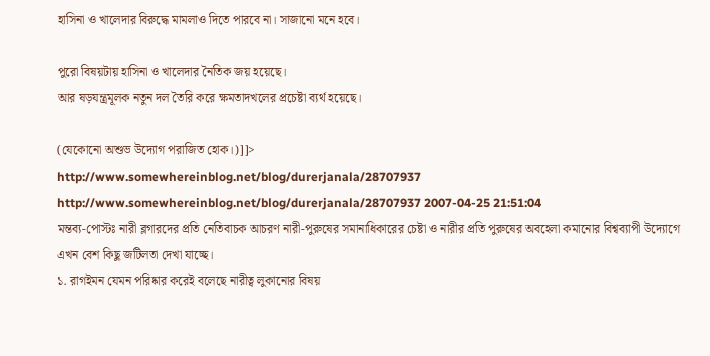হাসিনা ও খালেদার বিরুদ্ধে মামলাও দিতে পারবে না। সাজানো মনে হবে।

পুরো বিষয়টায় হাসিনা ও খালেদার নৈতিক জয় হয়েছে।
আর ষড়যন্ত্রমূলক নতুন দল তৈরি করে ক্ষমতাদখলের প্রচেষ্টা ব্যর্থ হয়েছে।

(যেকোনো অশুভ উদ্যোগ পরাজিত হোক।)]]>
http://www.somewhereinblog.net/blog/durerjanala/28707937 http://www.somewhereinblog.net/blog/durerjanala/28707937 2007-04-25 21:51:04
মন্তব্য-পোস্টঃ নারী ব্লগারদের প্রতি নেতিবাচক আচরণ নারী-পুরুষের সমানাধিকারের চেষ্টা ও নারীর প্রতি পুরুষের অবহেলা কমানোর বিশ্বব্যাপী উদ্যোগে এখন বেশ কিছু জটিলতা দেখা যাচ্ছে।
১. রাগইমন যেমন পরিষ্কার করেই বলেছে নারীত্ব লুকানোর বিষয়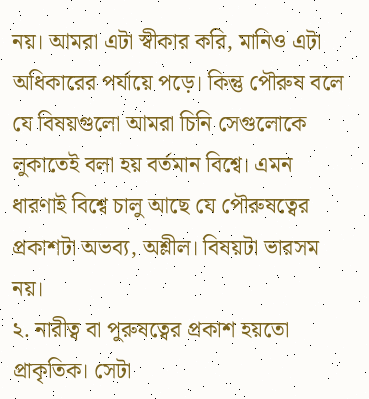নয়। আমরা এটা স্বীকার করি, মানিও এটা অধিকারের পর্যায়ে পড়ে। কিন্তু পৌরুষ বলে যে বিষয়গুলো আমরা চিনি সেগুলোকে লুকাতেই বলা হয় বর্তমান বিশ্বে। এমন ধারণাই বিশ্বে চালু আছে যে পৌরুষত্বের প্রকাশটা অভব্য, অশ্লীল। বিষয়টা ভারসম নয়।
২. নারীত্ব বা পুরুষত্বের প্রকাশ হয়তো প্রাকৃতিক। সেটা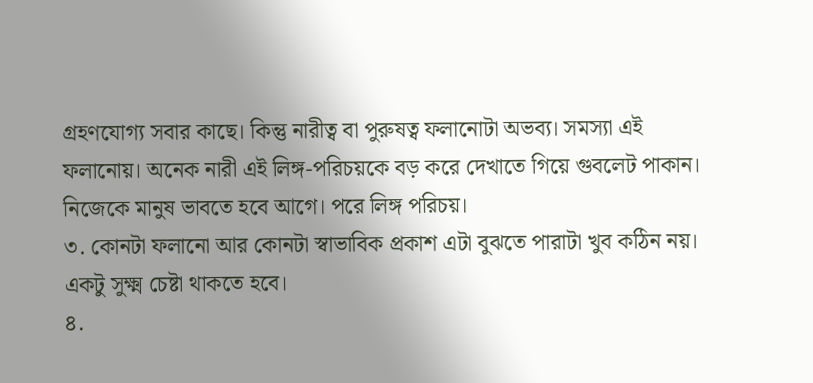গ্রহণযোগ্য সবার কাছে। কিন্তু নারীত্ব বা পুরুষত্ব ফলানোটা অভব্য। সমস্যা এই ফলানোয়। অনেক নারী এই লিঙ্গ-পরিচয়কে বড় করে দেখাতে গিয়ে গুবলেট পাকান। নিজেকে মানুষ ভাবতে হবে আগে। পরে লিঙ্গ পরিচয়।
৩. কোনটা ফলানো আর কোনটা স্বাভাবিক প্রকাশ এটা বুঝতে পারাটা খুব কঠিন নয়। একটু সুক্ষ্ম চেষ্টা থাকতে হবে।
৪.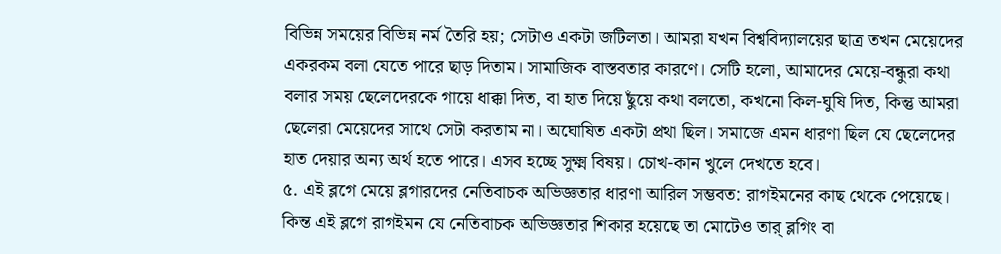বিভিন্ন সময়ের বিভিন্ন নর্ম তৈরি হয়; সেটাও একটা জটিলতা। আমরা যখন বিশ্ববিদ্যালয়ের ছাত্র তখন মেয়েদের একরকম বলা যেতে পারে ছাড় দিতাম। সামাজিক বাস্তবতার কারণে। সেটি হলো, আমাদের মেয়ে-বন্ধুরা কথা বলার সময় ছেলেদেরকে গায়ে ধাক্কা দিত, বা হাত দিয়ে ছুঁয়ে কথা বলতো, কখনো কিল-ঘুষি দিত, কিন্তু আমরা ছেলেরা মেয়েদের সাথে সেটা করতাম না। অঘোষিত একটা প্রথা ছিল। সমাজে এমন ধারণা ছিল যে ছেলেদের হাত দেয়ার অন্য অর্থ হতে পারে। এসব হচ্ছে সুক্ষ্ম বিষয়। চোখ-কান খুলে দেখতে হবে।
৫. এই ব্লগে মেয়ে ব্লগারদের নেতিবাচক অভিজ্ঞতার ধারণা আরিল সম্ভবত: রাগইমনের কাছ থেকে পেয়েছে। কিন্ত এই ব্লগে রাগইমন যে নেতিবাচক অভিজ্ঞতার শিকার হয়েছে তা মোটেও তার্ ব্লগিং বা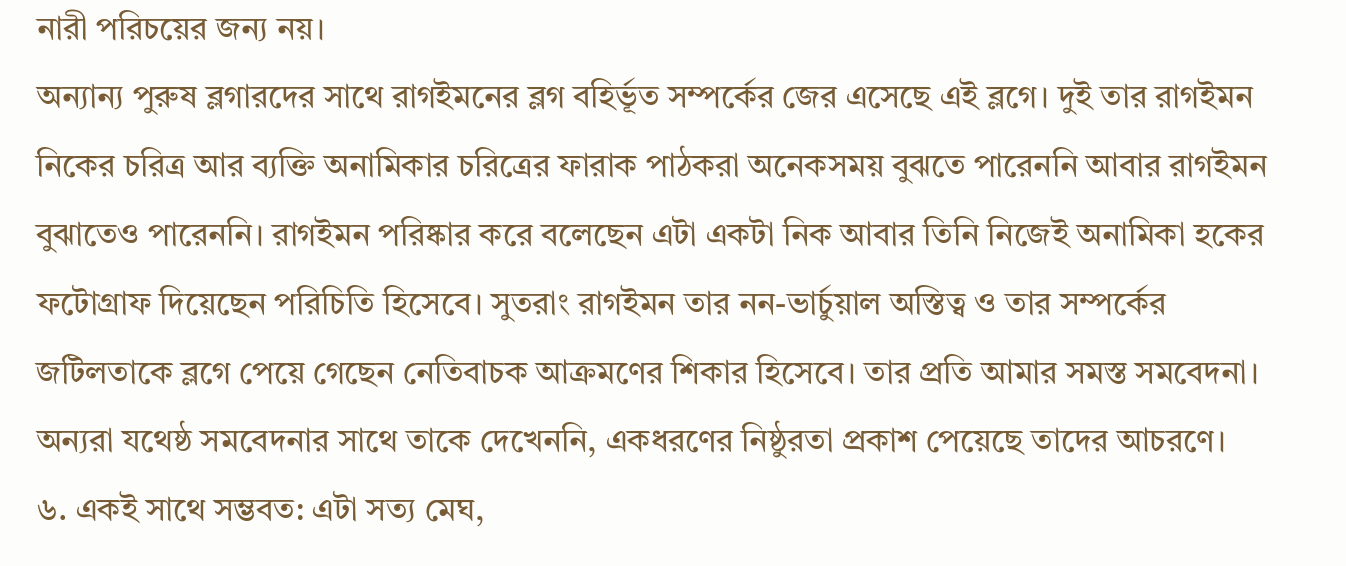নারী পরিচয়ের জন্য নয়।
অন্যান্য পুরুষ ব্লগারদের সাথে রাগইমনের ব্লগ বহির্ভূত সম্পর্কের জের এসেছে এই ব্লগে। দুই তার রাগইমন নিকের চরিত্র আর ব্যক্তি অনামিকার চরিত্রের ফারাক পাঠকরা অনেকসময় বুঝতে পারেননি আবার রাগইমন বুঝাতেও পারেননি। রাগইমন পরিষ্কার করে বলেছেন এটা একটা নিক আবার তিনি নিজেই অনামিকা হকের ফটোগ্রাফ দিয়েছেন পরিচিতি হিসেবে। সুতরাং রাগইমন তার নন-ভার্চুয়াল অস্তিত্ব ও তার সম্পর্কের জটিলতাকে ব্লগে পেয়ে গেছেন নেতিবাচক আক্রমণের শিকার হিসেবে। তার প্রতি আমার সমস্ত সমবেদনা। অন্যরা যথেষ্ঠ সমবেদনার সাথে তাকে দেখেননি, একধরণের নিষ্ঠুরতা প্রকাশ পেয়েছে তাদের আচরণে।
৬. একই সাথে সম্ভবত: এটা সত্য মেঘ,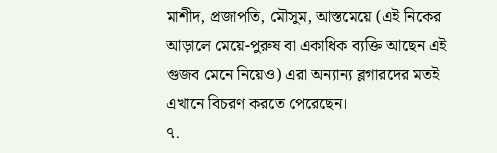মাশীদ, প্রজাপতি, মৌসুম, আস্তমেয়ে (এই নিকের আড়ালে মেয়ে-পুরুষ বা একাধিক ব্যক্তি আছেন এই গুজব মেনে নিয়েও) এরা অন্যান্য ব্লগারদের মতই এখানে বিচরণ করতে পেরেছেন।
৭.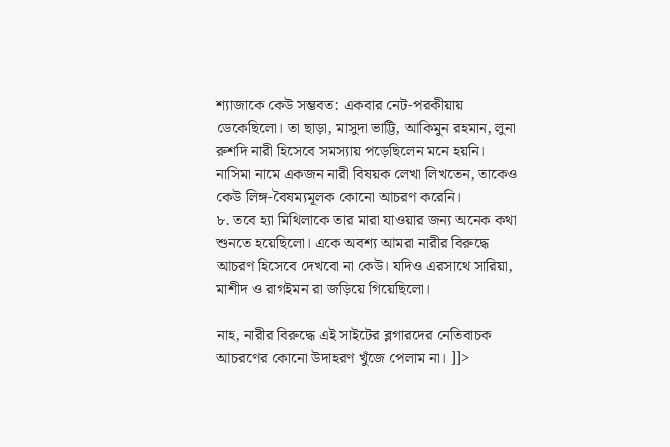শ্যাজাকে কেউ সম্ভবত: একবার নেট-পরকীয়ায় ডেকেছিলো। তা ছাড়া, মাসুদা ভাট্টি, আকিমুন রহমান, লুনা রুশদি নারী হিসেবে সমস্যায় পড়েছিলেন মনে হয়নি। নাসিমা নামে একজন নারী বিষয়ক লেখা লিখতেন, তাকেও কেউ লিঙ্গ-বৈষম্যমূলক কোনো আচরণ করেনি।
৮. তবে হ্যা মিথিলাকে তার মারা যাওয়ার জন্য অনেক কথা শুনতে হয়েছিলো। একে অবশ্য আমরা নারীর বিরুদ্ধে আচরণ হিসেবে দেখবো না কেউ। যদিও এরসাথে সারিয়া, মাশীদ ও রাগইমন রা জড়িয়ে গিয়েছিলো।

নাহ, নারীর বিরুদ্ধে এই সাইটের ব্লগারদের নেতিবাচক আচরণের কোনো উদাহরণ খুঁজে পেলাম না। ]]>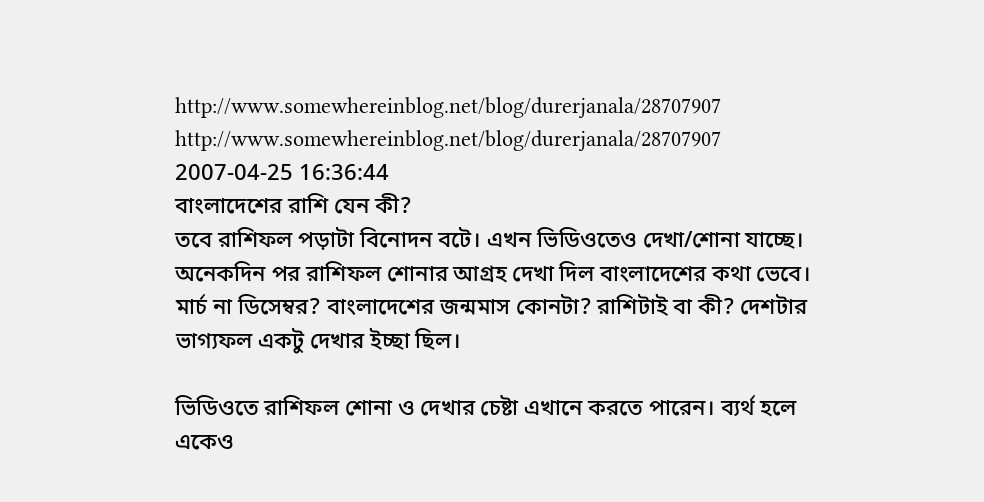http://www.somewhereinblog.net/blog/durerjanala/28707907 http://www.somewhereinblog.net/blog/durerjanala/28707907 2007-04-25 16:36:44
বাংলাদেশের রাশি যেন কী?
তবে রাশিফল পড়াটা বিনোদন বটে। এখন ভিডিওতেও দেখা/শোনা যাচ্ছে। অনেকদিন পর রাশিফল শোনার আগ্রহ দেখা দিল বাংলাদেশের কথা ভেবে। মার্চ না ডিসেম্বর? বাংলাদেশের জন্মমাস কোনটা? রাশিটাই বা কী? দেশটার ভাগ্যফল একটু দেখার ইচ্ছা ছিল।

ভিডিওতে রাশিফল শোনা ও দেখার চেষ্টা এখানে করতে পারেন। ব্যর্থ হলে একেও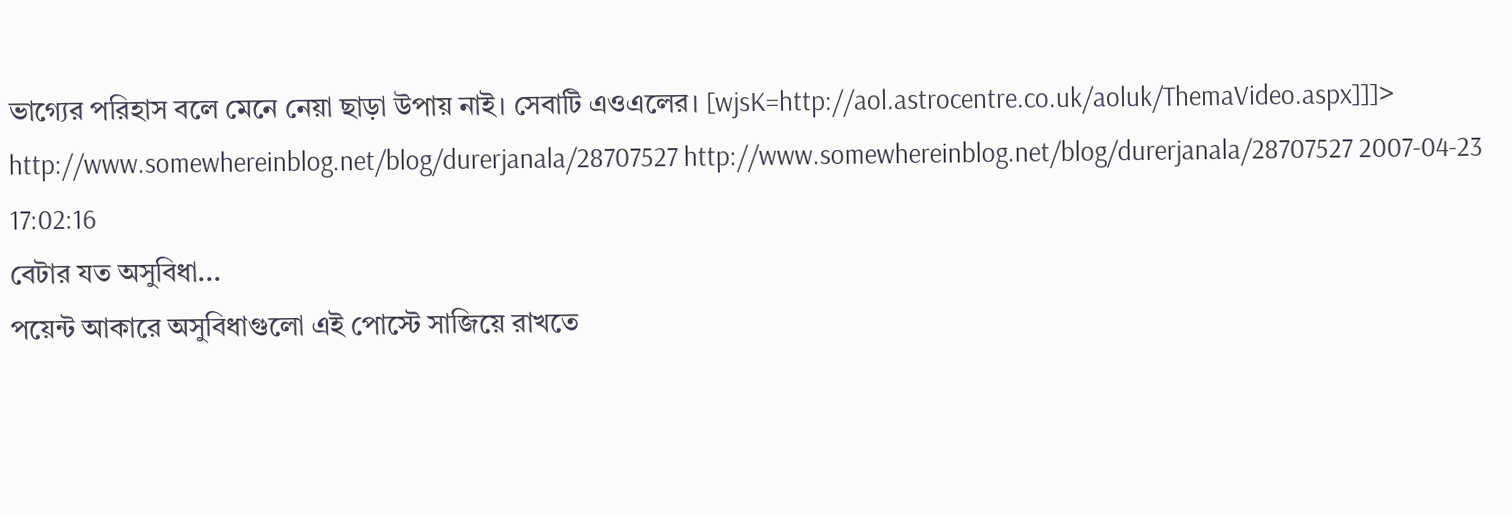ভাগ্যের পরিহাস বলে মেনে নেয়া ছাড়া উপায় নাই। সেবাটি এওএলের। [wjsK=http://aol.astrocentre.co.uk/aoluk/ThemaVideo.aspx]]]>
http://www.somewhereinblog.net/blog/durerjanala/28707527 http://www.somewhereinblog.net/blog/durerjanala/28707527 2007-04-23 17:02:16
বেটার যত অসুবিধা...
পয়েন্ট আকারে অসুবিধাগুলো এই পোস্টে সাজিয়ে রাখতে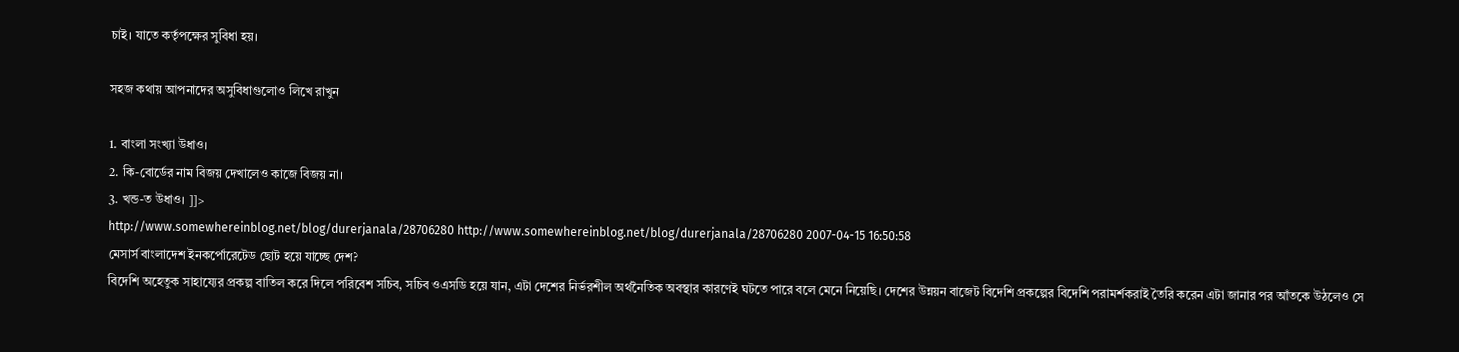চাই। যাতে কর্তৃপক্ষের সুবিধা হয়।

সহজ কথায় আপনাদের অসুবিধাগুলোও লিখে রাখুন

1. বাংলা সংখ্যা উধাও।
2. কি-বোর্ডের নাম বিজয় দেখালেও কাজে বিজয় না।
3. খন্ড-ত উধাও। ]]>
http://www.somewhereinblog.net/blog/durerjanala/28706280 http://www.somewhereinblog.net/blog/durerjanala/28706280 2007-04-15 16:50:58
মেসার্স বাংলাদেশ ইনকর্পোরেটেড ছোট হয়ে যাচ্ছে দেশ?
বিদেশি অহেতুক সাহায্যের প্রকল্প বাতিল করে দিলে পরিবেশ সচিব, সচিব ওএসডি হয়ে যান, এটা দেশের নির্ভরশীল অর্থনৈতিক অবস্থার কারণেই ঘটতে পারে বলে মেনে নিয়েছি। দেশের উন্নয়ন বাজেট বিদেশি প্রকল্পের বিদেশি পরামর্শকরাই তৈরি করেন এটা জানার পর আঁতকে উঠলেও সে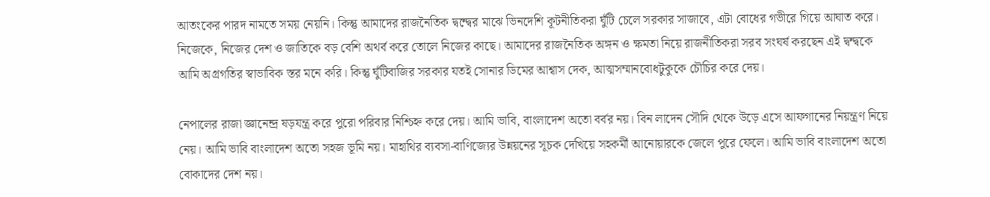আতংকের পারদ নামতে সময় নেয়নি। কিন্তু আমাদের রাজনৈতিক দ্বন্দ্বের মাঝে ভিনদেশি কূটনীতিকরা ঘুঁটি চেলে সরকার সাজাবে, এটা বোধের গভীরে গিয়ে আঘাত করে। নিজেকে, নিজের দেশ ও জাতিকে বড় বেশি অথর্ব করে তোলে নিজের কাছে। আমাদের রাজনৈতিক অঙ্গন ও ক্ষমতা নিয়ে রাজনীতিকরা সরব সংঘর্ষ করছেন এই দ্বন্দ্বকে আমি অগ্রগতির স্বাভাবিক স্তর মনে করি। কিন্তু ঘুঁটিবাজির সরকার যতই সোনার ডিমের আশ্বাস দেক, আত্মসম্মানবোধটুকুকে চৌচির করে দেয়।

নেপালের রাজা জ্ঞানেন্দ্র ষড়যন্ত্র করে পুরো পরিবার নিশ্চিহ্ন করে দেয়। আমি ভাবি, বাংলাদেশ অতো বর্বর নয়। বিন লাদেন সৌদি থেকে উড়ে এসে আফগানের নিয়ন্ত্রণ নিয়ে নেয়। আমি ভাবি বাংলাদেশ অতো সহজ ভূমি নয়। মাহাথির ব্যবসা-বাণিজ্যের উন্নয়নের সূচক দেখিয়ে সহকর্মী আনোয়ারকে জেলে পুরে ফেলে। আমি ভাবি বাংলাদেশ অতো বোকাদের দেশ নয়।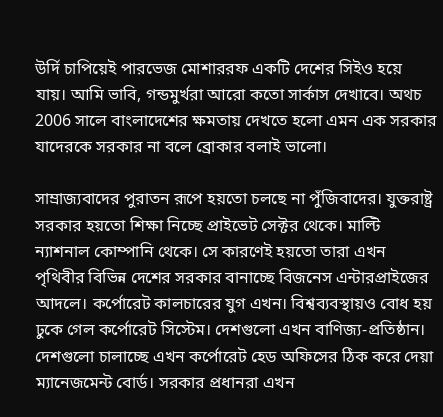উর্দি চাপিয়েই পারভেজ মোশাররফ একটি দেশের সিইও হয়ে যায়। আমি ভাবি, গন্ডমুর্খরা আরো কতো সার্কাস দেখাবে। অথচ 2006 সালে বাংলাদেশের ক্ষমতায় দেখতে হলো এমন এক সরকার যাদেরকে সরকার না বলে ব্রোকার বলাই ভালো।

সাম্রাজ্যবাদের পুরাতন রূপে হয়তো চলছে না পুঁজিবাদের। যুক্তরাষ্ট্র সরকার হয়তো শিক্ষা নিচ্ছে প্রাইভেট সেক্টর থেকে। মাল্টি ন্যাশনাল কোম্পানি থেকে। সে কারণেই হয়তো তারা এখন পৃথিবীর বিভিন্ন দেশের সরকার বানাচ্ছে বিজনেস এন্টারপ্রাইজের আদলে। কর্পোরেট কালচারের যুগ এখন। বিশ্বব্যবস্থায়ও বোধ হয় ঢুকে গেল কর্পোরেট সিস্টেম। দেশগুলো এখন বাণিজ্য-প্রতিষ্ঠান। দেশগুলো চালাচ্ছে এখন কর্পোরেট হেড অফিসের ঠিক করে দেয়া ম্যানেজমেন্ট বোর্ড। সরকার প্রধানরা এখন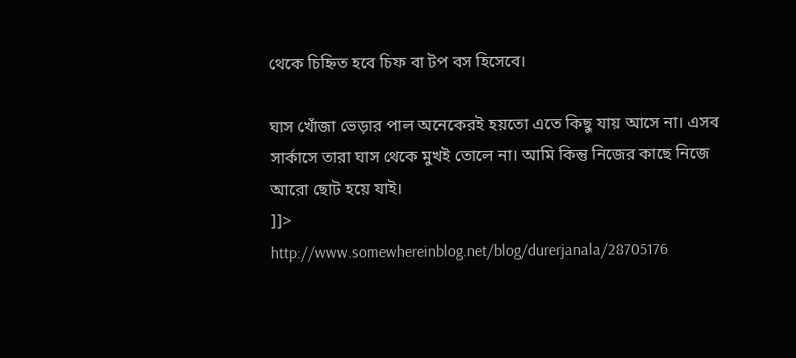থেকে চিহ্নিত হবে চিফ বা টপ বস হিসেবে।

ঘাস খোঁজা ভেড়ার পাল অনেকেরই হয়তো এতে কিছু যায় আসে না। এসব সার্কাসে তারা ঘাস থেকে মুখই তোলে না। আমি কিন্তু নিজের কাছে নিজে আরো ছোট হয়ে যাই।
]]>
http://www.somewhereinblog.net/blog/durerjanala/28705176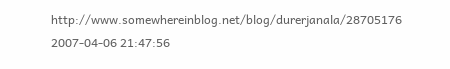http://www.somewhereinblog.net/blog/durerjanala/28705176 2007-04-06 21:47:56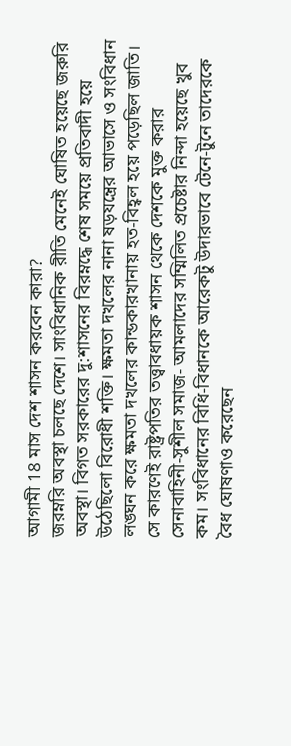আগামী 18 মাস দেশ শাসন করবেন কারা?
জরম্নরি অবস্থা চলছে দেশে। সাংবিধানিক রীতি মেনেই ঘোষিত হয়েছে জরুরি অবস্থা। বিগত সরকারের দু:শাসনের বিরম্নদ্ধে শেষ সময়ে প্রতিবাদী হয়ে উঠেছিলো বিরোধী শক্তি। ক্ষমতা দখলের নানা ষড়যন্ত্রের আভাসে ও সংবিধান লঙ্ঘন করে ক্ষমতা দখলের কান্ডকারখানায় হত-বিহ্বল হয়ে পড়েছিল জাতি। সে কারণেই রাষ্ট্রপতির তত্ত্বাবধায়ক শাসন থেকে দেশকে মুক্ত করার সেনাবাহিনী-সুশীল সমাজ- আমলাদের সম্মিলিত প্রচেষ্টার নিন্দা হয়েছে খুব কম। সংবিধানের বিধি-বিধানকে আরেকটু উদারভাবে টেনে-টুনে তাদেরকে বৈধ ঘোষণাও করেছেন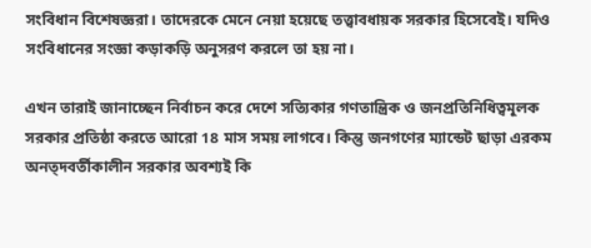সংবিধান বিশেষজ্ঞরা। তাদেরকে মেনে নেয়া হয়েছে তত্ত্বাবধায়ক সরকার হিসেবেই। যদিও সংবিধানের সংজ্ঞা কড়াকড়ি অনুসরণ করলে তা হয় না।

এখন তারাই জানাচ্ছেন নির্বাচন করে দেশে সত্যিকার গণতান্ত্রিক ও জনপ্রতিনিধিত্বমূলক সরকার প্রতিষ্ঠা করতে আরো 18 মাস সময় লাগবে। কিন্তু জনগণের ম্যান্ডেট ছাড়া এরকম অনত্দবর্তীকালীন সরকার অবশ্যই কি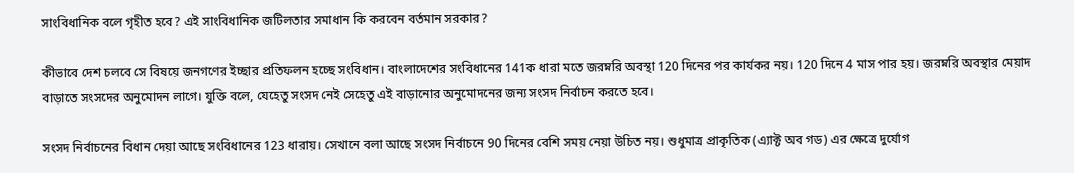সাংবিধানিক বলে গৃহীত হবে? এই সাংবিধানিক জটিলতার সমাধান কি করবেন বর্তমান সরকার?

কীভাবে দেশ চলবে সে বিষয়ে জনগণের ইচ্ছার প্রতিফলন হচ্ছে সংবিধান। বাংলাদেশের সংবিধানের 141ক ধারা মতে জরম্নরি অবস্থা 120 দিনের পর কার্যকর নয়। 120 দিনে 4 মাস পার হয়। জরম্নরি অবস্থার মেয়াদ বাড়াতে সংসদের অনুমোদন লাগে। যুক্তি বলে, যেহেতু সংসদ নেই সেহেতু এই বাড়ানোর অনুমোদনের জন্য সংসদ নির্বাচন করতে হবে।

সংসদ নির্বাচনের বিধান দেয়া আছে সংবিধানের 123 ধারায়। সেখানে বলা আছে সংসদ নির্বাচনে 90 দিনের বেশি সময় নেয়া উচিত নয়। শুধুমাত্র প্রাকৃতিক (এ্যাক্ট অব গড) এর ক্ষেত্রে দুর্যোগ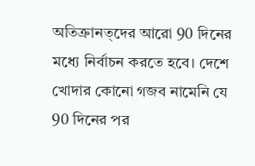অতিক্রানত্দের আরো 90 দিনের মধ্যে নির্বাচন করতে হবে। দেশে খোদার কোনো গজব নামেনি যে 90 দিনের পর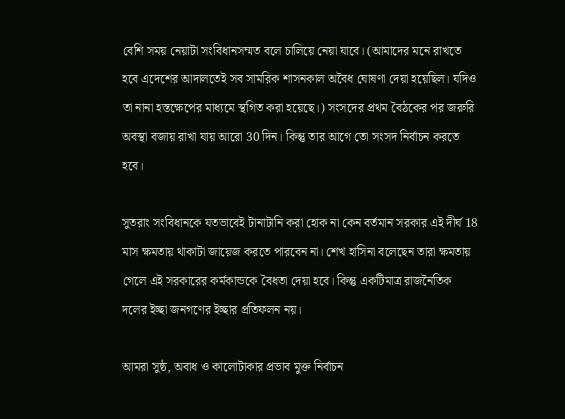বেশি সময় নেয়াটা সংবিধানসম্মত বলে চালিয়ে নেয়া যাবে। (আমাদের মনে রাখতে হবে এদেশের আদালতেই সব সামরিক শাসনকাল অবৈধ ঘোষণা দেয়া হয়েছিল। যদিও তা নানা হস্তক্ষেপের মাধ্যমে স্থগিত করা হয়েছে।) সংসদের প্রথম বৈঠকের পর জরুরি অবস্থা বজায় রাখা যায় আরো 30 দিন। কিন্তু তার আগে তো সংসদ নির্বাচন করতে হবে।

সুতরাং সংবিধানকে যতভাবেই টানাটানি করা হোক না কেন বর্তমান সরকার এই দীর্ঘ 18 মাস ক্ষমতায় থাকাটা জায়েজ করতে পারবেন না। শেখ হাসিনা বলেছেন তারা ক্ষমতায় গেলে এই সরকারের কর্মকান্ডকে বৈধতা দেয়া হবে। কিন্তু একটিমাত্র রাজনৈতিক দলের ইচ্ছা জনগণের ইচ্ছার প্রতিফলন নয়।

আমরা সুষ্ঠ, অবাধ ও কালোটাকার প্রভাব মুক্ত নির্বাচন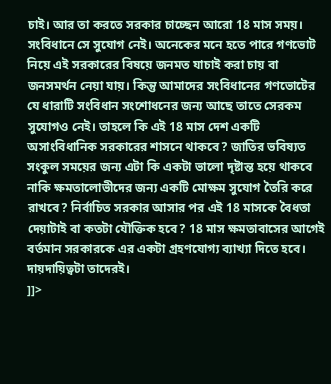চাই। আর তা করতে সরকার চাচ্ছেন আরো 18 মাস সময়। সংবিধানে সে সুযোগ নেই। অনেকের মনে হতে পারে গণভোট নিয়ে এই সরকারের বিষয়ে জনমত যাচাই করা চায় বা জনসমর্থন নেয়া যায়। কিন্তু আমাদের সংবিধানের গণভোটের যে ধারাটি সংবিধান সংশোধনের জন্য আছে তাতে সেরকম সুযোগও নেই। তাহলে কি এই 18 মাস দেশ একটি অসাংবিধানিক সরকারের শাসনে থাকবে? জাতির ভবিষ্যত সংকুল সময়ের জন্য এটা কি একটা ভালো দৃষ্টান্ত হয়ে থাকবে নাকি ক্ষমতালোভীদের জন্য একটি মোক্ষম সুযোগ তৈরি করে রাখবে? নির্বাচিত সরকার আসার পর এই 18 মাসকে বৈধতা দেয়াটাই বা কতটা যৌক্তিক হবে? 18 মাস ক্ষমতাবাসের আগেই বর্তমান সরকারকে এর একটা গ্রহণযোগ্য ব্যাখ্যা দিতে হবে। দায়দায়িত্বটা তাদেরই।
]]>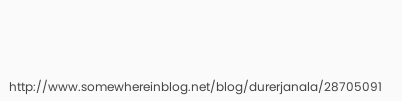http://www.somewhereinblog.net/blog/durerjanala/28705091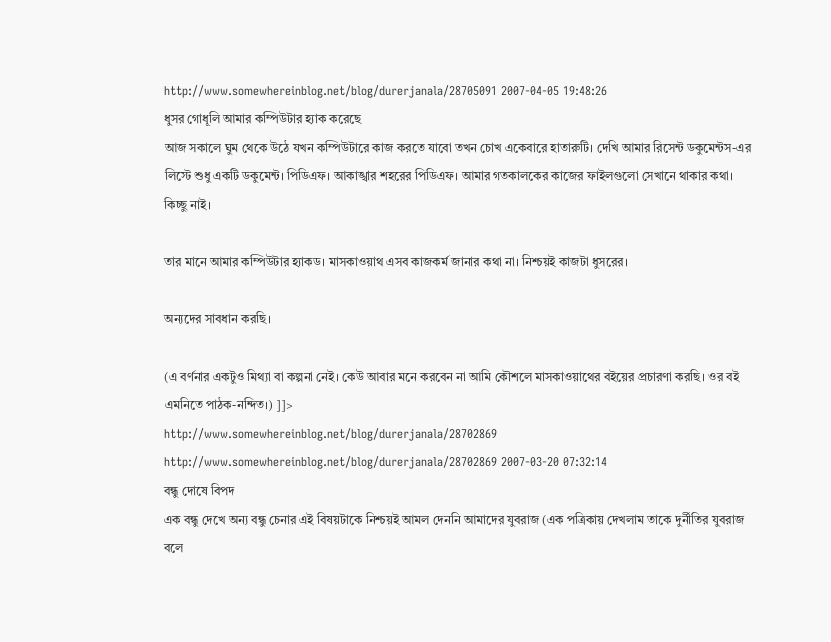http://www.somewhereinblog.net/blog/durerjanala/28705091 2007-04-05 19:48:26
ধুসর গোধূলি আমার কম্পিউটার হ্যাক করেছে
আজ সকালে ঘুম থেকে উঠে যখন কম্পিউটারে কাজ করতে যাবো তখন চোখ একেবারে হাতারুটি। দেখি আমার রিসেন্ট ডকুমেন্টস-এর লিস্টে শুধু একটি ডকুমেন্ট। পিডিএফ। আকাঙ্খার শহরের পিডিএফ। আমার গতকালকের কাজের ফাইলগুলো সেখানে থাকার কথা। কিচ্ছু নাই।

তার মানে আমার কম্পিউটার হ্যাকড। মাসকাওয়াথ এসব কাজকর্ম জানার কথা না। নিশ্চয়ই কাজটা ধুসরের।

অন্যদের সাবধান করছি।

(এ বর্ণনার একটুও মিথ্যা বা কল্পনা নেই। কেউ আবার মনে করবেন না আমি কৌশলে মাসকাওয়াথের বইয়ের প্রচারণা করছি। ওর বই এমনিতে পাঠক-নন্দিত।) ]]>
http://www.somewhereinblog.net/blog/durerjanala/28702869 http://www.somewhereinblog.net/blog/durerjanala/28702869 2007-03-20 07:32:14
বন্ধু দোষে বিপদ
এক বন্ধু দেখে অন্য বন্ধু চেনার এই বিষয়টাকে নিশ্চয়ই আমল দেননি আমাদের যুবরাজ (এক পত্রিকায় দেখলাম তাকে দুর্নীতির যুবরাজ বলে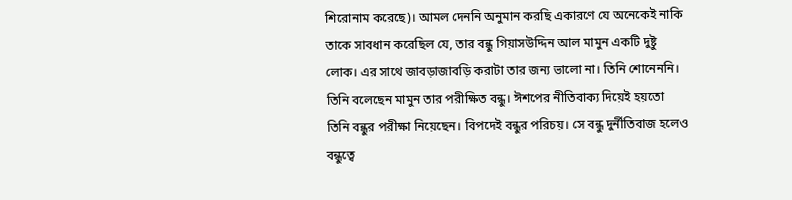শিরোনাম করেছে)। আমল দেননি অনুমান করছি একারণে যে অনেকেই নাকি তাকে সাবধান করেছিল যে, তার বন্ধু গিয়াসউদ্দিন আল মামুন একটি দুষ্টু লোক। এর সাথে জাবড়াজাবড়ি করাটা তার জন্য ভালো না। তিনি শোনেননি। তিনি বলেছেন মামুন তার পরীক্ষিত বন্ধু। ঈশপের নীতিবাক্য দিয়েই হয়তো তিনি বন্ধুর পরীক্ষা নিয়েছেন। বিপদেই বন্ধুর পরিচয়। সে বন্ধু দুর্নীতিবাজ হলেও বন্ধুত্বে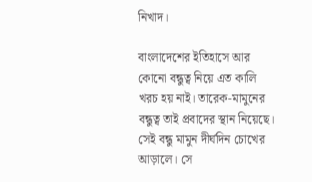নিখাদ।

বাংলাদেশের ইতিহাসে আর কোনো বন্ধুত্ব নিয়ে এত কালি খরচ হয় নাই। তারেক-মামুনের বন্ধুত্ব তাই প্রবাদের স্থান নিয়েছে। সেই বন্ধু মামুন দীর্ঘদিন চোখের আড়ালে। সে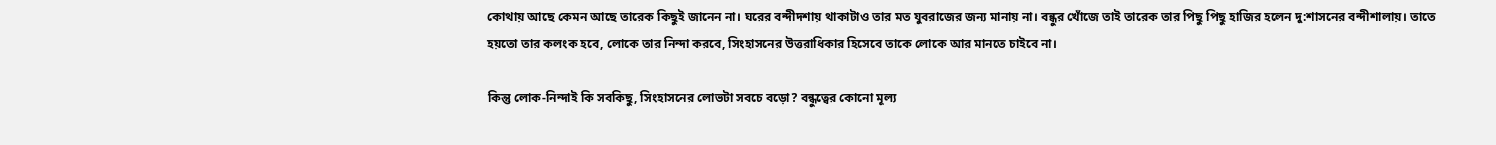কোথায় আছে কেমন আছে তারেক কিছুই জানেন না। ঘরের বন্দীদশায় থাকাটাও তার মত যুবরাজের জন্য মানায় না। বন্ধুর খোঁজে তাই তারেক তার পিছু পিছু হাজির হলেন দু:শাসনের বন্দীশালায়। তাতে হয়তো তার কলংক হবে, লোকে তার নিন্দা করবে, সিংহাসনের উত্তরাধিকার হিসেবে তাকে লোকে আর মানতে চাইবে না।

কিন্তু লোক-নিন্দাই কি সবকিছু, সিংহাসনের লোভটা সবচে বড়ো? বন্ধুত্বের কোনো মূল্য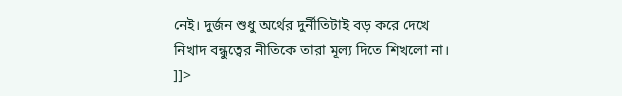নেই। দুর্জন শুধু অর্থের দুর্নীতিটাই বড় করে দেখে নিখাদ বন্ধুত্বের নীতিকে তারা মূল্য দিতে শিখলো না। ]]>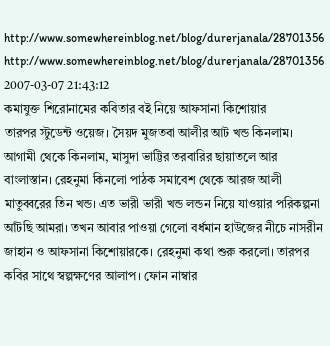http://www.somewhereinblog.net/blog/durerjanala/28701356 http://www.somewhereinblog.net/blog/durerjanala/28701356 2007-03-07 21:43:12
কমাযুক্ত শিরোনামের কবিতার বই নিয়ে আফসানা কিশোয়ার
তারপর স্টুডেন্ট ওয়েজ। সৈয়দ মুজতবা আলীর আট খন্ড কিনলাম। আগামী থেকে কিনলাম, মাসুদা ভাট্টির তরবারির ছায়াতলে আর বাংলাস্তান। রেহনুমা কিনলো পাঠক সমাবেশ থেকে আরজ আলী মাতুব্বরের তিন খন্ড। এত ভারী ভারী খন্ড লন্ডন নিয়ে যাওয়ার পরিকল্পনা আঁটছি আমরা। তখন আবার পাওয়া গেলো বর্ধমান হাউজের নীচে নাসরীন জাহান ও আফসানা কিশোয়ারকে। রেহনুমা কথা শুরু করলো। তারপর কবির সাথে স্বল্পক্ষণের আলাপ। ফোন নাম্বার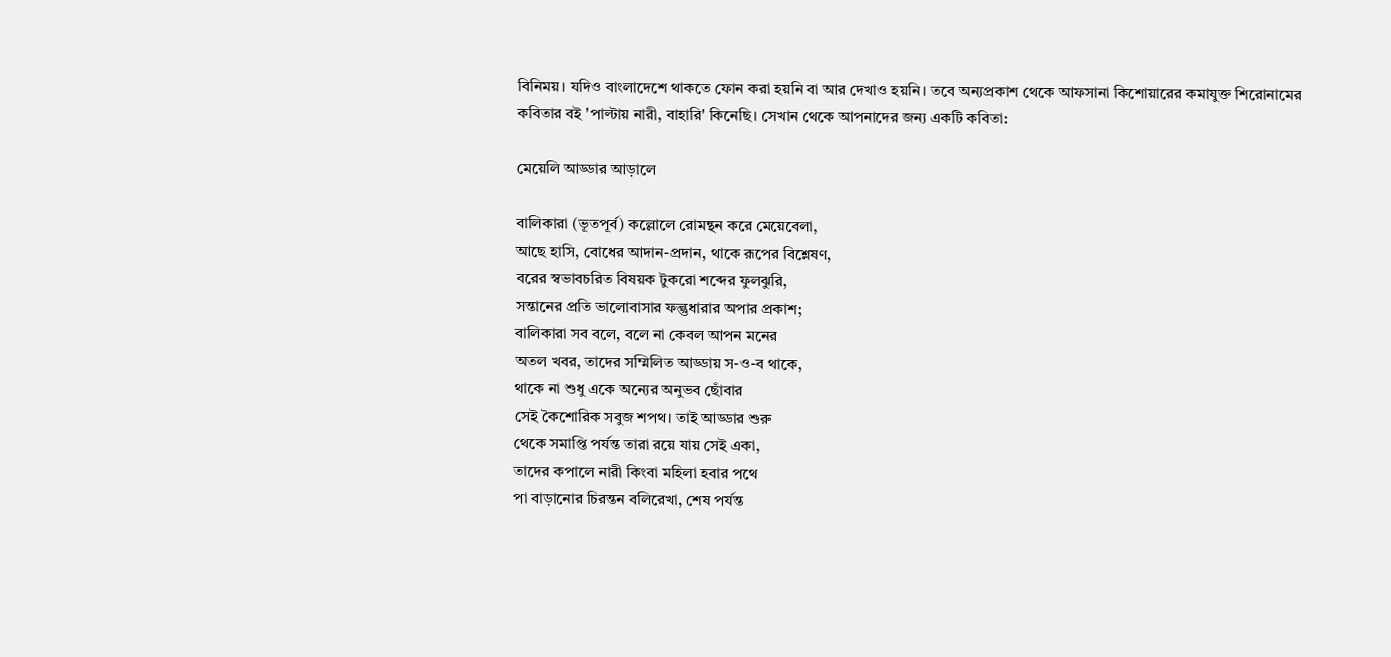বিনিময়। যদিও বাংলাদেশে থাকতে ফোন করা হয়নি বা আর দেখাও হয়নি। তবে অন্যপ্রকাশ থেকে আফসানা কিশোয়ারের কমাযুক্ত শিরোনামের কবিতার বই 'পাল্টায় নারী, বাহারি' কিনেছি। সেখান থেকে আপনাদের জন্য একটি কবিতা:

মেয়েলি আড্ডার আড়ালে

বালিকারা (ভূতপূর্ব) কল্লোলে রোমন্থন করে মেয়েবেলা,
আছে হাসি, বোধের আদান-প্রদান, থাকে রূপের বিশ্লেষণ,
বরের স্বভাবচরিত বিষয়ক টুকরো শব্দের ফুলঝুরি,
সন্তানের প্রতি ভালোবাসার ফল্গুধারার অপার প্রকাশ;
বালিকারা সব বলে, বলে না কেবল আপন মনের
অতল খবর, তাদের সম্মিলিত আড্ডায় স-ও-ব থাকে,
থাকে না শুধু একে অন্যের অনুভব ছোঁবার
সেই কৈশোরিক সবুজ শপথ। তাই আড্ডার শুরু
থেকে সমাপ্তি পর্যন্ত তারা রয়ে যায় সেই একা,
তাদের কপালে নারী কিংবা মহিলা হবার পথে
পা বাড়ানোর চিরন্তন বলিরেখা, শেষ পর্যন্ত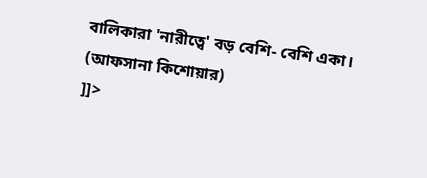বালিকারা 'নারীত্বে' বড় বেশি- বেশি একা।
(আফসানা কিশোয়ার)
]]>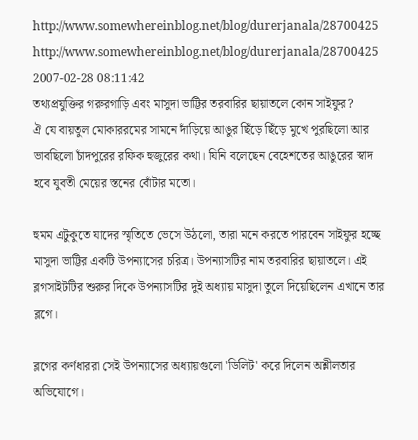http://www.somewhereinblog.net/blog/durerjanala/28700425 http://www.somewhereinblog.net/blog/durerjanala/28700425 2007-02-28 08:11:42
তথ্যপ্রযুক্তির গরুরগাড়ি এবং মাসুদা ভাট্টির তরবারির ছায়াতলে কোন সাইফুর?
ঐ যে বায়তুল মোকাররমের সামনে দাঁড়িয়ে আঙুর ছিঁড়ে ছিঁড়ে মুখে পুরছিলো আর ভাবছিলো চাঁদপুরের রফিক হুজুরের কথা। যিনি বলেছেন বেহেশতের আঙুরের স্বাদ হবে যুবতী মেয়ের স্তনের বোঁটার মতো।

হুমম এটুকুতে যাদের স্মৃতিতে ভেসে উঠলো, তারা মনে করতে পারবেন সাইফুর হচ্ছে মাসুদা ভাট্টির একটি উপন্যাসের চরিত্র। উপন্যাসটির নাম তরবারির ছায়াতলে। এই ব্লগসাইটটির শুরুর দিকে উপন্যাসটির দুই অধ্যায় মাসুদা তুলে দিয়েছিলেন এখানে তার ব্লগে।

ব্লগের কর্ণধাররা সেই উপন্যাসের অধ্যায়গুলো 'ডিলিট' করে দিলেন অশ্লীলতার অভিযোগে।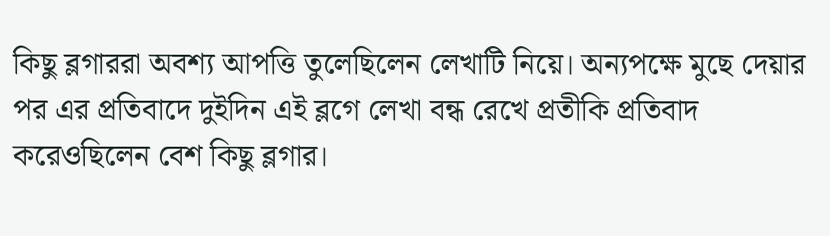কিছু ব্লগাররা অবশ্য আপত্তি তুলেছিলেন লেখাটি নিয়ে। অন্যপক্ষে মুছে দেয়ার পর এর প্রতিবাদে দুইদিন এই ব্লগে লেখা বন্ধ রেখে প্রতীকি প্রতিবাদ করেওছিলেন বেশ কিছু ব্লগার।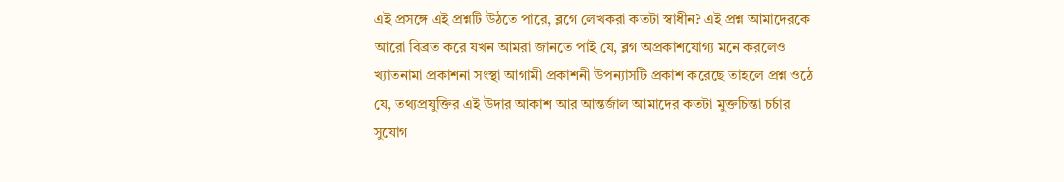এই প্রসঙ্গে এই প্রশ্নটি উঠতে পারে, ব্লগে লেখকরা কতটা স্বাধীন? এই প্রশ্ন আমাদেরকে আরো বিব্রত করে যখন আমরা জানতে পাই যে, ব্লগ অপ্রকাশযোগ্য মনে করলেও খ্যাতনামা প্রকাশনা সংস্থা আগামী প্রকাশনী উপন্যাসটি প্রকাশ করেছে তাহলে প্রশ্ন ওঠে যে, তথ্যপ্রযুক্তির এই উদার আকাশ আর আন্তর্জাল আমাদের কতটা মুক্তচিন্তা চর্চার সুযোগ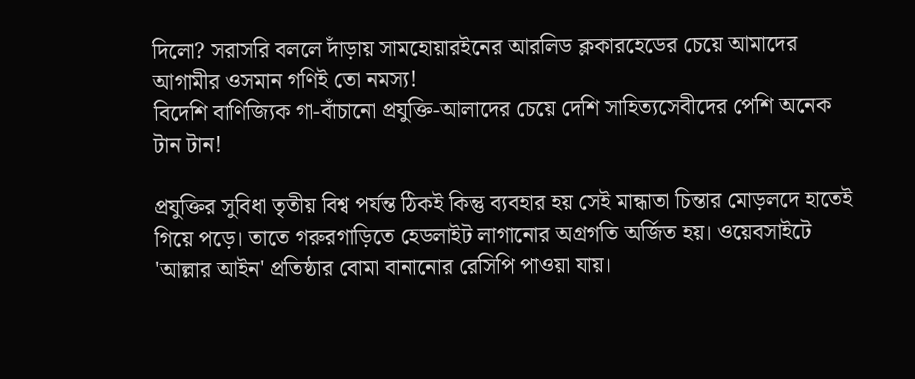দিলো? সরাসরি বললে দাঁড়ায় সামহোয়ারইনের আরলিড ক্লকারহেডের চেয়ে আমাদের আগামীর ওসমান গণিই তো নমস্য!
বিদেশি বাণিজ্যিক গা-বাঁচানো প্রযুক্তি-আলাদের চেয়ে দেশি সাহিত্যসেবীদের পেশি অনেক টান টান!

প্রযুক্তির সুবিধা তৃতীয় বিশ্ব পর্যন্ত ঠিকই কিন্তু ব্যবহার হয় সেই মান্ধাতা চিন্তার মোড়লদে হাতেই গিয়ে পড়ে। তাতে গরুরগাড়িতে হেডলাইট লাগানোর অগ্রগতি অর্জিত হয়। ওয়েবসাইটে 'আল্লার আইন' প্রতিষ্ঠার বোমা বানানোর রেসিপি পাওয়া যায়।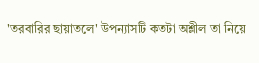'তরবারির ছায়াতলে' উপন্যাসটি কতটা অশ্লীল তা নিয়ে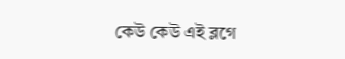কেউ কেউ এই ব্লগে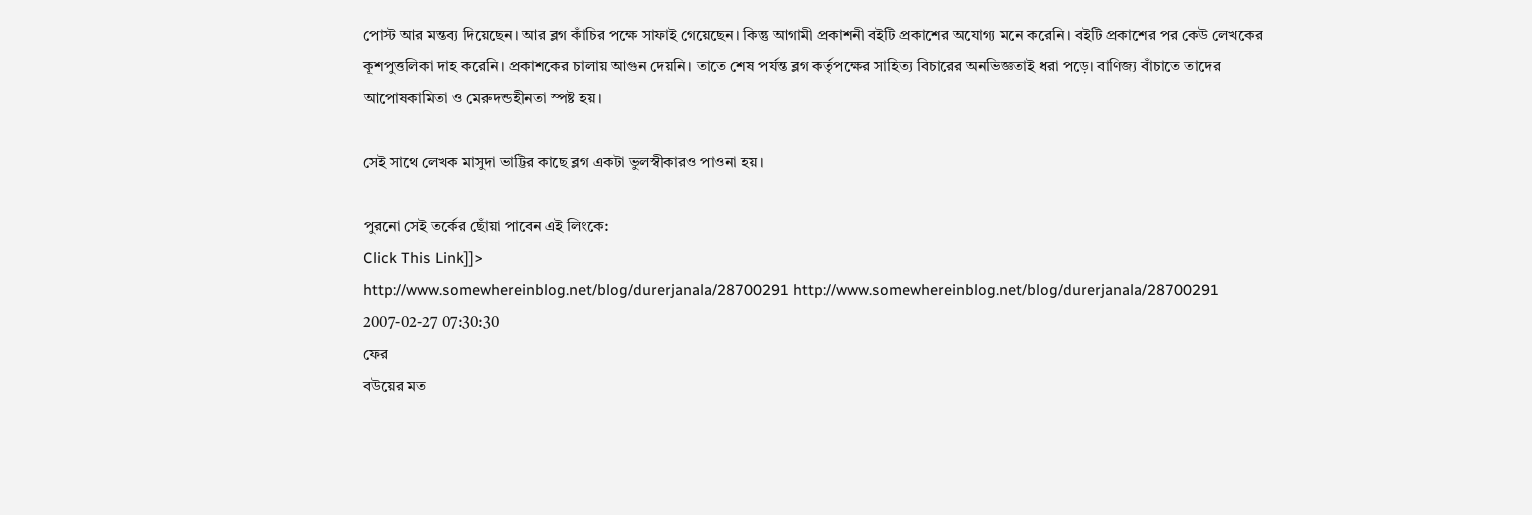পোস্ট আর মন্তব্য দিয়েছেন। আর ব্লগ কাঁচির পক্ষে সাফাই গেয়েছেন। কিন্তু আগামী প্রকাশনী বইটি প্রকাশের অযোগ্য মনে করেনি। বইটি প্রকাশের পর কেউ লেখকের কূশপুত্তলিকা দাহ করেনি। প্রকাশকের চালায় আগুন দেয়নি। তাতে শেষ পর্যন্ত ব্লগ কর্তৃপক্ষের সাহিত্য বিচারের অনভিজ্ঞতাই ধরা পড়ে। বাণিজ্য বাঁচাতে তাদের আপোষকামিতা ও মেরুদন্ডহীনতা স্পষ্ট হয়।

সেই সাথে লেখক মাসুদা ভাট্টির কাছে ব্লগ একটা ভুলস্বীকারও পাওনা হয়।

পুরনো সেই তর্কের ছোঁয়া পাবেন এই লিংকে:
Click This Link]]>
http://www.somewhereinblog.net/blog/durerjanala/28700291 http://www.somewhereinblog.net/blog/durerjanala/28700291 2007-02-27 07:30:30
ফের
বউয়ের মত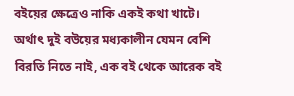বইয়ের ক্ষেত্রেও নাকি একই কথা খাটে। অর্থাৎ দুই বউয়ের মধ্যকালীন যেমন বেশি বিরতি নিতে নাই, এক বই থেকে আরেক বই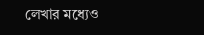লেখার মধ্যেও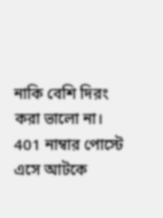নাকি বেশি দিরং করা ভালো না। 401 নাম্বার পোস্টে এসে আটকে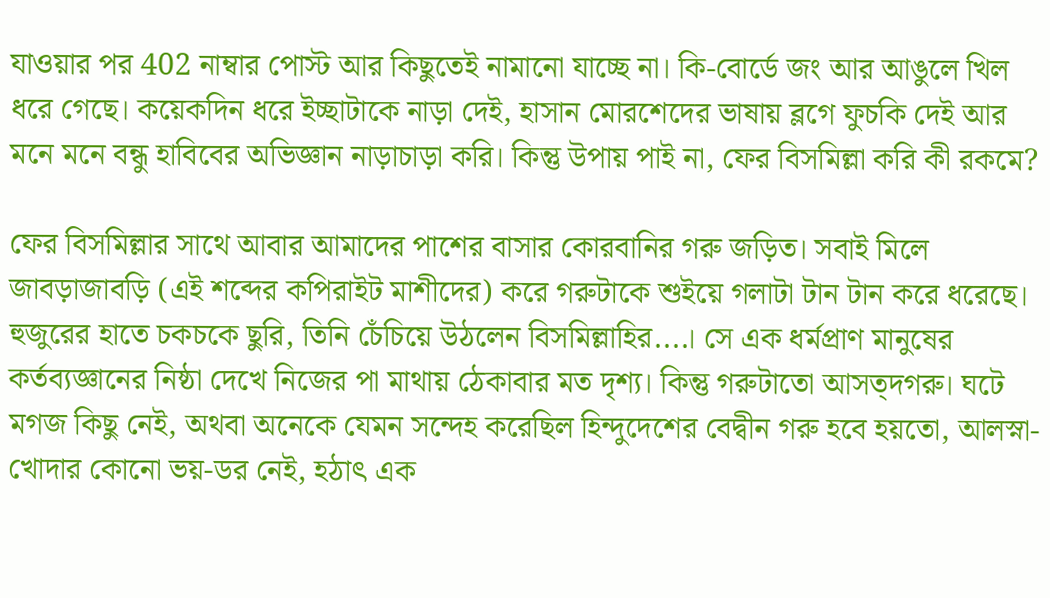যাওয়ার পর 402 নাম্বার পোস্ট আর কিছুতেই নামানো যাচ্ছে না। কি-বোর্ডে জং আর আঙুলে খিল ধরে গেছে। কয়েকদিন ধরে ইচ্ছাটাকে নাড়া দেই, হাসান মোরশেদের ভাষায় ব্লগে ফুচকি দেই আর মনে মনে বন্ধু হাবিবের অভিজ্ঞান নাড়াচাড়া করি। কিন্তু উপায় পাই না, ফের বিসমিল্লা করি কী রকমে?

ফের বিসমিল্লার সাথে আবার আমাদের পাশের বাসার কোরবানির গরু জড়িত। সবাই মিলে জাবড়াজাবড়ি (এই শব্দের কপিরাইট মাশীদের) করে গরুটাকে শুইয়ে গলাটা টান টান করে ধরেছে। হুজুরের হাতে চকচকে ছুরি, তিনি চেঁচিয়ে উঠলেন বিসমিল্লাহির....। সে এক ধর্মপ্রাণ মানুষের কর্তব্যজ্ঞানের নিষ্ঠা দেখে নিজের পা মাথায় ঠেকাবার মত দৃশ্য। কিন্তু গরুটাতো আসত্দগরু। ঘটে মগজ কিছু নেই, অথবা অনেকে যেমন সন্দেহ করেছিল হিন্দুদেশের বেদ্বীন গরু হবে হয়তো, আলস্না-খোদার কোনো ভয়-ডর নেই, হঠাৎ এক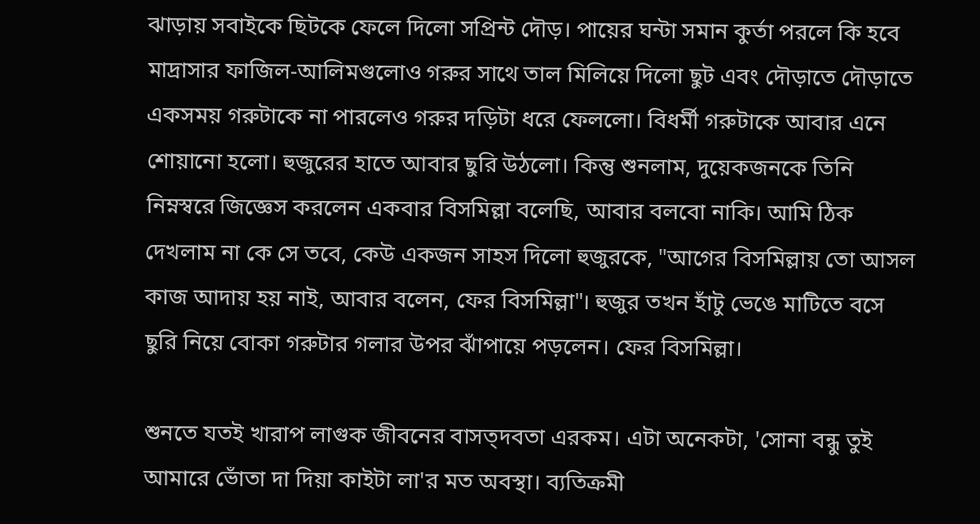ঝাড়ায় সবাইকে ছিটকে ফেলে দিলো সপ্রিন্ট দৌড়। পায়ের ঘন্টা সমান কুর্তা পরলে কি হবে মাদ্রাসার ফাজিল-আলিমগুলোও গরুর সাথে তাল মিলিয়ে দিলো ছুট এবং দৌড়াতে দৌড়াতে একসময় গরুটাকে না পারলেও গরুর দড়িটা ধরে ফেললো। বিধর্মী গরুটাকে আবার এনে শোয়ানো হলো। হুজুরের হাতে আবার ছুরি উঠলো। কিন্তু শুনলাম, দুয়েকজনকে তিনি নিম্নস্বরে জিজ্ঞেস করলেন একবার বিসমিল্লা বলেছি, আবার বলবো নাকি। আমি ঠিক দেখলাম না কে সে তবে, কেউ একজন সাহস দিলো হুজুরকে, "আগের বিসমিল্লায় তো আসল কাজ আদায় হয় নাই, আবার বলেন, ফের বিসমিল্লা"। হুজুর তখন হাঁটু ভেঙে মাটিতে বসে ছুরি নিয়ে বোকা গরুটার গলার উপর ঝাঁপায়ে পড়লেন। ফের বিসমিল্লা।

শুনতে যতই খারাপ লাগুক জীবনের বাসত্দবতা এরকম। এটা অনেকটা, 'সোনা বন্ধু তুই আমারে ভোঁতা দা দিয়া কাইটা লা'র মত অবস্থা। ব্যতিক্রমী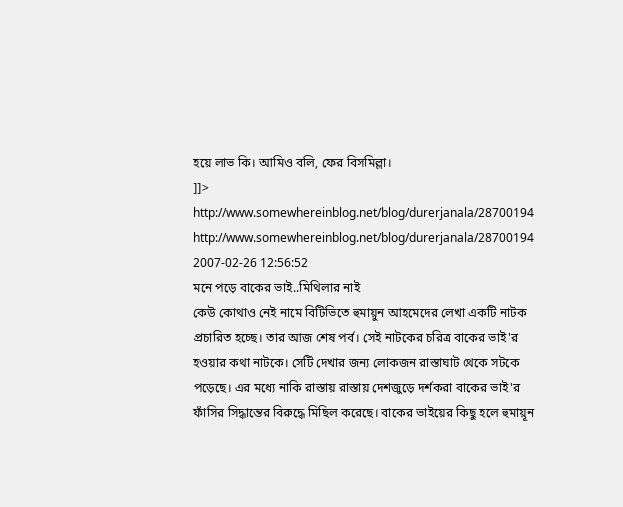হয়ে লাভ কি। আমিও বলি, ফের বিসমিল্লা।
]]>
http://www.somewhereinblog.net/blog/durerjanala/28700194 http://www.somewhereinblog.net/blog/durerjanala/28700194 2007-02-26 12:56:52
মনে পড়ে বাকের ভাই..মিথিলার নাই
কেউ কোথাও নেই নামে বিটিভিতে হুমায়ুন আহমেদের লেখা একটি নাটক প্রচারিত হচ্ছে। তার আজ শেষ পর্ব। সেই নাটকের চরিত্র বাকের ভাই'র হওয়ার কথা নাটকে। সেটি দেখার জন্য লোকজন রাস্তাঘাট থেকে সটকে পড়েছে। এর মধ্যে নাকি রাস্তায় রাস্তায় দেশজুড়ে দর্শকরা বাকের ভাই'র ফাঁসির সিদ্ধান্তের বিরুদ্ধে মিছিল করেছে। বাকের ভাইয়ের কিছু হলে হুমায়ূন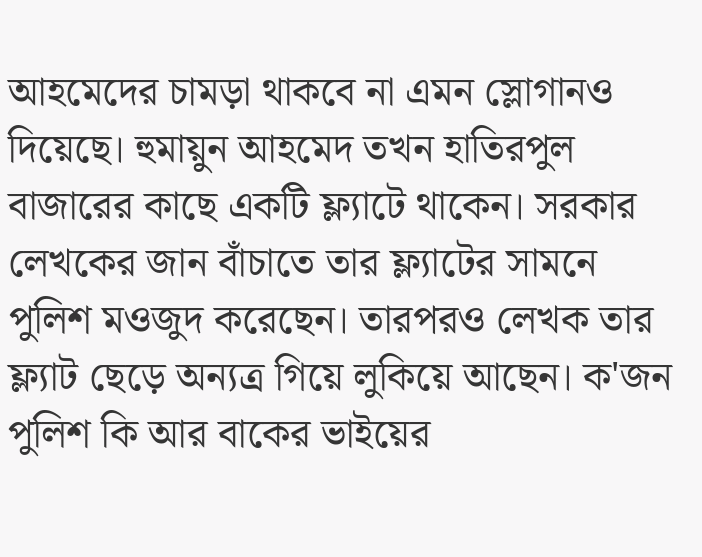আহমেদের চামড়া থাকবে না এমন স্লোগানও দিয়েছে। হুমায়ুন আহমেদ তখন হাতিরপুল বাজারের কাছে একটি ফ্ল্যাটে থাকেন। সরকার লেখকের জান বাঁচাতে তার ফ্ল্যাটের সামনে পুলিশ মওজুদ করেছেন। তারপরও লেখক তার ফ্ল্যাট ছেড়ে অন্যত্র গিয়ে লুকিয়ে আছেন। ক'জন পুলিশ কি আর বাকের ভাইয়ের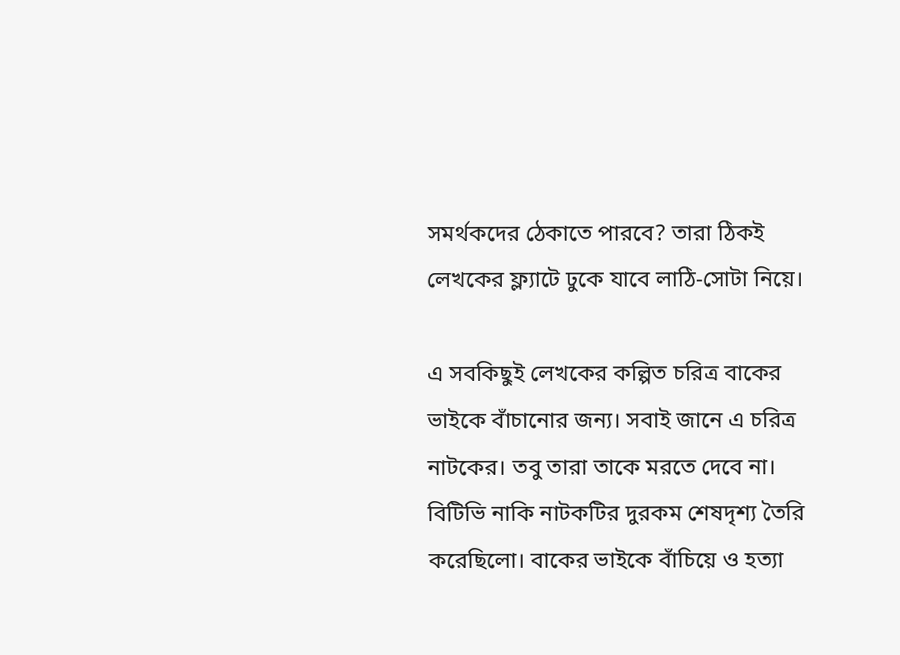সমর্থকদের ঠেকাতে পারবে? তারা ঠিকই লেখকের ফ্ল্যাটে ঢুকে যাবে লাঠি-সোটা নিয়ে।

এ সবকিছুই লেখকের কল্পিত চরিত্র বাকের ভাইকে বাঁচানোর জন্য। সবাই জানে এ চরিত্র নাটকের। তবু তারা তাকে মরতে দেবে না। বিটিভি নাকি নাটকটির দুরকম শেষদৃশ্য তৈরি করেছিলো। বাকের ভাইকে বাঁচিয়ে ও হত্যা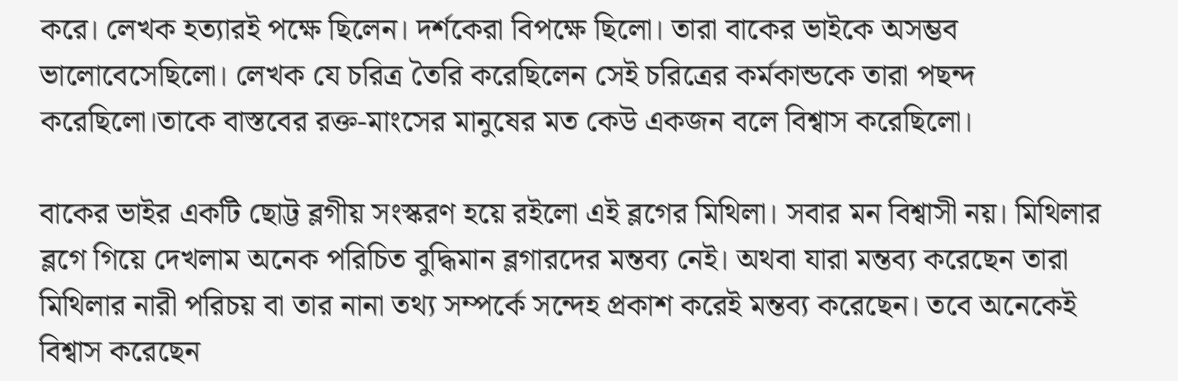করে। লেখক হত্যারই পক্ষে ছিলেন। দর্শকেরা বিপক্ষে ছিলো। তারা বাকের ভাইকে অসম্ভব ভালোবেসেছিলো। লেখক যে চরিত্র তৈরি করেছিলেন সেই চরিত্রের কর্মকান্ডকে তারা পছন্দ করেছিলো।তাকে বাস্তবের রক্ত-মাংসের মানুষের মত কেউ একজন বলে বিশ্বাস করেছিলো।

বাকের ভাইর একটি ছোট্ট ব্লগীয় সংস্করণ হয়ে রইলো এই ব্লগের মিথিলা। সবার মন বিশ্বাসী নয়। মিথিলার ব্লগে গিয়ে দেখলাম অনেক পরিচিত বুদ্ধিমান ব্লগারদের মন্তব্য নেই। অথবা যারা মন্তব্য করেছেন তারা মিথিলার নারী পরিচয় বা তার নানা তথ্য সম্পর্কে সন্দেহ প্রকাশ করেই মন্তব্য করেছেন। তবে অনেকেই বিশ্বাস করেছেন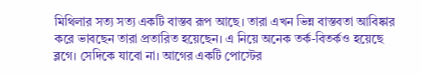মিথিলার সত্য সত্য একটি বাস্তব রূপ আছে। তারা এখন ভিন্ন বাস্তবতা আবিষ্কার করে ভাবছেন তারা প্রতারিত হয়েছেন। এ নিয়ে অনেক তর্ক-বিতর্কও হয়েছে ব্লগে। সেদিকে যাবো না। আগের একটি পোস্টের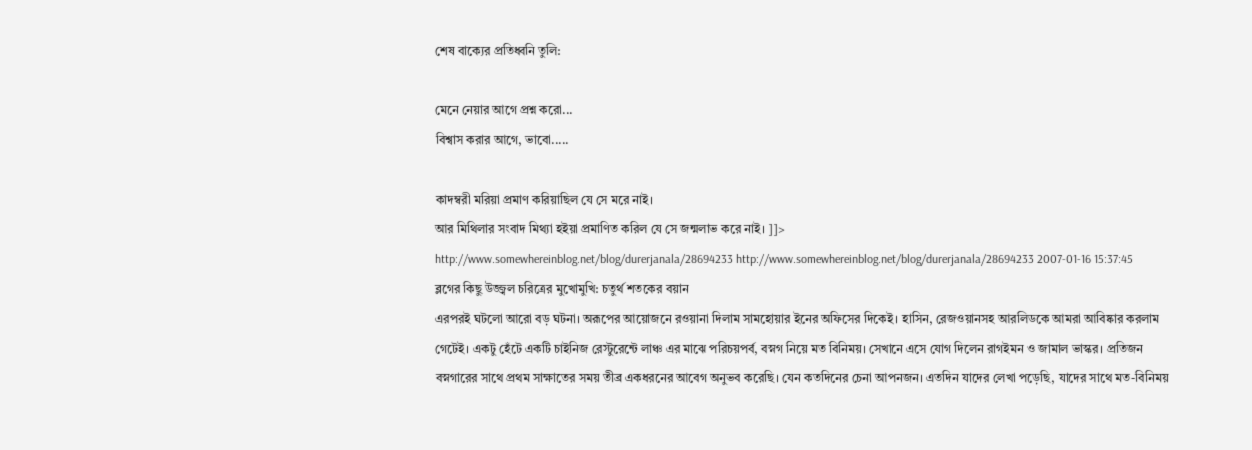শেষ বাক্যের প্রতিধ্বনি তুলি:

মেনে নেয়ার আগে প্রশ্ন করো...
বিশ্বাস করার আগে, ভাবো.....

কাদম্বরী মরিয়া প্রমাণ করিয়াছিল যে সে মরে নাই।
আর মিথিলার সংবাদ মিথ্যা হইয়া প্রমাণিত করিল যে সে জন্মলাভ করে নাই। ]]>
http://www.somewhereinblog.net/blog/durerjanala/28694233 http://www.somewhereinblog.net/blog/durerjanala/28694233 2007-01-16 15:37:45
ব্লগের কিছু উজ্জ্বল চরিত্রের মুখোমুখি: চতুর্থ শতকের বয়ান
এরপরই ঘটলো আরো বড় ঘটনা। অরূপের আয়োজনে রওয়ানা দিলাম সামহোয়ার ইনের অফিসের দিকেই। হাসিন, রেজওয়ানসহ আরলিডকে আমরা আবিষ্কার করলাম গেটেই। একটু হেঁটে একটি চাইনিজ রেস্টুরেন্টে লাঞ্চ এর মাঝে পরিচয়পর্ব, বস্নগ নিয়ে মত বিনিময়। সেখানে এসে যোগ দিলেন রাগইমন ও জামাল ভাস্কর। প্রতিজন বস্নগারের সাথে প্রথম সাক্ষাতের সময় তীব্র একধরনের আবেগ অনুভব করেছি। যেন কতদিনের চেনা আপনজন। এতদিন যাদের লেখা পড়েছি, যাদের সাথে মত-বিনিময়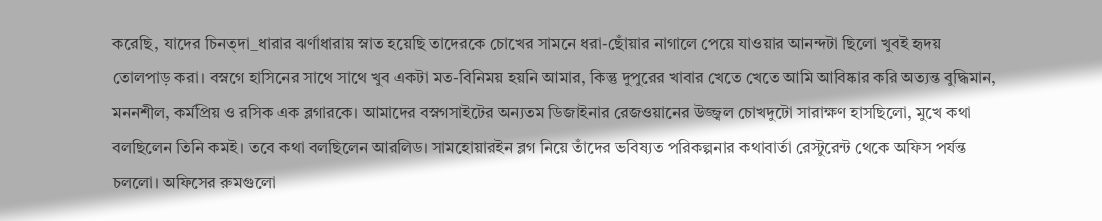করেছি, যাদের চিনত্দা_ধারার ঝর্ণাধারায় স্নাত হয়েছি তাদেরকে চোখের সামনে ধরা-ছোঁয়ার নাগালে পেয়ে যাওয়ার আনন্দটা ছিলো খুবই হৃদয় তোলপাড় করা। বস্নগে হাসিনের সাথে সাথে খুব একটা মত-বিনিময় হয়নি আমার, কিন্তু দুপুরের খাবার খেতে খেতে আমি আবিষ্কার করি অত্যন্ত বুদ্ধিমান, মননশীল, কর্মপ্রিয় ও রসিক এক ব্লগারকে। আমাদের বস্নগসাইটের অন্যতম ডিজাইনার রেজওয়ানের উজ্জ্বল চোখদুটো সারাক্ষণ হাসছিলো, মুখে কথা বলছিলেন তিনি কমই। তবে কথা বলছিলেন আরলিড। সামহোয়ারইন ব্লগ নিয়ে তাঁদের ভবিষ্যত পরিকল্পনার কথাবার্তা রেস্টুরেন্ট থেকে অফিস পর্যন্ত চললো। অফিসের রুমগুলো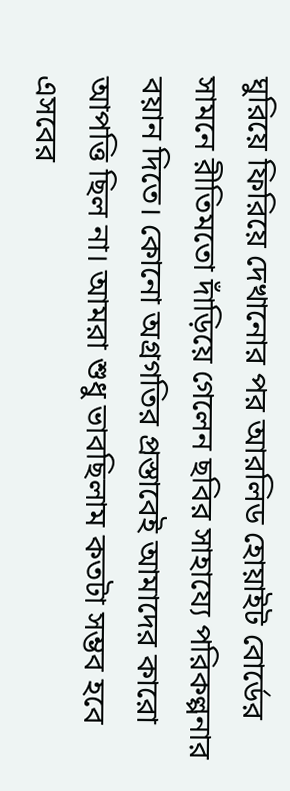ঘুরিয়ে ফিরিয়ে দেখানোর পর আরলিড হোয়াইট বোর্ডের সামনে রীতিমতো দাঁড়িয়ে গেলেন ছবির সাহায্যে পরিকল্পনার বয়ান দিতে। কোনো অগ্রগতির প্রস্তাবেই আমাদের কারো আপত্তি ছিল না। আমরা শুধু ভাবছিলাম কতটা সম্ভব হবে এসবের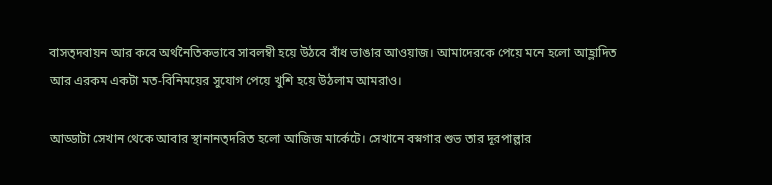বাসত্দবায়ন আর কবে অর্থনৈতিকভাবে সাবলম্বী হয়ে উঠবে বাঁধ ভাঙার আওয়াজ। আমাদেরকে পেয়ে মনে হলো আহ্লাদিত আর এরকম একটা মত-বিনিময়ের সুযোগ পেয়ে খুশি হয়ে উঠলাম আমরাও।

আড্ডাটা সেখান থেকে আবার স্থানানত্দরিত হলো আজিজ মার্কেটে। সেখানে বস্নগার শুভ তার দূরপাল্লার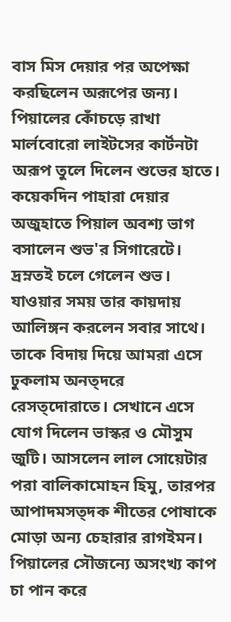বাস মিস দেয়ার পর অপেক্ষা করছিলেন অরূপের জন্য। পিয়ালের কোঁচড়ে রাখা মার্লবোরো লাইটসের কার্টনটা অরূপ তুলে দিলেন শুভের হাতে। কয়েকদিন পাহারা দেয়ার অজুহাতে পিয়াল অবশ্য ভাগ বসালেন শুভ'র সিগারেটে। দ্রম্নতই চলে গেলেন শুভ। যাওয়ার সময় তার কায়দায় আলিঙ্গন করলেন সবার সাথে। তাকে বিদায় দিয়ে আমরা এসে ঢুকলাম অনত্দরে রেসত্দোরাতে। সেখানে এসে যোগ দিলেন ভাস্কর ও মৌসুম জুটি। আসলেন লাল সোয়েটার পরা বালিকামোহন হিমু, তারপর আপাদমসত্দক শীতের পোষাকে মোড়া অন্য চেহারার রাগইমন। পিয়ালের সৌজন্যে অসংখ্য কাপ চা পান করে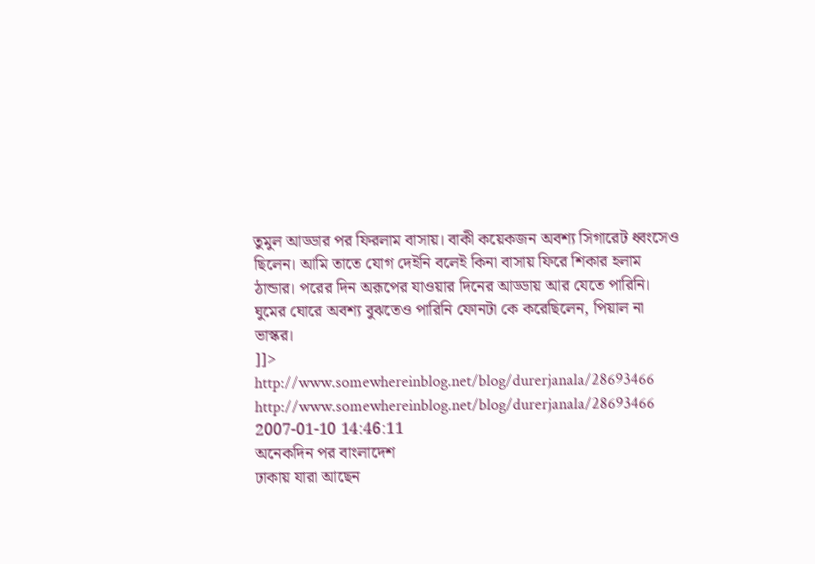তুমুল আড্ডার পর ফিরলাম বাসায়। বাকী কয়েকজন অবশ্য সিগারেট ধ্বংসেও ছিলেন। আমি তাতে যোগ দেইনি বলেই কিনা বাসায় ফিরে শিকার হলাম ঠান্ডার। পরের দিন অরূপের যাওয়ার দিনের আড্ডায় আর যেতে পারিনি। ঘুমের ঘোরে অবশ্য বুঝতেও পারিনি ফোনটা কে করেছিলেন, পিয়াল না ভাস্কর।
]]>
http://www.somewhereinblog.net/blog/durerjanala/28693466 http://www.somewhereinblog.net/blog/durerjanala/28693466 2007-01-10 14:46:11
অনেকদিন পর বাংলাদেশ
ঢাকায় যারা আছেন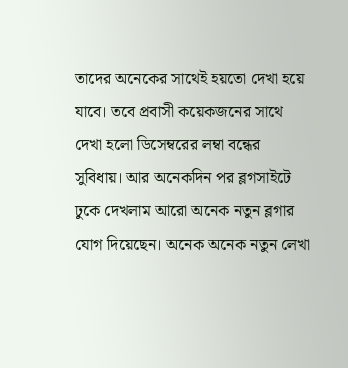তাদের অনেকের সাথেই হয়তো দেখা হয়ে যাবে। তবে প্রবাসী কয়েকজনের সাথে দেখা হলো ডিসেম্বরের লম্বা বন্ধের সুবিধায়। আর অনেকদিন পর ব্লগসাইটে ঢুকে দেখলাম আরো অনেক নতুন ব্লগার যোগ দিয়েছেন। অনেক অনেক নতুন লেখা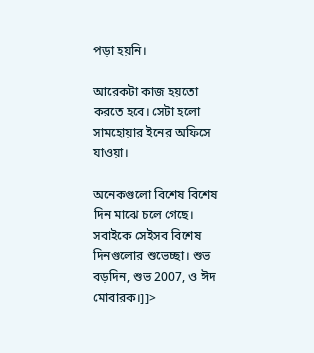পড়া হয়নি।

আরেকটা কাজ হয়তো করতে হবে। সেটা হলো সামহোয়ার ইনের অফিসে যাওয়া।

অনেকগুলো বিশেষ বিশেষ দিন মাঝে চলে গেছে। সবাইকে সেইসব বিশেষ দিনগুলোর শুভেচ্ছা। শুভ বড়দিন, শুভ 2007, ও ঈদ মোবারক।]]>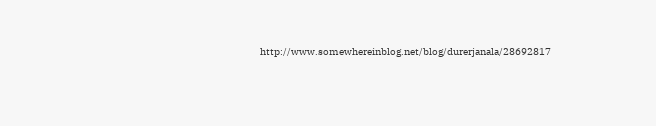http://www.somewhereinblog.net/blog/durerjanala/28692817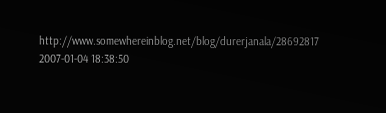http://www.somewhereinblog.net/blog/durerjanala/28692817 2007-01-04 18:38:50